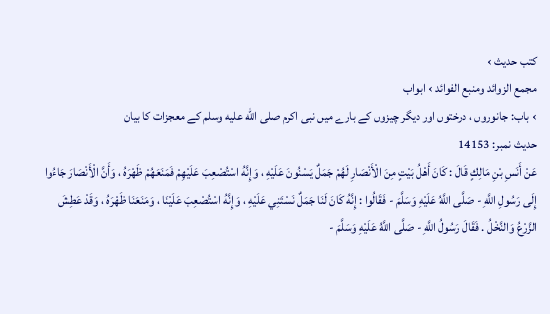کتب حدیث ›
مجمع الزوائد ومنبع الفوائد › ابواب
› باب: جانوروں ، درختوں اور دیگر چیزوں کے بارے میں نبی اکرم صلى الله عليه وسلم کے معجزات کا بیان
حدیث نمبر: 14153
عَنْ أَنَسِ بْنِ مَالِكٍ قَالَ : كَانَ أَهْلُ بَيْتٍ مِنَ الْأَنْصَارِ لَهُمْ جَمَلٌ يَسْنُونَ عَلَيْهِ ، وَإِنَّهُ اسْتُصْعِبَ عَلَيْهِمْ فَمَنَعَهُمْ ظَهْرَهُ ، وَأَنَّ الْأَنْصَارَ جَاءُوا إِلَى رَسُولِ اللَّهِ - صَلَّى اللَّهُ عَلَيْهِ وَسَلَّمَ - فَقَالُوا : إِنَّهُ كَانَ لَنَا جَمَلٌ نَسْتَنِي عَلَيْهِ ، وَإِنَّهُ اسْتُصْعِبَ عَلَيْنَا ، وَمَنَعَنَا ظَهْرَهُ ، وَقَدْ عَطِشَ الزَّرْعُ وَالنَّخْلُ . فَقَالَ رَسُولُ اللَّهِ - صَلَّى اللَّهُ عَلَيْهِ وَسَلَّمَ -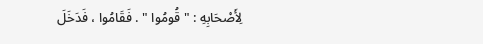لِأَصْحَابِهِ : " قُومُوا " . فَقَامُوا ، فَدَخَلَ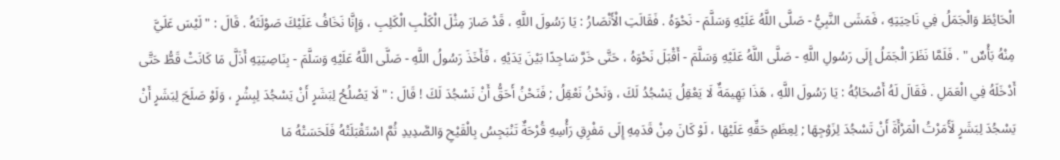الْحَائِطَ وَالْجَمَلُ فِي نَاحِيَتِهِ ، فَمَشَى النَّبِيُّ - صَلَّى اللَّهُ عَلَيْهِ وَسَلَّمَ - نَحْوَهُ . فَقَالَتِ الْأَنْصَارُ : يَا رَسُولَ اللَّهِ ، قَدْ صَارَ مِثْلَ الْكَلْبِ الْكَلِبِ ، وَإِنَّا نَخَافُ عَلَيْكَ صَوْلَتَهُ . قَالَ : " لَيْسَ عَلَيَّ مِنْهُ بَأْسٌ " . فَلَمَّا نَظَرَ الْجَمَلُ إِلَى رَسُولِ اللَّهِ - صَلَّى اللَّهُ عَلَيْهِ وَسَلَّمَ - أَقْبَلَ نَحْوَهُ ، حَتَّى خَرَّ سَاجِدًا بَيْنَ يَدَيْهِ ، فَأَخَذَ رَسُولُ اللَّهِ - صَلَّى اللَّهُ عَلَيْهِ وَسَلَّمَ - بِنَاصِيَتِهِ أَذَلَّ مَا كَانَتْ قَطُّ حَتَّى أَدْخَلَهُ فِي الْعَمَلِ . فَقَالَ لَهُ أَصْحَابُهُ : يَا رَسُولَ اللَّهِ ، هَذَا بَهِيمَةٌ لَا يَعْقِلُ يَسْجُدُ لَكَ ، وَنَحْنُ نَعْقِلُ ; فَنَحْنُ أَحَقُّ أَنْ نَسْجُدَ لَكَ ! قَالَ : " لَا يَصْلُحُ لِبَشَرٍ أَنْ يَسْجُدَ لِبِشْرٍ ، وَلَوْ صَلَحَ لِبَشَرٍ أَنْ يَسْجُدَ لِبَشَرٍ لَأَمَرْتُ الْمَرْأَةَ أَنْ تَسْجُدَ لِزَوْجِهَا ; لِعِظَمِ حَقِّهِ عَلَيْهَا ، لَوْ كَانَ مِنْ قَدَمِهِ إِلَى مَفْرِقِ رَأْسِهِ قُرْحَةٌ تَنْبَجِسُ بِالْقَيْحِ وَالصَّدِيدِ ثُمَّ اسْتَقْبَلَتْهُ فَلَحَسَتْهُ مَا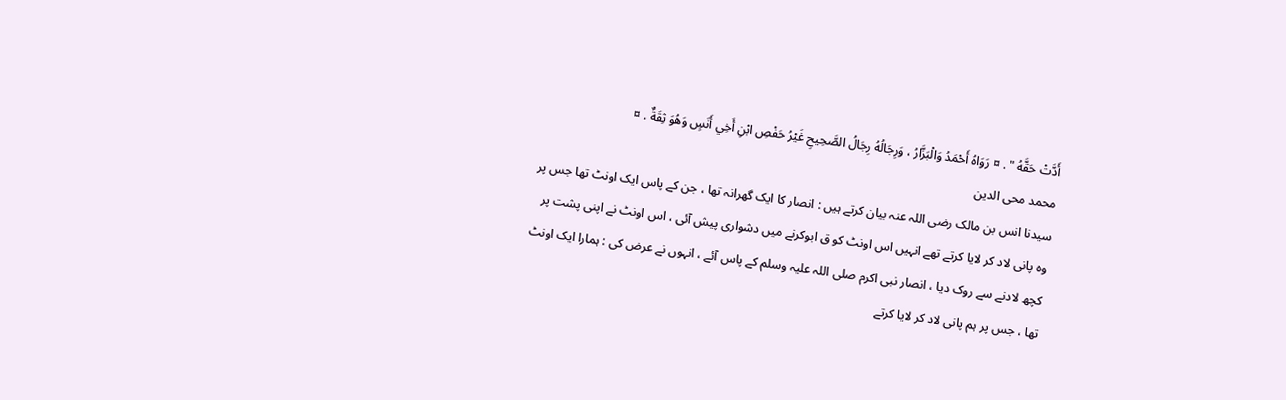أَدَّتْ حَقَّهُ " . ¤ رَوَاهُ أَحْمَدُ وَالْبَزَّارُ ، وَرِجَالُهُ رِجَالُ الصَّحِيحِ غَيْرُ حَفْصِ ابْنِ أَخِي أَنَسٍ وَهُوَ ثِقَةٌ . ¤
محمد محی الدین
سیدنا انس بن مالک رضی اللہ عنہ بیان کرتے ہیں : انصار کا ایک گھرانہ تھا ، جن کے پاس ایک اونٹ تھا جس پر وہ پانی لاد کر لایا کرتے تھے انہیں اس اونٹ کو ق ابوکرنے میں دشواری پیش آئی ، اس اونٹ نے اپنی پشت پر کچھ لادنے سے روک دیا ، انصار نبی اکرم صلی اللہ علیہ وسلم کے پاس آئے ، انہوں نے عرض کی : ہمارا ایک اونٹ تھا ، جس پر ہم پانی لاد کر لایا کرتے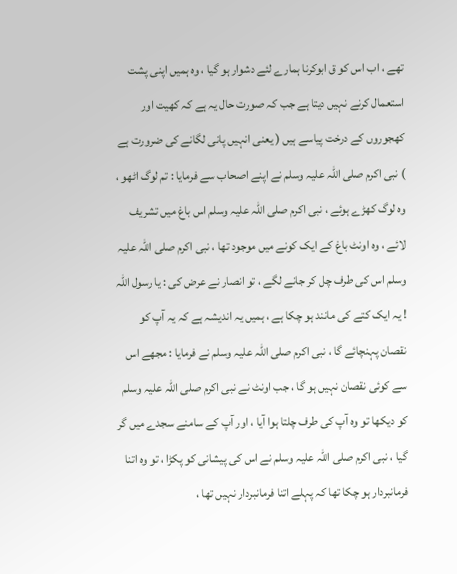تھے ، اب اس کو ق ابوکرنا ہمارے لئے دشوار ہو گیا ، وہ ہمیں اپنی پشت استعمال کرنے نہیں دیتا ہے جب کہ صورت حال یہ ہے کہ کھیت اور کھجوروں کے درخت پیاسے ہیں ( یعنی انہیں پانی لگانے کی ضرورت ہے ) نبی اکرم صلی اللہ علیہ وسلم نے اپنے اصحاب سے فرمایا : تم لوگ اٹھو ، وہ لوگ کھڑے ہوئے ، نبی اکرم صلی اللہ علیہ وسلم اس باغ میں تشریف لائے ، وہ اونٹ باغ کے ایک کونے میں موجود تھا ، نبی اکرم صلی اللہ علیہ وسلم اس کی طرف چل کر جانے لگے ، تو انصار نے عرض کی : یا رسول اللہ ! یہ ایک کتے کی مانند ہو چکا ہے ، ہمیں یہ اندیشہ ہے کہ یہ آپ کو نقصان پہنچائے گا ، نبی اکرم صلی اللہ علیہ وسلم نے فرمایا : مجھے اس سے کوئی نقصان نہیں ہو گا ، جب اونٹ نے نبی اکرم صلی اللہ علیہ وسلم کو دیکھا تو وہ آپ کی طرف چلتا ہوا آیا ، اور آپ کے سامنے سجدے میں گر گیا ، نبی اکرم صلی اللہ علیہ وسلم نے اس کی پیشانی کو پکڑا ، تو وہ اتنا فرمانبردار ہو چکا تھا کہ پہلے اتنا فرمانبردار نہیں تھا ،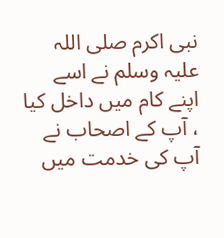نبی اکرم صلی اللہ علیہ وسلم نے اسے اپنے کام میں داخل کیا ، آپ کے اصحاب نے آپ کی خدمت میں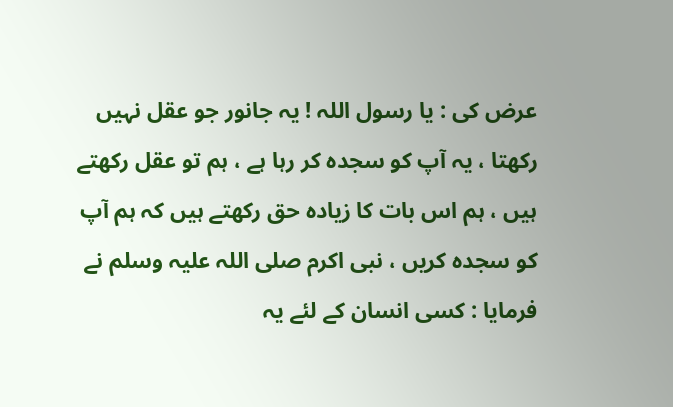عرض کی : یا رسول اللہ ! یہ جانور جو عقل نہیں رکھتا ، یہ آپ کو سجدہ کر رہا ہے ، ہم تو عقل رکھتے ہیں ، ہم اس بات کا زیادہ حق رکھتے ہیں کہ ہم آپ کو سجدہ کریں ، نبی اکرم صلی اللہ علیہ وسلم نے فرمایا : کسی انسان کے لئے یہ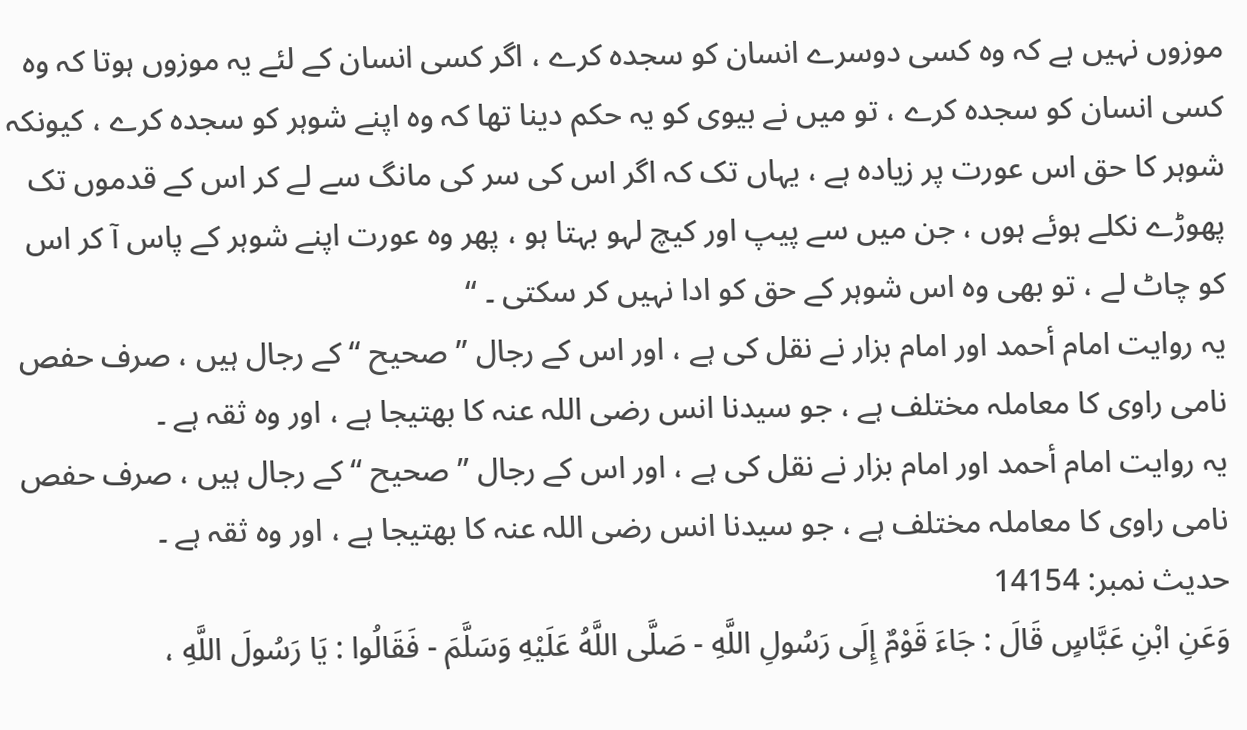موزوں نہیں ہے کہ وہ کسی دوسرے انسان کو سجدہ کرے ، اگر کسی انسان کے لئے یہ موزوں ہوتا کہ وہ کسی انسان کو سجدہ کرے ، تو میں نے بیوی کو یہ حکم دینا تھا کہ وہ اپنے شوہر کو سجدہ کرے ، کیونکہ شوہر کا حق اس عورت پر زیادہ ہے ، یہاں تک کہ اگر اس کی سر کی مانگ سے لے کر اس کے قدموں تک پھوڑے نکلے ہوئے ہوں ، جن میں سے پیپ اور کیچ لہو بہتا ہو ، پھر وہ عورت اپنے شوہر کے پاس آ کر اس کو چاٹ لے ، تو بھی وہ اس شوہر کے حق کو ادا نہیں کر سکتی ۔ “
یہ روایت امام أحمد اور امام بزار نے نقل کی ہے ، اور اس کے رجال ” صحیح “ کے رجال ہیں ، صرف حفص نامی راوی کا معاملہ مختلف ہے ، جو سیدنا انس رضی اللہ عنہ کا بھتیجا ہے ، اور وہ ثقہ ہے ۔
یہ روایت امام أحمد اور امام بزار نے نقل کی ہے ، اور اس کے رجال ” صحیح “ کے رجال ہیں ، صرف حفص نامی راوی کا معاملہ مختلف ہے ، جو سیدنا انس رضی اللہ عنہ کا بھتیجا ہے ، اور وہ ثقہ ہے ۔
حدیث نمبر: 14154
وَعَنِ ابْنِ عَبَّاسٍ قَالَ : جَاءَ قَوْمٌ إِلَى رَسُولِ اللَّهِ - صَلَّى اللَّهُ عَلَيْهِ وَسَلَّمَ - فَقَالُوا : يَا رَسُولَ اللَّهِ ،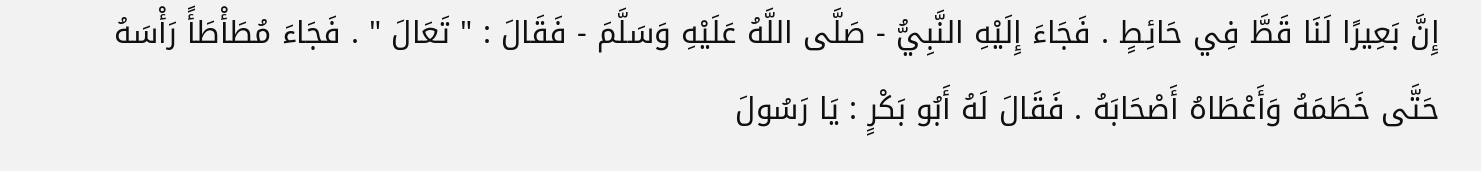إِنَّ بَعِيرًا لَنَا قَطَّ فِي حَائِطٍ . فَجَاءَ إِلَيْهِ النَّبِيُّ - صَلَّى اللَّهُ عَلَيْهِ وَسَلَّمَ - فَقَالَ : " تَعَالَ " . فَجَاءَ مُطَأْطَأً رَأْسَهُ حَتَّى خَطَمَهُ وَأَعْطَاهُ أَصْحَابَهُ . فَقَالَ لَهُ أَبُو بَكْرٍ : يَا رَسُولَ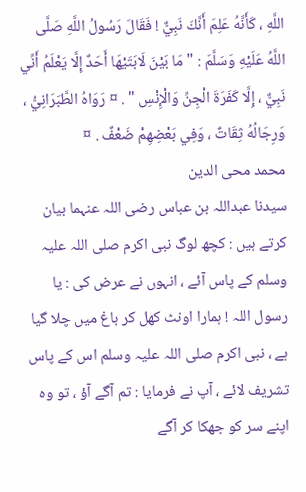اللَّهِ ، كَأَنَّهُ عَلِمَ أَنَّكَ نَبِيٌّ ! فَقَالَ رَسُولُ اللَّهِ صَلَّى اللَّهُ عَلَيْهِ وَسَلَّمَ : " مَا بَيْنَ لَابَتَيْهَا أَحَدٌ إِلَّا يَعْلَمُ أَنِّي نَبِيٌّ ، إِلَّا كَفَرَةَ الْجِنِّ وَالْإِنْسِ " . ¤ رَوَاهُ الطَّبَرَانِيُّ ، وَرِجَالُهُ ثِقَاتٌ ، وَفِي بَعْضِهِمْ ضَعْفٌ . ¤
محمد محی الدین
سیدنا عبداللہ بن عباس رضی اللہ عنہما بیان کرتے ہیں : کچھ لوگ نبی اکرم صلی اللہ علیہ وسلم کے پاس آئے ، انہوں نے عرض کی : یا رسول اللہ ! ہمارا اونٹ کھل کر باغ میں چلا گیا ہے ، نبی اکرم صلی اللہ علیہ وسلم اس کے پاس تشریف لائے ، آپ نے فرمایا : تم آگے آؤ ، تو وہ اپنے سر کو جھکا کر آگے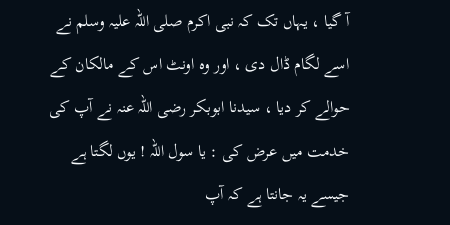آ گیا ، یہاں تک کہ نبی اکرم صلی اللہ علیہ وسلم نے اسے لگام ڈال دی ، اور وہ اونٹ اس کے مالکان کے حوالے کر دیا ، سیدنا ابوبکر رضی اللہ عنہ نے آپ کی خدمت میں عرض کی : یا سول اللہ ! یوں لگتا ہے جیسے یہ جانتا ہے کہ آپ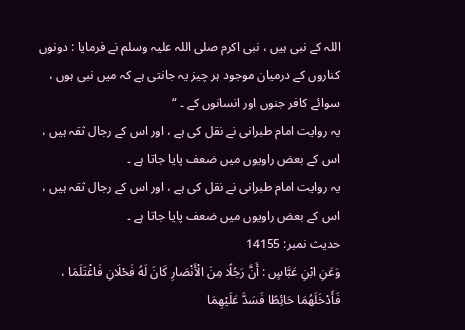اللہ کے نبی ہیں ، نبی اکرم صلی اللہ علیہ وسلم نے فرمایا : دونوں کناروں کے درمیان موجود ہر چیز یہ جانتی ہے کہ میں نبی ہوں ، سوائے کافر جنوں اور انسانوں کے ۔ “
یہ روایت امام طبرانی نے نقل کی ہے ، اور اس کے رجال ثقہ ہیں ، اس کے بعض راویوں میں ضعف پایا جاتا ہے ۔
یہ روایت امام طبرانی نے نقل کی ہے ، اور اس کے رجال ثقہ ہیں ، اس کے بعض راویوں میں ضعف پایا جاتا ہے ۔
حدیث نمبر: 14155
وَعَنِ ابْنِ عَبَّاسٍ : أَنَّ رَجُلًا مِنَ الْأَنْصَارِ كَانَ لَهُ فَحْلَانِ فَاغْتَلَمَا ، فَأَدْخَلَهُمَا حَائِطًا فَسَدَّ عَلَيْهِمَا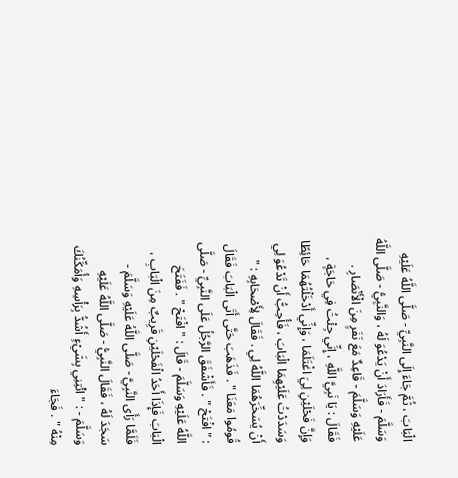الْبَابَ ، ثُمَّ جَاءَ إِلَى النَّبِيِّ - صَلَّى اللَّهُ عَلَيْهِ وَسَلَّمَ - فَأَرَادَ أَنْ يَدْعُوَ لَهُ ، وَالنَّبِيُّ - صَلَّى اللَّهُ عَلَيْهِ وَسَلَّمَ - قَاعِدٌ مَعَ نَفَرٍ مِنَ الْأَنْصَارِ . فَقَالَ : يَا نَبِيَّ اللَّهِ ، إِنِّي جِئْتُ فِي حَاجَةٍ ، وَإِنَّ فَحْلَيْنِ لِيَ اغْتَلَمَا ، وَإِنِّي أَدْخَلْتُهُمَا حَائِطًا وَسَدَدْتُ عَلَيْهِمَا الْبَابَ ، فَأُحِبُّ أَنْ تَدْعُوَ لِي أَنْ يُسَخِّرَهُمَا اللَّهُ لِي . فَقَالَ لِأَصْحَابِهِ : " قُومُوا مَعَنَا " . فَذَهَبَ حَتَّى أَتَى الْبَابَ فَقَالَ : " افْتَحْ " . فَأَشْفَقَ الرَّجُلُ عَلَى النَّبِيِّ - صَلَّى اللَّهُ عَلَيْهِ وَسَلَّمَ - قَالَ : " افْتَحْ " . فَفَتَحَ الْبَابَ فَإِذَا أَحَدُ الْفَحْلَيْنِ قَرِيبٌ مِنَ الْبَابِ ، فَلَمَّا رَأَى النَّبِيَّ - صَلَّى اللَّهُ عَلَيْهِ وَسَلَّمَ - سَجَدَ لَهُ ، فَقَالَ النَّبِيُّ - صَلَّى اللَّهُ عَلَيْهِ وَسَلَّمَ - : " ائْتِنِي بِشَيْءٍ أَشُدُّ بِرَأْسِهِ وَأُمَكِّنُكَ مِنْهُ " . فَجَاءَ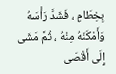بِخِطَامٍ ، فَشَدَّ رَأْسَهُ وَأَمْكَنَهُ مِنْهُ ، ثُمَّ مَشَى إِلَى أَقْصَى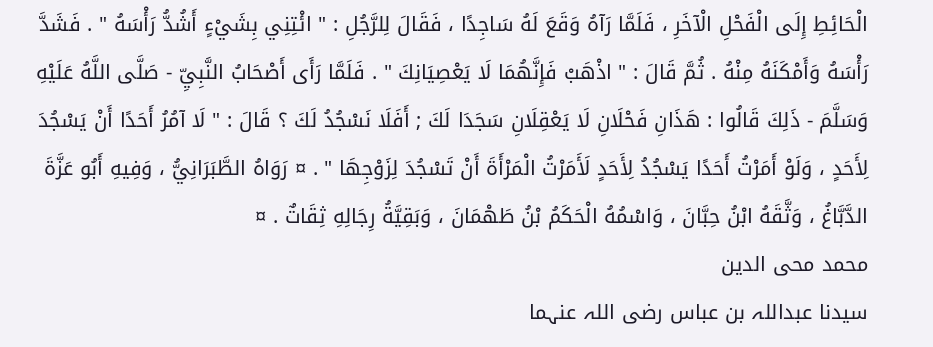الْحَائِطِ إِلَى الْفَحْلِ الْآخَرِ ، فَلَمَّا رَآهُ وَقَعَ لَهُ سَاجِدًا ، فَقَالَ لِلرَّجُلِ : " ائْتِنِي بِشَيْءٍ أَشُدُّ رَأْسَهُ " . فَشَدَّ رَأْسَهُ وَأَمْكَنَهُ مِنْهُ . ثُمَّ قَالَ : " اذْهَبْ فَإِنَّهُمَا لَا يَعْصِيَانِكَ " . فَلَمَّا رَأَى أَصْحَابُ النَّبِيِّ - صَلَّى اللَّهُ عَلَيْهِ وَسَلَّمَ - ذَلِكَ قَالُوا : هَذَانِ فَحْلَانِ لَا يَعْقِلَانِ سَجَدَا لَكَ ; أَفَلَا نَسْجُدُ لَكَ ؟ قَالَ : " لَا آمُرُ أَحَدًا أَنْ يَسْجُدَ لِأَحَدٍ ، وَلَوْ أَمَرْتُ أَحَدًا يَسْجُدُ لِأَحَدٍ لَأَمَرْتُ الْمَرْأَةَ أَنْ تَسْجُدَ لِزَوْجِهَا " . ¤ رَوَاهُ الطَّبَرَانِيُّ ، وَفِيهِ أَبُو عَزَّةَ الدَّبَّاغُ ، وَثَّقَهُ ابْنُ حِبَّانَ ، وَاسْمُهُ الْحَكَمُ بْنُ طَهْمَانَ ، وَبَقِيَّةُ رِجَالِهِ ثِقَاتٌ . ¤
محمد محی الدین
سیدنا عبداللہ بن عباس رضی اللہ عنہما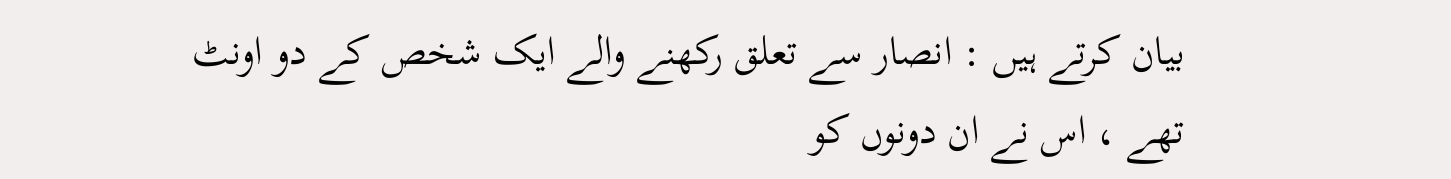بیان کرتے ہیں : انصار سے تعلق رکھنے والے ایک شخص کے دو اونٹ تھے ، اس نے ان دونوں کو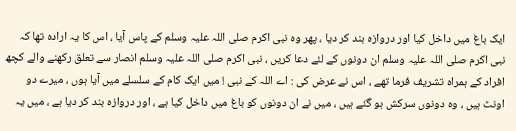ایک باغ میں داخل کیا اور دروازہ بند کر دیا ، پھر وہ نبی اکرم صلی اللہ علیہ وسلم کے پاس آیا ، اس کا یہ ارادہ تھا کہ نبی اکرم صلی اللہ علیہ وسلم ان دونوں کے لئے دعا کریں ، نبی اکرم صلی اللہ علیہ وسلم انصار سے تعلق رکھنے والے کچھ افراد کے ہمراہ تشریف فرما تھے ، اس نے عرض کی : اے اللہ کے نبی ! میں ایک کام کے سلسلے میں آیا ہوں ، میرے دو اونٹ ہیں ، وہ دونوں سرکش ہو گئے ہیں ، میں نے ان دونوں کو باغ میں داخل کیا ہے ، اور دروازہ بند کر دیا ہے ، میں یہ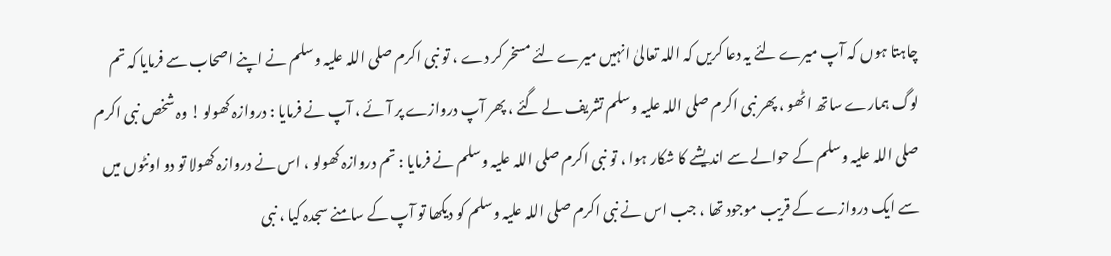چاہتا ہوں کہ آپ میرے لئے یہ دعا کریں کہ اللہ تعالیٰ انہیں میرے لئے مسخر کر دے ، تو نبی اکرم صلی اللہ علیہ وسلم نے اپنے اصحاب سے فرمایا کہ تم لوگ ہمارے ساتھ اٹھو ، پھر نبی اکرم صلی اللہ علیہ وسلم تشریف لے گئے ، پھر آپ دروازے پر آئے ، آپ نے فرمایا : دروازہ کھولو ! وہ شخص نبی اکرم صلی اللہ علیہ وسلم کے حوالے سے اندیشے کا شکار ہوا ، تو نبی اکرم صلی اللہ علیہ وسلم نے فرمایا : تم دروازہ کھولو ، اس نے دروازہ کھولا تو دو اونٹوں میں سے ایک دروازے کے قریب موجود تھا ، جب اس نے نبی اکرم صلی اللہ علیہ وسلم کو دیکھا تو آپ کے سامنے سجدہ کیا ، نبی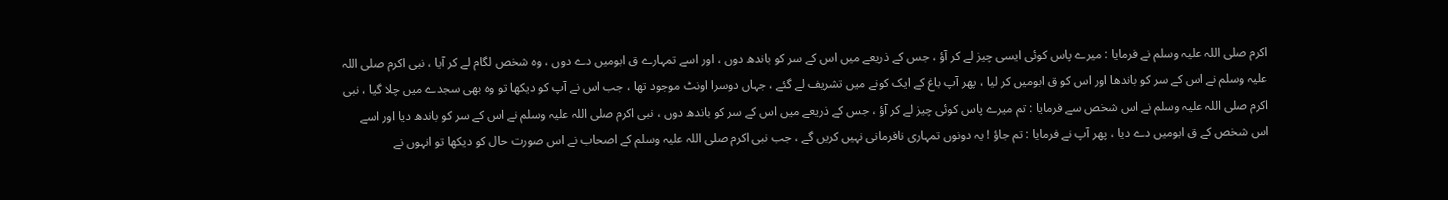اکرم صلی اللہ علیہ وسلم نے فرمایا : میرے پاس کوئی ایسی چیز لے کر آؤ ، جس کے ذریعے میں اس کے سر کو باندھ دوں ، اور اسے تمہارے ق ابومیں دے دوں ، وہ شخص لگام لے کر آیا ، نبی اکرم صلی اللہ علیہ وسلم نے اس کے سر کو باندھا اور اس کو ق ابومیں کر لیا ، پھر آپ باغ کے ایک کونے میں تشریف لے گئے ، جہاں دوسرا اونٹ موجود تھا ، جب اس نے آپ کو دیکھا تو وہ بھی سجدے میں چلا گیا ، نبی اکرم صلی اللہ علیہ وسلم نے اس شخص سے فرمایا : تم میرے پاس کوئی چیز لے کر آؤ ، جس کے ذریعے میں اس کے سر کو باندھ دوں ، نبی اکرم صلی اللہ علیہ وسلم نے اس کے سر کو باندھ دیا اور اسے اس شخص کے ق ابومیں دے دیا ، پھر آپ نے فرمایا : تم جاؤ ! یہ دونوں تمہاری نافرمانی نہیں کریں گے ، جب نبی اکرم صلی اللہ علیہ وسلم کے اصحاب نے اس صورت حال کو دیکھا تو انہوں نے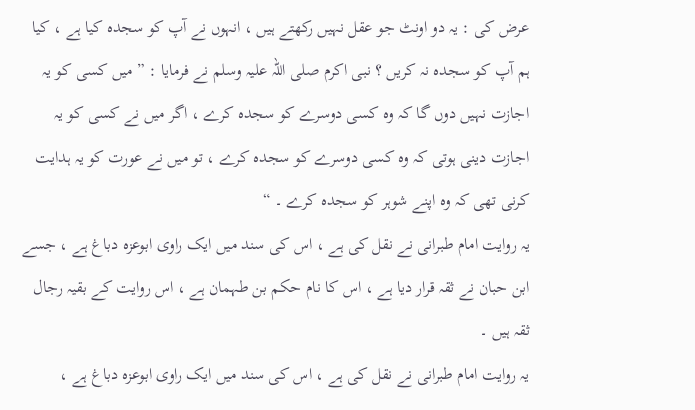عرض کی : یہ دو اونٹ جو عقل نہیں رکھتے ہیں ، انہوں نے آپ کو سجدہ کیا ہے ، کیا ہم آپ کو سجدہ نہ کریں ؟ نبی اکرم صلی اللہ علیہ وسلم نے فرمایا : ” میں کسی کو یہ اجازت نہیں دوں گا کہ وہ کسی دوسرے کو سجدہ کرے ، اگر میں نے کسی کو یہ اجازت دینی ہوتی کہ وہ کسی دوسرے کو سجدہ کرے ، تو میں نے عورت کو یہ ہدایت کرنی تھی کہ وہ اپنے شوہر کو سجدہ کرے ۔ “
یہ روایت امام طبرانی نے نقل کی ہے ، اس کی سند میں ایک راوی ابوعزہ دباغ ہے ، جسے ابن حبان نے ثقہ قرار دیا ہے ، اس کا نام حکم بن طہمان ہے ، اس روایت کے بقیہ رجال ثقہ ہیں ۔
یہ روایت امام طبرانی نے نقل کی ہے ، اس کی سند میں ایک راوی ابوعزہ دباغ ہے ،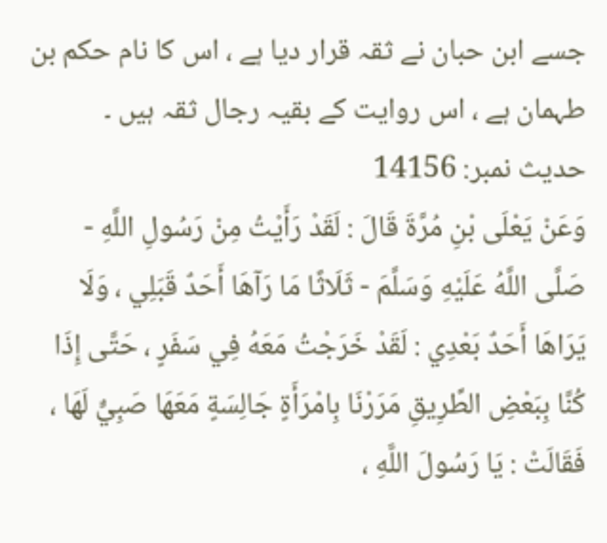جسے ابن حبان نے ثقہ قرار دیا ہے ، اس کا نام حکم بن طہمان ہے ، اس روایت کے بقیہ رجال ثقہ ہیں ۔
حدیث نمبر: 14156
وَعَنْ يَعْلَى بْنِ مُرَّةَ قَالَ : لَقَدْ رَأَيْتُ مِنْ رَسُولِ اللَّهِ - صَلَّى اللَّهُ عَلَيْهِ وَسَلَّمَ - ثَلَاثًا مَا رَآهَا أَحَدٌ قَبَلِي ، وَلَا يَرَاهَا أَحَدٌ بَعْدِي : لَقَدْ خَرَجْتُ مَعَهُ فِي سَفَرٍ ، حَتَّى إِذَا كُنَّا بِبَعْضِ الطَّرِيقِ مَرَرْنَا بِامْرَأَةٍ جَالِسَةٍ مَعَهَا صَبِيٌّ لَهَا ، فَقَالَتْ : يَا رَسُولَ اللَّهِ ،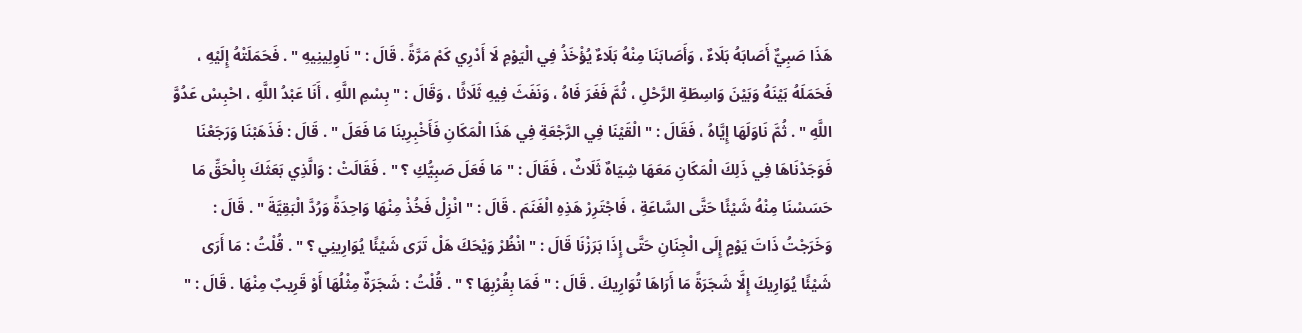هَذَا صَبِيٌّ أَصَابَهُ بَلَاءٌ ، وَأَصَابَنَا مِنْهُ بَلَاءٌ يُؤْخَذُ فِي الْيَوْمِ لَا أَدْرِي كَمْ مَرَّةً . قَالَ : " نَاوِلِينِيهِ " . فَحَمَلَتْهُ إِلَيْهِ ، فَحَمَلَهُ بَيْنَهُ وَبَيْنَ وَاسِطَةِ الرَّحْلِ ، ثُمَّ فَغَرَ فَاهُ ، وَنَفَثَ فِيهِ ثَلَاثًا ، وَقَالَ : " بِسْمِ اللَّهِ ، أَنَا عَبْدُ اللَّهِ ، احْبِسْ عَدُوَّ اللَّهِ " . ثُمَّ نَاوَلَهَا إِيَّاهُ ، فَقَالَ : " الْقَيْنَا فِي الرَّجْعَةِ فِي هَذَا الْمَكَانِ فَأَخْبِرِينَا مَا فَعَلَ " . قَالَ : فَذَهَبْنَا وَرَجَعْنَا فَوَجَدْنَاهَا فِي ذَلِكَ الْمَكَانِ مَعَهَا شِيَاهٌ ثَلَاثٌ ، فَقَالَ : " مَا فَعَلَ صَبِيُّكِ ؟ " . فَقَالَتْ : وَالَّذِي بَعَثَكَ بِالْحَقِّ مَا حَسَسْنَا مِنْهُ شَيْئًا حَتَّى السَّاعَةِ ، فَاجْتَرِرْ هَذِهِ الْغَنَمَ . قَالَ : " انْزِلْ فَخُذْ مِنْهَا وَاحِدَةً وَرُدَّ الْبَقِيَّةَ " . قَالَ : وَخَرَجْتُ ذَاتَ يَوْمٍ إِلَى الْجِنَانِ حَتَّى إِذَا بَرَزْنَا قَالَ : " انْظُرْ وَيْحَكَ هَلْ تَرَى شَيْئًا يُوَارِينِي ؟ " . قُلْتُ : مَا أَرَى شَيْئًا يُوَارِيكَ إِلَّا شَجَرَةً مَا أَرَاهَا تُوَارِيكَ . قَالَ : " فَمَا بِقُرْبِهَا ؟ " . قُلْتُ : شَجَرَةٌ مِثْلُهَا أَوْ قَرِيبٌ مِنْهَا . قَالَ : "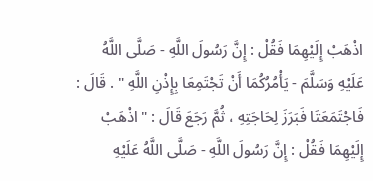اذْهَبْ إِلَيْهِمَا فَقُلْ : إِنَّ رَسُولَ اللَّهِ - صَلَّى اللَّهُ عَلَيْهِ وَسَلَّمَ - يَأْمُرُكُمَا أَنْ تَجْتَمِعَا بِإِذْنِ اللَّهِ " . قَالَ : فَاجْتَمَعَتَا فَبَرَزَ لِحَاجَتِهِ ، ثُمَّ رَجَعَ قَالَ : " اذْهَبْ إِلَيْهِمَا فَقُلْ : إِنَّ رَسُولَ اللَّهِ - صَلَّى اللَّهُ عَلَيْهِ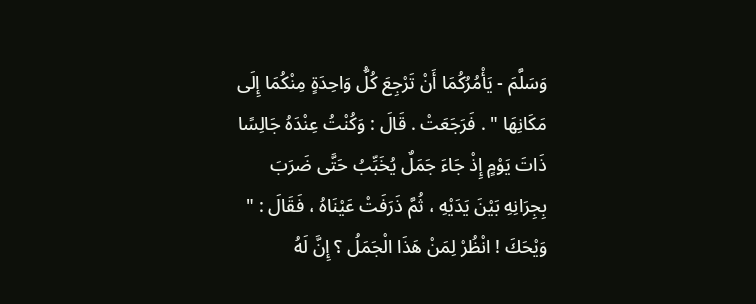وَسَلَّمَ - يَأْمُرُكُمَا أَنْ تَرْجِعَ كُلُّ وَاحِدَةٍ مِنْكُمَا إِلَى مَكَانِهَا " . فَرَجَعَتْ . قَالَ : وَكُنْتُ عِنْدَهُ جَالِسًا ذَاتَ يَوْمٍ إِذْ جَاءَ جَمَلٌ يُخَبِّبُ حَتَّى ضَرَبَ بِجِرَانِهِ بَيْنَ يَدَيْهِ ، ثُمَّ ذَرَفَتْ عَيْنَاهُ ، فَقَالَ : " وَيْحَكَ ! انْظُرْ لِمَنْ هَذَا الْجَمَلُ ؟ إِنَّ لَهُ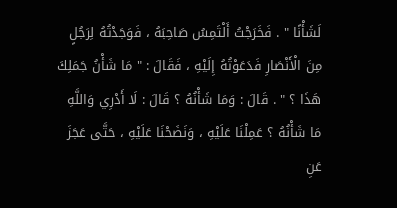لَشَأْنًا " . فَخَرَجْتُ أَلْتَمِسُ صَاحِبَهُ ، فَوَجَدْتُهُ لِرَجُلٍ مِنَ الْأَنْصَارِ فَدَعَوْتُهُ إِلَيْهِ ، فَقَالَ : " مَا شَأْنُ جَمَلِكَ هَذَا ؟ " . قَالَ : وَمَا شَأْنُهُ ؟ قَالَ : لَا أَدْرِي وَاللَّهِ مَا شَأْنُهُ ؟ عَمِلْنَا عَلَيْهِ ، وَنَضَحْنَا عَلَيْهِ ، حَتَّى عَجَزَ عَنِ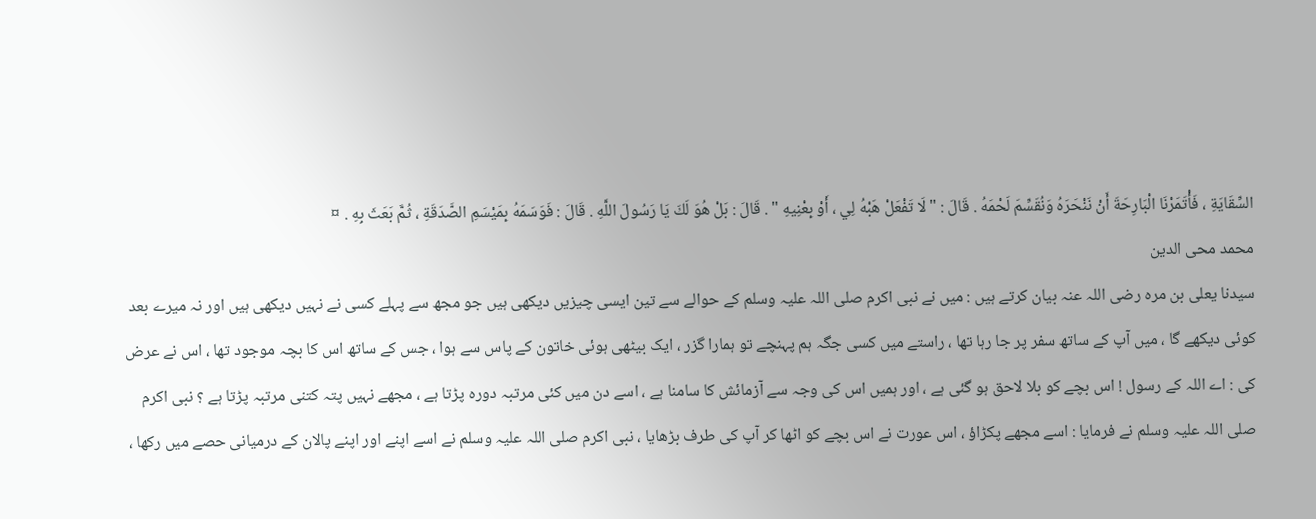السِّقَايَةِ ، فَأْتَمَرْنَا الْبَارِحَةَ أَنْ نَنْحَرَهُ وَنُقَسِّمَ لَحْمَهُ . قَالَ : " لَا تَفْعَلْ هَبْهُ لِي ، أَوْ بِعْنِيهِ " . قَالَ : بَلْ هُوَ لَكَ يَا رَسُولَ اللَّهِ . قَالَ : فَوَسَمَهُ بِمَيْسَمِ الصَّدَقَةِ ، ثُمَّ بَعَثَ بِهِ . ¤
محمد محی الدین
سیدنا یعلی بن مرہ رضی اللہ عنہ بیان کرتے ہیں : میں نے نبی اکرم صلی اللہ علیہ وسلم کے حوالے سے تین ایسی چیزیں دیکھی ہیں جو مجھ سے پہلے کسی نے نہیں دیکھی ہیں اور نہ میرے بعد کوئی دیکھے گا ، میں آپ کے ساتھ سفر پر جا رہا تھا ، راستے میں کسی جگہ ہم پہنچے تو ہمارا گزر ، ایک بیٹھی ہوئی خاتون کے پاس سے ہوا ، جس کے ساتھ اس کا بچہ موجود تھا ، اس نے عرض کی : اے اللہ کے رسول ! اس بچے کو بلا لاحق ہو گئی ہے ، اور ہمیں اس کی وجہ سے آزمائش کا سامنا ہے ، اسے دن میں کئی مرتبہ دورہ پڑتا ہے ، مجھے نہیں پتہ کتنی مرتبہ پڑتا ہے ؟ نبی اکرم صلی اللہ علیہ وسلم نے فرمایا : اسے مجھے پکڑاؤ ، اس عورت نے اس بچے کو اٹھا کر آپ کی طرف بڑھایا ، نبی اکرم صلی اللہ علیہ وسلم نے اسے اپنے اور اپنے پالان کے درمیانی حصے میں رکھا ،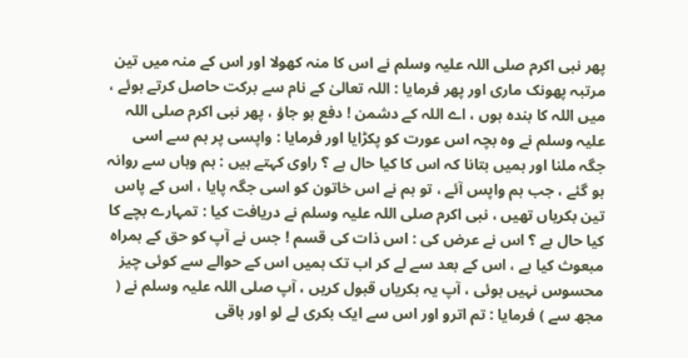پھر نبی اکرم صلی اللہ علیہ وسلم نے اس کا منہ کھولا اور اس کے منہ میں تین مرتبہ پھونک ماری اور پھر فرمایا : اللہ تعالیٰ کے نام سے برکت حاصل کرتے ہوئے ، میں اللہ کا بندہ ہوں ، اے اللہ کے دشمن ! دفع ہو جاؤ ، پھر نبی اکرم صلی اللہ علیہ وسلم نے وہ بچہ اس عورت کو پکڑایا اور فرمایا : واپسی پر ہم سے اسی جگہ ملنا اور ہمیں بتانا کہ اس کا کیا حال ہے ؟ راوی کہتے ہیں : ہم وہاں سے روانہ ہو گئے ، جب ہم واپس آئے ، تو ہم نے اس خاتون کو اسی جگہ پایا ، اس کے پاس تین بکریاں تھیں ، نبی اکرم صلی اللہ علیہ وسلم نے دریافت کیا : تمہارے بچے کا کیا حال ہے ؟ اس نے عرض کی : اس ذات کی قسم ! جس نے آپ کو حق کے ہمراہ مبعوث کیا ہے ، اس کے بعد سے لے کر اب تک ہمیں اس کے حوالے سے کوئی چیز محسوس نہیں ہوئی ، آپ یہ بکریاں قبول کریں ، آپ صلی اللہ علیہ وسلم نے ( مجھ سے ) فرمایا : تم اترو اور اس سے ایک بکری لے لو اور باقی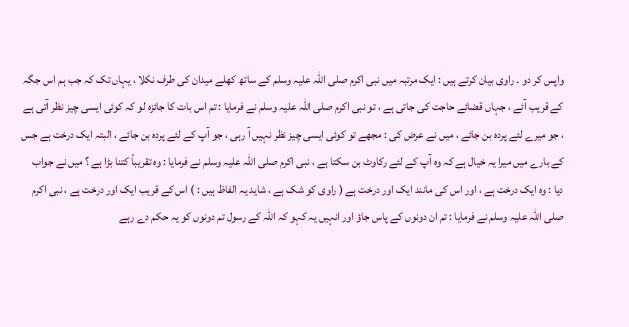واپس کر دو ۔ راوی بیان کرتے ہیں : ایک مرتبہ میں نبی اکرم صلی اللہ علیہ وسلم کے ساتھ کھلے میدان کی طرف نکلا ، یہاں تک کہ جب ہم اس جگہ کے قریب آئے ، جہاں قضائے حاجت کی جاتی ہے ، تو نبی اکرم صلی اللہ علیہ وسلم نے فرمایا : تم اس بات کا جائزہ لو کہ کوئی ایسی چیز نظر آتی ہے ، جو میرے لئے پردہ بن جائے ، میں نے عرض کی : مجھے تو کوئی ایسی چیز نظر نہیں آ رہی ، جو آپ کے لئے پردہ بن جائے ، البتہ ایک درخت ہے جس کے بارے میں میرا یہ خیال ہے کہ وہ آپ کے لئے رکاوٹ بن سکتا ہے ، نبی اکرم صلی اللہ علیہ وسلم نے فرمایا : وہ تقریباً کتنا بڑا ہے ؟ میں نے جواب دیا : وہ ایک درخت ہے ، اور اس کی مانند ایک اور درخت ہے ( راوی کو شک ہے ، شاید یہ الفاظ ہیں : ) اس کے قریب ایک اور درخت ہے ، نبی اکرم صلی اللہ علیہ وسلم نے فرمایا : تم ان دونوں کے پاس جاؤ اور انہیں یہ کہو کہ اللہ کے رسول تم دونوں کو یہ حکم دے رہے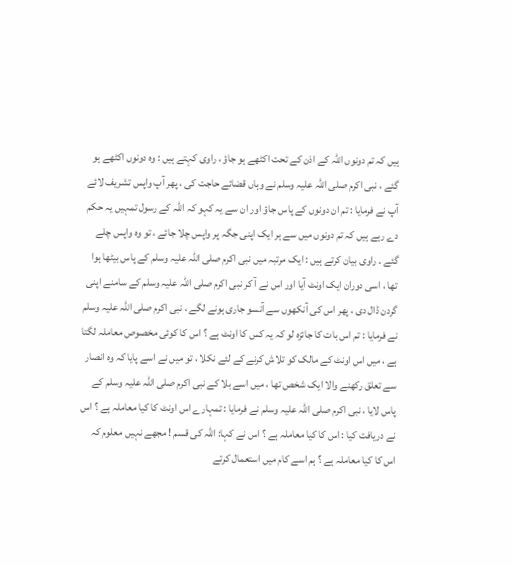ہیں کہ تم دونوں اللہ کے اذن کے تحت اکٹھے ہو جاؤ ، راوی کہتے ہیں : وہ دونوں اکٹھے ہو گئے ، نبی اکرم صلی اللہ علیہ وسلم نے وہاں قضائے حاجت کی ، پھر آپ واپس تشریف لائے آپ نے فرمایا : تم ان دونوں کے پاس جاؤ اور ان سے یہ کہو کہ اللہ کے رسول تمہیں یہ حکم دے رہے ہیں کہ تم دونوں میں سے ہر ایک اپنی جگہ پر واپس چلا جائے ، تو وہ واپس چلے گئے ۔ راوی بیان کرتے ہیں : ایک مرتبہ میں نبی اکرم صلی اللہ علیہ وسلم کے پاس بیٹھا ہوا تھا ، اسی دوران ایک اونٹ آیا اور اس نے آ کر نبی اکرم صلی اللہ علیہ وسلم کے سامنے اپنی گردن ڈال دی ، پھر اس کی آنکھوں سے آنسو جاری ہونے لگے ، نبی اکرم صلی اللہ علیہ وسلم نے فرمایا : تم اس بات کا جائزہ لو کہ یہ کس کا اونٹ ہے ؟ اس کا کوئی مخصوص معاملہ لگتا ہے ، میں اس اونٹ کے مالک کو تلاش کرنے کے لئے نکلا ، تو میں نے اسے پایا کہ وہ انصار سے تعلق رکھنے والا ایک شخص تھا ، میں اسے بلا کے نبی اکرم صلی اللہ علیہ وسلم کے پاس لایا ، نبی اکرم صلی اللہ علیہ وسلم نے فرمایا : تمہارے اس اونٹ کا کیا معاملہ ہے ؟ اس نے دریافت کیا : اس کا کیا معاملہ ہے ؟ اس نے کہا: اللہ کی قسم ! مجھے نہیں معلوم کہ اس کا کیا معاملہ ہے ؟ ہم اسے کام میں استعمال کرتے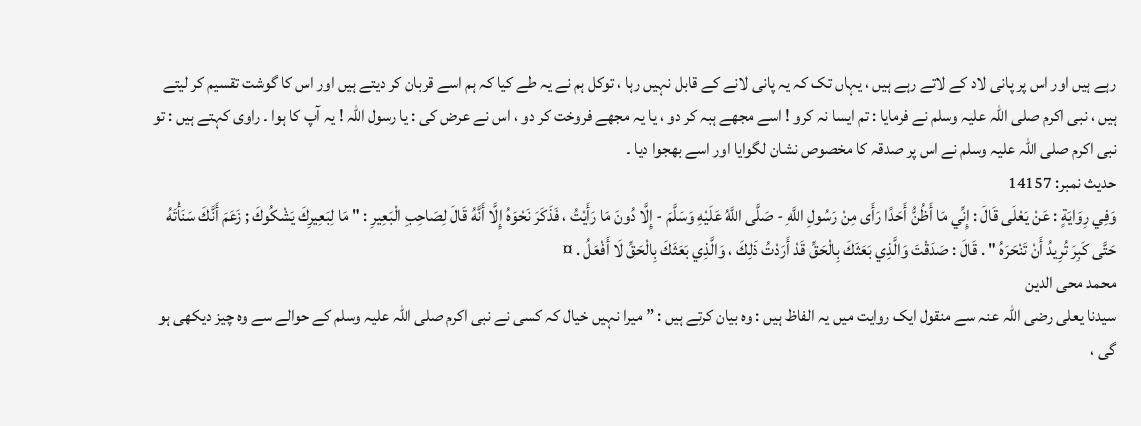رہے ہیں اور اس پر پانی لاد کے لاتے رہے ہیں ، یہاں تک کہ یہ پانی لانے کے قابل نہیں رہا ، توکل ہم نے یہ طے کیا کہ ہم اسے قربان کر دیتے ہیں اور اس کا گوشت تقسیم کر لیتے ہیں ، نبی اکرم صلی اللہ علیہ وسلم نے فرمایا : تم ایسا نہ کرو ! اسے مجھے ہبہ کر دو ، یا یہ مجھے فروخت کر دو ، اس نے عرض کی : یا رسول اللہ ! یہ آپ کا ہوا ۔ راوی کہتے ہیں : تو نبی اکرم صلی اللہ علیہ وسلم نے اس پر صدقہ کا مخصوص نشان لگوایا اور اسے بھجوا دیا ۔
حدیث نمبر: 14157
وَفِي رِوَايَةٍ : عَنْ يَعْلَى قَالَ : إِنِّي مَا أَظُنُّ أَحَدًا رَأَى مِنْ رَسُولِ اللَّهِ - صَلَّى اللَّهُ عَلَيْهِ وَسَلَّمَ - إِلَّا دُونَ مَا رَأَيْتُ ، فَذَكَرَ نَحْوَهُ إِلَّا أَنَّهُ قَالَ لِصَاحِبِ الْبَعِيرِ : " مَا لِبَعِيرِكَ يَشْكُوكَ ; زَعَمَ أَنَّكَ سَنَأْتَهُ حَتَّى كَبِرَ تُرِيدُ أَنْ تَنْحَرَهُ " . قَالَ : صَدَقْتَ وَالَّذِي بَعَثَكَ بِالْحَقِّ قَدْ أَرَدْتُ ذَلِكَ ، وَالَّذِي بَعَثَكَ بِالْحَقِّ لَا أَفْعَلُ . ¤
محمد محی الدین
سیدنا یعلی رضی اللہ عنہ سے منقول ایک روایت میں یہ الفاظ ہیں : وہ بیان کرتے ہیں : ” میرا نہیں خیال کہ کسی نے نبی اکرم صلی اللہ علیہ وسلم کے حوالے سے وہ چیز دیکھی ہو گی ،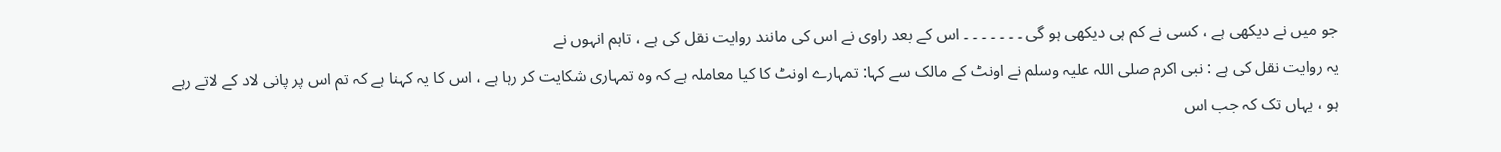جو میں نے دیکھی ہے ، کسی نے کم ہی دیکھی ہو گی ۔ ۔ ۔ ۔ ۔ ۔ ۔ اس کے بعد راوی نے اس کی مانند روایت نقل کی ہے ، تاہم انہوں نے
یہ روایت نقل کی ہے : نبی اکرم صلی اللہ علیہ وسلم نے اونٹ کے مالک سے کہا: تمہارے اونٹ کا کیا معاملہ ہے کہ وہ تمہاری شکایت کر رہا ہے ، اس کا یہ کہنا ہے کہ تم اس پر پانی لاد کے لاتے رہے ہو ، یہاں تک کہ جب اس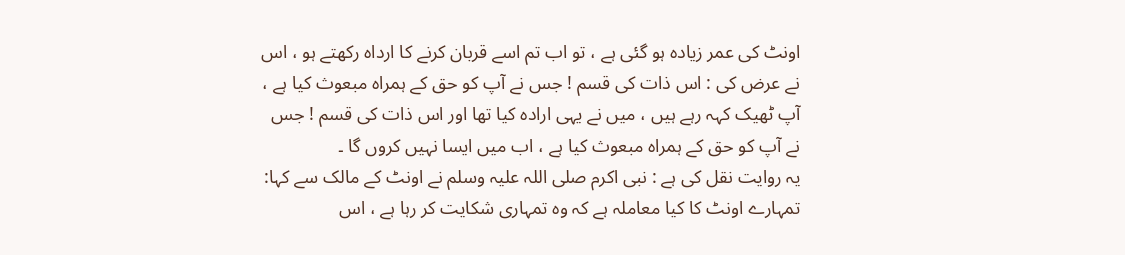اونٹ کی عمر زیادہ ہو گئی ہے ، تو اب تم اسے قربان کرنے کا ارداہ رکھتے ہو ، اس نے عرض کی : اس ذات کی قسم ! جس نے آپ کو حق کے ہمراہ مبعوث کیا ہے ، آپ ٹھیک کہہ رہے ہیں ، میں نے یہی ارادہ کیا تھا اور اس ذات کی قسم ! جس نے آپ کو حق کے ہمراہ مبعوث کیا ہے ، اب میں ایسا نہیں کروں گا ۔
یہ روایت نقل کی ہے : نبی اکرم صلی اللہ علیہ وسلم نے اونٹ کے مالک سے کہا: تمہارے اونٹ کا کیا معاملہ ہے کہ وہ تمہاری شکایت کر رہا ہے ، اس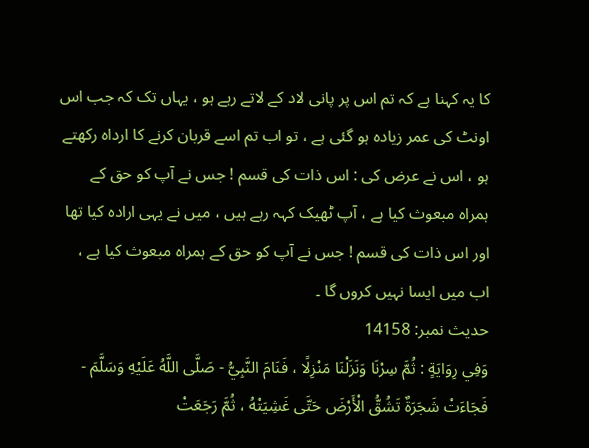کا یہ کہنا ہے کہ تم اس پر پانی لاد کے لاتے رہے ہو ، یہاں تک کہ جب اس اونٹ کی عمر زیادہ ہو گئی ہے ، تو اب تم اسے قربان کرنے کا ارداہ رکھتے ہو ، اس نے عرض کی : اس ذات کی قسم ! جس نے آپ کو حق کے ہمراہ مبعوث کیا ہے ، آپ ٹھیک کہہ رہے ہیں ، میں نے یہی ارادہ کیا تھا اور اس ذات کی قسم ! جس نے آپ کو حق کے ہمراہ مبعوث کیا ہے ، اب میں ایسا نہیں کروں گا ۔
حدیث نمبر: 14158
وَفِي رِوَايَةٍ : ثُمَّ سِرْنَا وَنَزَلْنَا مَنْزِلًا ، فَنَامَ النَّبِيُّ - صَلَّى اللَّهُ عَلَيْهِ وَسَلَّمَ - فَجَاءَتْ شَجَرَةٌ تَشُقُّ الْأَرْضَ حَتَّى غَشِيَتْهُ ، ثُمَّ رَجَعَتْ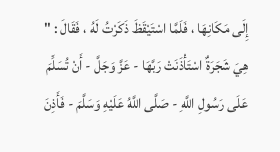إِلَى مَكَانِهَا ، فَلَمَّا اسْتَيْقَظَ ذَكَرْتُ لَهُ ، فَقَالَ : " هِيَ شَجَرَةٌ اسْتَأْذَنَتْ رَبَّهَا - عَزَّ وَجَلَّ - أَنْ تُسَلِّمَ عَلَى رَسُولِ اللَّهِ - صَلَّى اللَّهُ عَلَيْهِ وَسَلَّمَ - فَأَذِنَ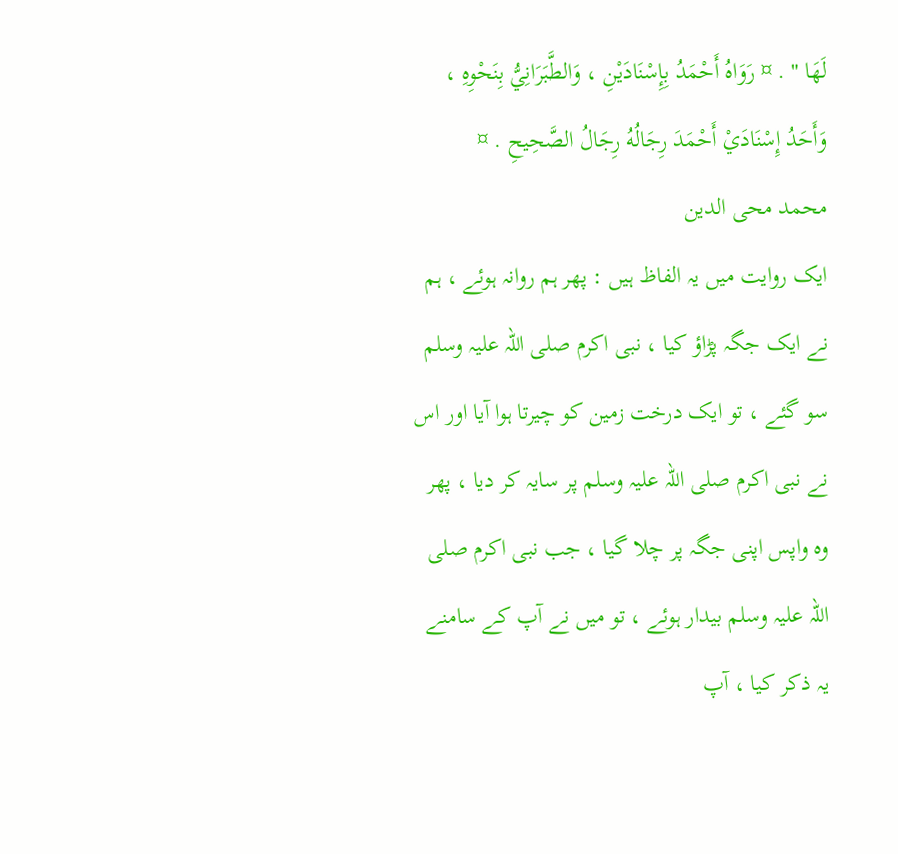لَهَا " . ¤ رَوَاهُ أَحْمَدُ بِإِسْنَادَيْنِ ، وَالطَّبَرَانِيُّ بِنَحْوِهِ ، وَأَحَدُ إِسْنَادَيْ أَحْمَدَ رِجَالُهُ رِجَالُ الصَّحِيحِ . ¤
محمد محی الدین
ایک روایت میں یہ الفاظ ہیں : پھر ہم روانہ ہوئے ، ہم نے ایک جگہ پڑاؤ کیا ، نبی اکرم صلی اللہ علیہ وسلم سو گئے ، تو ایک درخت زمین کو چیرتا ہوا آیا اور اس نے نبی اکرم صلی اللہ علیہ وسلم پر سایہ کر دیا ، پھر وہ واپس اپنی جگہ پر چلا گیا ، جب نبی اکرم صلی اللہ علیہ وسلم بیدار ہوئے ، تو میں نے آپ کے سامنے یہ ذکر کیا ، آپ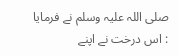صلی اللہ علیہ وسلم نے فرمایا : اس درخت نے اپنے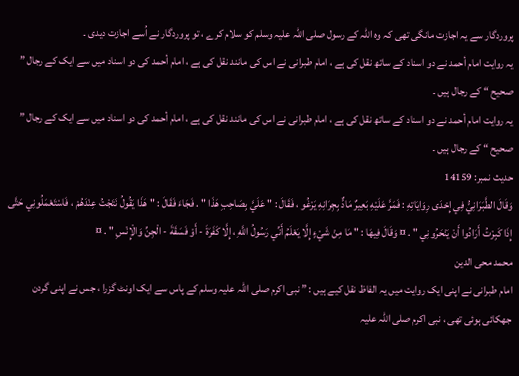پروردگار سے یہ اجازت مانگی تھی کہ وہ اللہ کے رسول صلی اللہ علیہ وسلم کو سلام کرے ، تو پروردگار نے اُسے اجازت دیدی ۔
یہ روایت امام أحمد نے دو اسناد کے ساتھ نقل کی ہے ، امام طبرانی نے اس کی مانند نقل کی ہے ، امام أحمد کی دو اسناد میں سے ایک کے رجال ” صحیح “ کے رجال ہیں ۔
یہ روایت امام أحمد نے دو اسناد کے ساتھ نقل کی ہے ، امام طبرانی نے اس کی مانند نقل کی ہے ، امام أحمد کی دو اسناد میں سے ایک کے رجال ” صحیح “ کے رجال ہیں ۔
حدیث نمبر: 14159
وَقَالَ الطَّبَرَانِيُّ فِي إِحْدَى رِوَايَاتِهِ : فَمَرَّ عَلَيْهِ بَعِيرٌ مَادٌّ بِجِرَانِهِ يَرْغُو ، فَقَالَ : " عَلَيَّ بِصَاحِبِ هَذَا " . فَجَاءَ فَقَالَ : " هَذَا يَقُولُ نَتَجْتُ عِنْدَهُمْ ، فَاسْتَعْمَلُونِي حَتَّى إِذَا كَبِرْتُ أَرَادُوا أَنْ يَنْحَرُونِي " . ¤ وَقَالَ فِيهَا : " مَا مِنْ شَيْءٍ إِلَّا يَعْلَمُ أَنِّي رَسُولُ اللَّهِ ، إِلَّا كَفَرَةَ - أَوْ فَسَقَةَ - الْجِنِّ وَالْإِنْسِ " . ¤
محمد محی الدین
امام طبرانی نے اپنی ایک روایت میں یہ الفاظ نقل کیے ہیں : ” نبی اکرم صلی اللہ علیہ وسلم کے پاس سے ایک اونٹ گزرا ، جس نے اپنی گردن جھکائی ہوئی تھی ، نبی اکرم صلی اللہ علیہ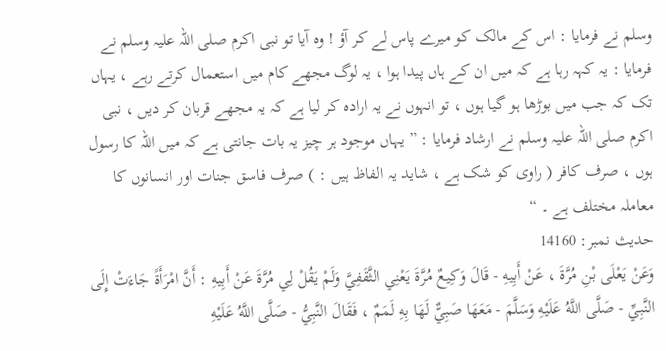وسلم نے فرمایا : اس کے مالک کو میرے پاس لے کر آؤ ! وہ آیا تو نبی اکرم صلی اللہ علیہ وسلم نے فرمایا : یہ کہہ رہا ہے کہ میں ان کے ہاں پیدا ہوا ، یہ لوگ مجھے کام میں استعمال کرتے رہے ، یہاں تک کہ جب میں بوڑھا ہو گیا ہوں ، تو انہوں نے یہ ارادہ کر لیا ہے کہ یہ مجھے قربان کر دیں ، نبی اکرم صلی اللہ علیہ وسلم نے ارشاد فرمایا : ” یہاں موجود ہر چیز یہ بات جانتی ہے کہ میں اللہ کا رسول ہوں ، صرف کافر ( راوی کو شک ہے ، شاید یہ الفاظ ہیں : ) صرف فاسق جنات اور انسانوں کا معاملہ مختلف ہے ۔ “
حدیث نمبر: 14160
وَعَنْ يَعْلَى بْنِ مُرَّةَ ، عَنْ أَبِيهِ - قَالَ وَكِيعٌ مُرَّةَ يَعْنِي الثَّقَفِيَّ وَلَمْ يَقُلْ لِي مُرَّةَ عَنْ أَبِيهِ : أَنَّ امْرَأَةً جَاءَتْ إِلَى النَّبِيِّ - صَلَّى اللَّهُ عَلَيْهِ وَسَلَّمَ - مَعَهَا صَبِيٌّ لَهَا بِهِ لَمَمٌ ، فَقَالَ النَّبِيُّ - صَلَّى اللَّهُ عَلَيْهِ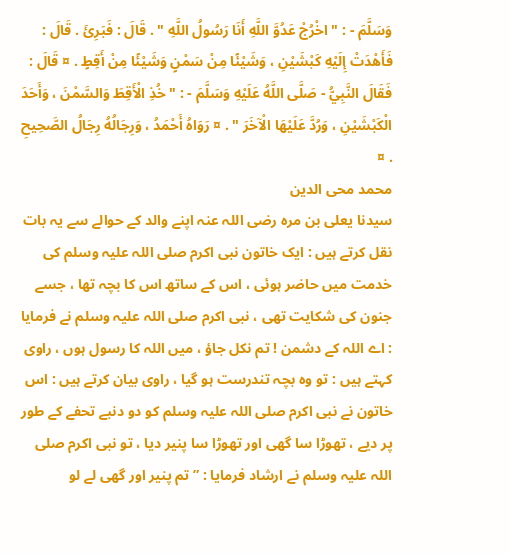وَسَلَّمَ - : " اخْرُجْ عَدُوَّ اللَّهِ أَنَا رَسُولُ اللَّهِ " . قَالَ : فَبَرِئَ . قَالَ : فَأَهْدَتْ إِلَيْهِ كَبْشَيْنِ ، وَشَيْئًا مِنْ سَمْنٍ وَشَيْئًا مِنْ أَقِطٍ . ¤ قَالَ : فَقَالَ النَّبِيُّ - صَلَّى اللَّهُ عَلَيْهِ وَسَلَّمَ - : " خُذِ الْأَقِطَ وَالسَّمْنَ ، وَأَحَدَ الْكَبْشَيْنِ ، وَرُدَّ عَلَيْهَا الْآخَرَ " . ¤ رَوَاهُ أَحْمَدُ ، وَرِجَالُهُ رِجَالُ الصَّحِيحِ . ¤
محمد محی الدین
سیدنا یعلی بن مرہ رضی اللہ عنہ اپنے والد کے حوالے سے یہ بات نقل کرتے ہیں : ایک خاتون نبی اکرم صلی اللہ علیہ وسلم کی خدمت میں حاضر ہوئی ، اس کے ساتھ اس کا بچہ تھا ، جسے جنون کی شکایت تھی ، نبی اکرم صلی اللہ علیہ وسلم نے فرمایا : اے اللہ کے دشمن ! تم نکل جاؤ ، میں اللہ کا رسول ہوں ، راوی کہتے ہیں : تو وہ بچہ تندرست ہو گیا ، راوی بیان کرتے ہیں : اس خاتون نے نبی اکرم صلی اللہ علیہ وسلم کو دو دنبے تحفے کے طور پر دیے ، تھوڑا سا گھی اور تھوڑا سا پنیر دیا ، تو نبی اکرم صلی اللہ علیہ وسلم نے ارشاد فرمایا : ” تم پنیر اور گھی لے لو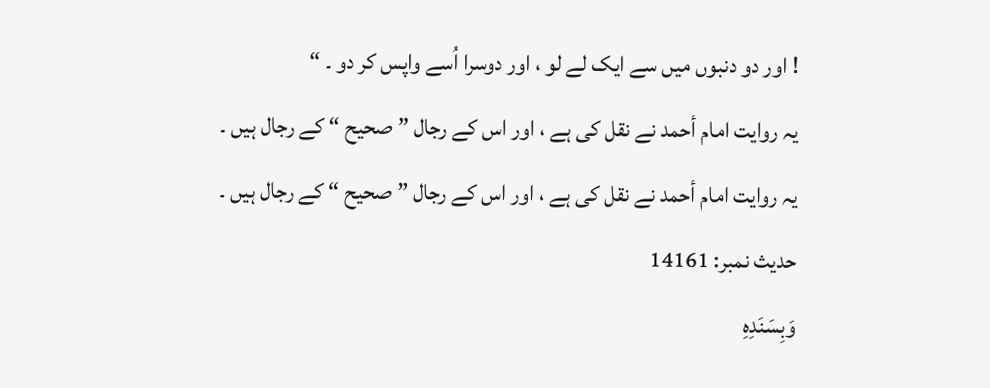! اور دو دنبوں میں سے ایک لے لو ، اور دوسرا اُسے واپس کر دو ۔ “
یہ روایت امام أحمد نے نقل کی ہے ، اور اس کے رجال ” صحیح “ کے رجال ہیں ۔
یہ روایت امام أحمد نے نقل کی ہے ، اور اس کے رجال ” صحیح “ کے رجال ہیں ۔
حدیث نمبر: 14161
وَبِسَنَدِهِ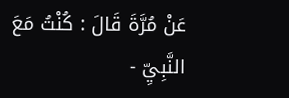عَنْ مُرَّةَ قَالَ : كُنْتُ مَعَ النَّبِيِّ -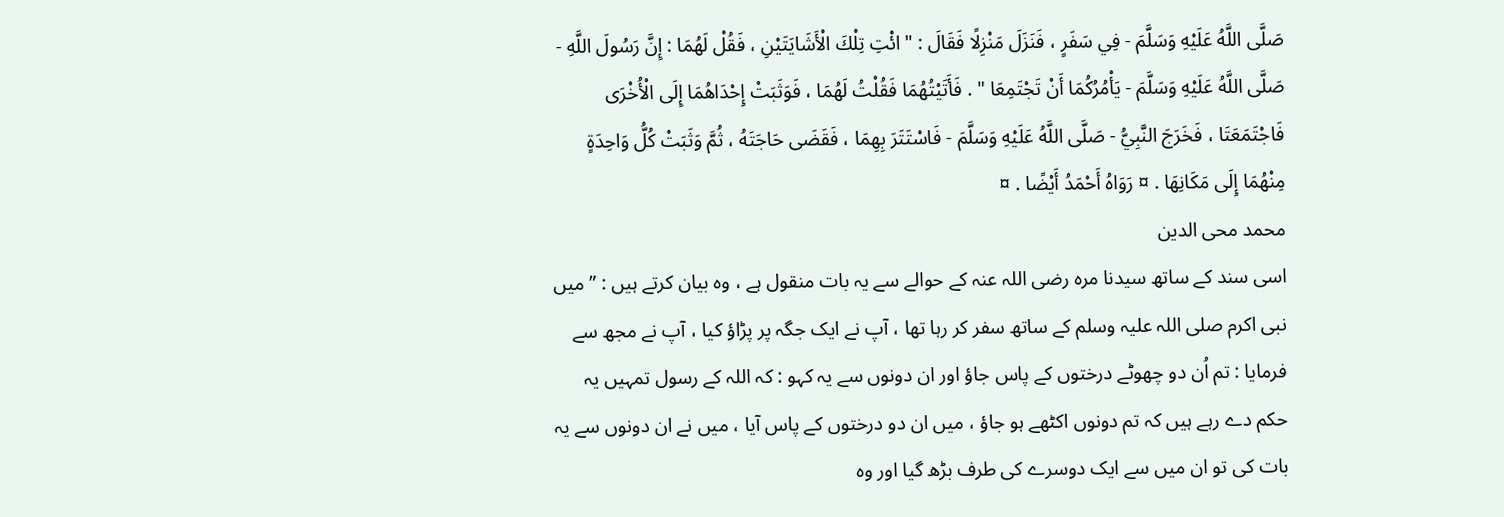صَلَّى اللَّهُ عَلَيْهِ وَسَلَّمَ - فِي سَفَرٍ ، فَنَزَلَ مَنْزِلًا فَقَالَ : " ائْتِ تِلْكَ الْأَشَايَتَيْنِ ، فَقُلْ لَهُمَا : إِنَّ رَسُولَ اللَّهِ - صَلَّى اللَّهُ عَلَيْهِ وَسَلَّمَ - يَأْمُرُكُمَا أَنْ تَجْتَمِعَا " . فَأَتَيْتُهُمَا فَقُلْتُ لَهُمَا ، فَوَثَبَتْ إِحْدَاهُمَا إِلَى الْأُخْرَى فَاجْتَمَعَتَا ، فَخَرَجَ النَّبِيُّ - صَلَّى اللَّهُ عَلَيْهِ وَسَلَّمَ - فَاسْتَتَرَ بِهِمَا ، فَقَضَى حَاجَتَهُ ، ثُمَّ وَثَبَتْ كُلُّ وَاحِدَةٍ مِنْهُمَا إِلَى مَكَانِهَا . ¤ رَوَاهُ أَحْمَدُ أَيْضًا . ¤
محمد محی الدین
اسی سند کے ساتھ سیدنا مرہ رضی اللہ عنہ کے حوالے سے یہ بات منقول ہے ، وہ بیان کرتے ہیں : ” میں نبی اکرم صلی اللہ علیہ وسلم کے ساتھ سفر کر رہا تھا ، آپ نے ایک جگہ پر پڑاؤ کیا ، آپ نے مجھ سے فرمایا : تم اُن دو چھوٹے درختوں کے پاس جاؤ اور ان دونوں سے یہ کہو : کہ اللہ کے رسول تمہیں یہ حکم دے رہے ہیں کہ تم دونوں اکٹھے ہو جاؤ ، میں ان دو درختوں کے پاس آیا ، میں نے ان دونوں سے یہ بات کی تو ان میں سے ایک دوسرے کی طرف بڑھ گیا اور وہ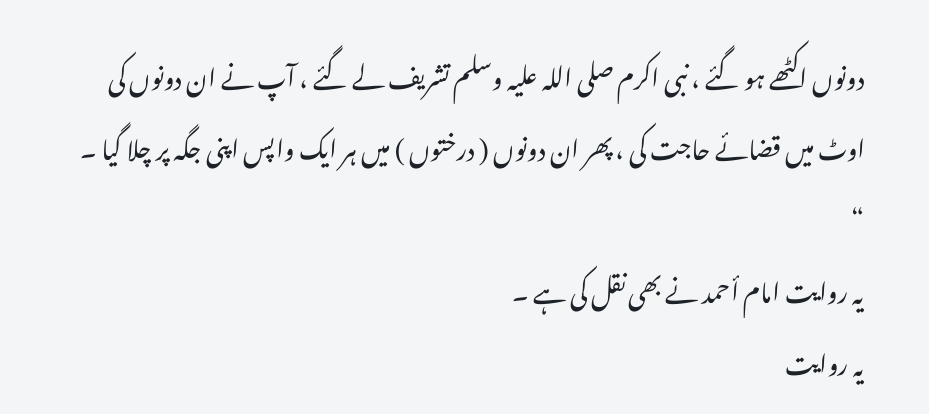دونوں اکٹھے ہو گئے ، نبی اکرم صلی اللہ علیہ وسلم تشریف لے گئے ، آپ نے ان دونوں کی اوٹ میں قضائے حاجت کی ، پھر ان دونوں ( درختوں ) میں ہر ایک واپس اپنی جگہ پر چلا گیا ۔ “
یہ روایت امام أحمد نے بھی نقل کی ہے ۔
یہ روایت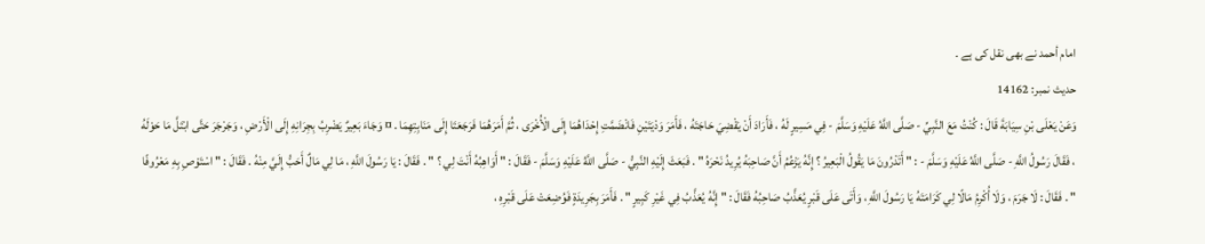امام أحمد نے بھی نقل کی ہے ۔
حدیث نمبر: 14162
وَعَنْ يَعْلَى بْنِ سِيَابَةَ قَالَ : كُنْتُ مَعَ النَّبِيِّ - صَلَّى اللَّهُ عَلَيْهِ وَسَلَّمَ - فِي مَسِيرٍ لَهُ ، فَأَرَادَ أَنْ يَقْضِيَ حَاجَتَهُ ، فَأَمَرَ وَدْيَتَيْنِ فَانْضَمَّتِ إِحْدَاهُمَا إِلَى الْأُخْرَى ، ثُمَّ أَمَرَهُمَا فَرَجَعَتَا إِلَى مَنَابِتِهِمَا . ¤ وَجَاءَ بَعِيرٌ يَضْرِبُ بِجِرَانِهِ إِلَى الْأَرْضِ ، وَجَرْجَرَ حَتَّى ابْتَلَّ مَا حَوْلَهُ ، فَقَالَ رَسُولُ اللَّهِ - صَلَّى اللَّهُ عَلَيْهِ وَسَلَّمَ - : " أَتَدْرُونَ مَا يَقُولُ الْبَعِيرُ ؟ إِنَّهُ يَزْعُمُ أَنَّ صَاحِبَهُ يُرِيدُ نَحْرَهُ " . فَبَعَثَ إِلَيْهِ النَّبِيُّ - صَلَّى اللَّهُ عَلَيْهِ وَسَلَّمَ - فَقَالَ : " أَوَاهِبُهُ أَنْتَ لِي ؟ " . فَقَالَ : يَا رَسُولَ اللَّهِ ، مَا لِي مَالٌ أَحَبُّ إِلَيَّ مِنْهُ . فَقَالَ : " اسْتَوْصِ بِهِ مَعْرُوفًا " . فَقَالَ : لَا جَرَمَ ، وَلَا أُكْرِمُ مَالًا لِي كَرَامَتَهُ يَا رَسُولَ اللَّهِ ، وَأَتَى عَلَى قَبْرٍ يُعَذَّبُ صَاحِبُهُ فَقَالَ : " إِنَّهُ يُعَذَّبُ فِي غَيْرِ كَبِيرٍ " . فَأَمَرَ بِجَرِيدَةٍ فَوُضِعَتْ عَلَى قَبْرِهِ ،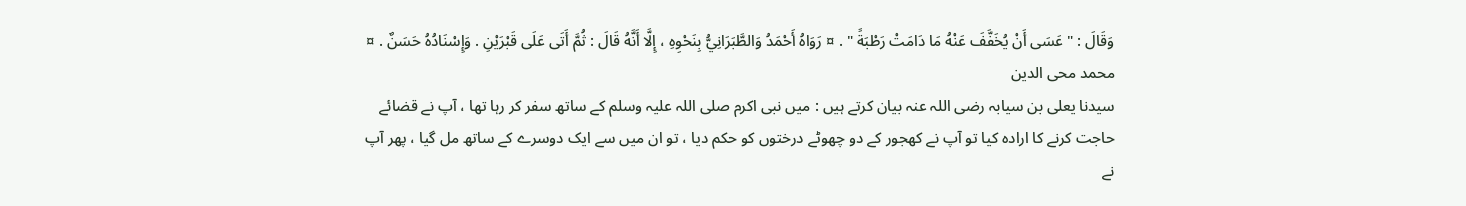وَقَالَ : " عَسَى أَنْ يُخَفَّفَ عَنْهُ مَا دَامَتْ رَطْبَةً " . ¤ رَوَاهُ أَحْمَدُ وَالطَّبَرَانِيُّ بِنَحْوِهِ ، إِلَّا أَنَّهُ قَالَ : ثُمَّ أَتَى عَلَى قَبْرَيْنِ . وَإِسْنَادُهُ حَسَنٌ . ¤
محمد محی الدین
سیدنا یعلی بن سیابہ رضی اللہ عنہ بیان کرتے ہیں : میں نبی اکرم صلی اللہ علیہ وسلم کے ساتھ سفر کر رہا تھا ، آپ نے قضائے حاجت کرنے کا ارادہ کیا تو آپ نے کھجور کے دو چھوٹے درختوں کو حکم دیا ، تو ان میں سے ایک دوسرے کے ساتھ مل گیا ، پھر آپ نے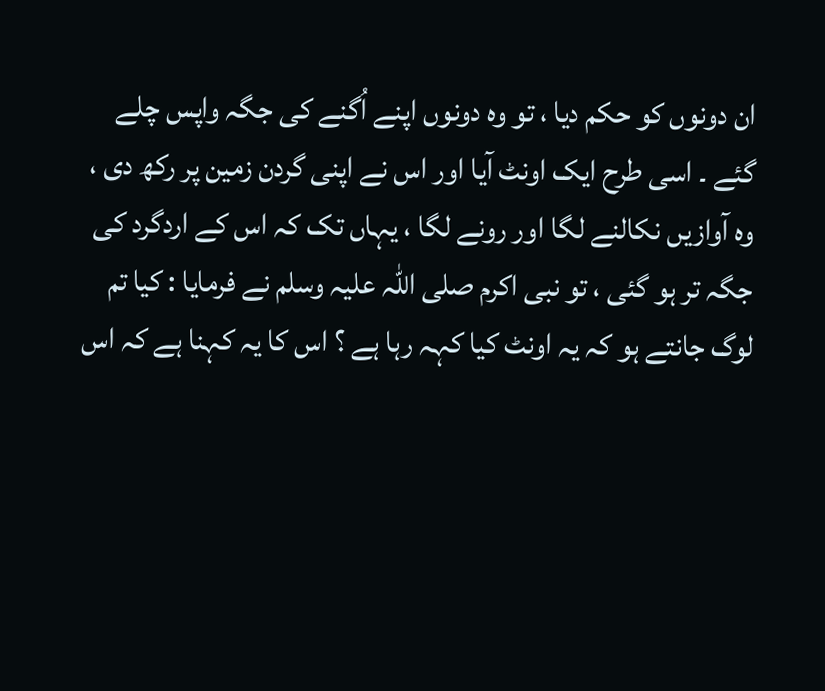ان دونوں کو حکم دیا ، تو وہ دونوں اپنے اُگنے کی جگہ واپس چلے گئے ۔ اسی طرح ایک اونٹ آیا اور اس نے اپنی گردن زمین پر رکھ دی ، وہ آوازیں نکالنے لگا اور رونے لگا ، یہاں تک کہ اس کے اردگرد کی جگہ تر ہو گئی ، تو نبی اکرم صلی اللہ علیہ وسلم نے فرمایا : کیا تم لوگ جانتے ہو کہ یہ اونٹ کیا کہہ رہا ہے ؟ اس کا یہ کہنا ہے کہ اس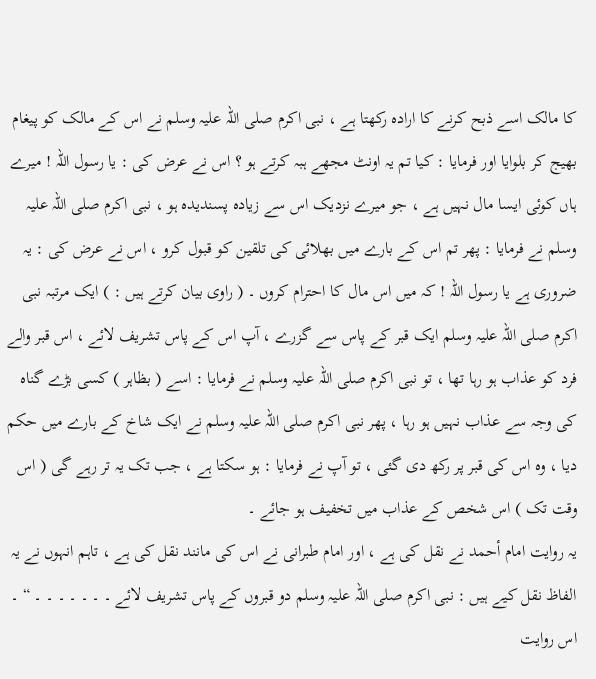کا مالک اسے ذبح کرنے کا ارادہ رکھتا ہے ، نبی اکرم صلی اللہ علیہ وسلم نے اس کے مالک کو پیغام بھیج کر بلوایا اور فرمایا : کیا تم یہ اونٹ مجھے ہبہ کرتے ہو ؟ اس نے عرض کی : یا رسول اللہ ! میرے ہاں کوئی ایسا مال نہیں ہے ، جو میرے نزدیک اس سے زیادہ پسندیدہ ہو ، نبی اکرم صلی اللہ علیہ وسلم نے فرمایا : پھر تم اس کے بارے میں بھلائی کی تلقین کو قبول کرو ، اس نے عرض کی : یہ ضروری ہے یا رسول اللہ ! کہ میں اس مال کا احترام کروں ۔ ( راوی بیان کرتے ہیں : ) ایک مرتبہ نبی اکرم صلی اللہ علیہ وسلم ایک قبر کے پاس سے گزرے ، آپ اس کے پاس تشریف لائے ، اس قبر والے فرد کو عذاب ہو رہا تھا ، تو نبی اکرم صلی اللہ علیہ وسلم نے فرمایا : اسے ( بظاہر ) کسی بڑے گناہ کی وجہ سے عذاب نہیں ہو رہا ، پھر نبی اکرم صلی اللہ علیہ وسلم نے ایک شاخ کے بارے میں حکم دیا ، وہ اس کی قبر پر رکھ دی گئی ، تو آپ نے فرمایا : ہو سکتا ہے ، جب تک یہ تر رہے گی ( اس وقت تک ) اس شخص کے عذاب میں تخفیف ہو جائے ۔
یہ روایت امام أحمد نے نقل کی ہے ، اور امام طبرانی نے اس کی مانند نقل کی ہے ، تاہم انہوں نے یہ الفاظ نقل کیے ہیں : نبی اکرم صلی اللہ علیہ وسلم دو قبروں کے پاس تشریف لائے ۔ ۔ ۔ ۔ ۔ ۔ ۔ “ ۔ اس روایت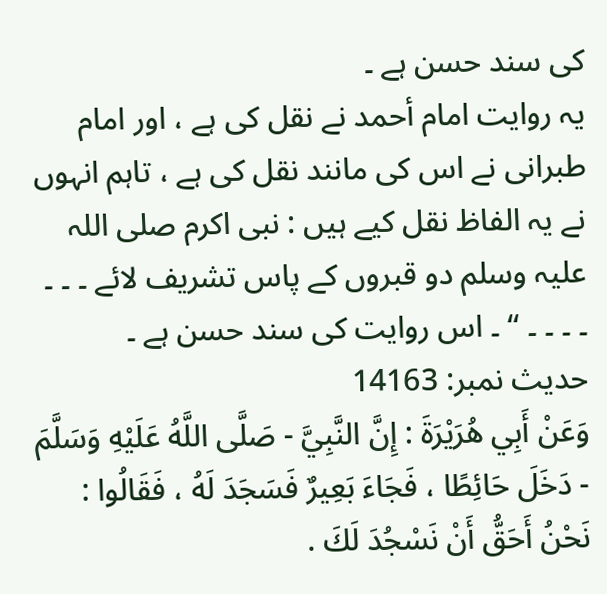کی سند حسن ہے ۔
یہ روایت امام أحمد نے نقل کی ہے ، اور امام طبرانی نے اس کی مانند نقل کی ہے ، تاہم انہوں نے یہ الفاظ نقل کیے ہیں : نبی اکرم صلی اللہ علیہ وسلم دو قبروں کے پاس تشریف لائے ۔ ۔ ۔ ۔ ۔ ۔ ۔ “ ۔ اس روایت کی سند حسن ہے ۔
حدیث نمبر: 14163
وَعَنْ أَبِي هُرَيْرَةَ : إِنَّ النَّبِيَّ - صَلَّى اللَّهُ عَلَيْهِ وَسَلَّمَ - دَخَلَ حَائِطًا ، فَجَاءَ بَعِيرٌ فَسَجَدَ لَهُ ، فَقَالُوا : نَحْنُ أَحَقُّ أَنْ نَسْجُدَ لَكَ .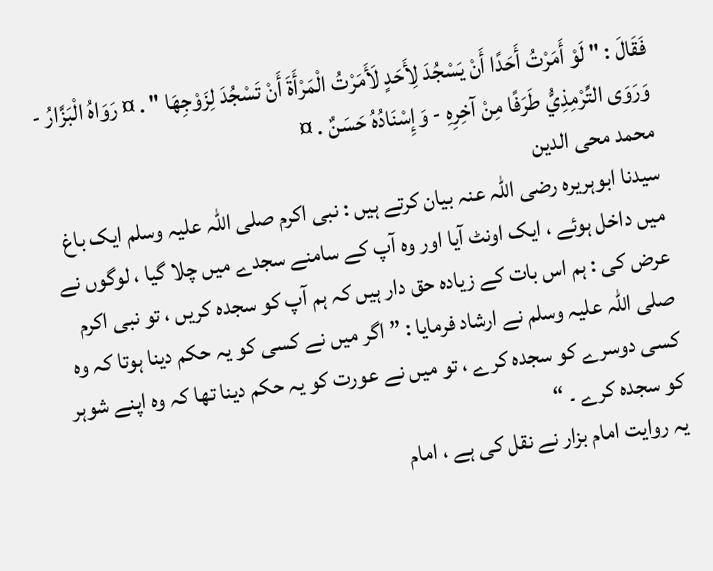فَقَالَ : " لَوْ أَمَرْتُ أَحَدًا أَنْ يَسْجُدَ لِأَحَدٍ لَأَمَرْتُ الْمَرْأَةَ أَنْ تَسْجُدَ لِزَوْجِهَا " . ¤ رَوَاهُ الْبَزَّارُ - وَرَوَى التِّرْمِذِيُّ طَرَفًا مِنْ آخِرِهِ - وَإِسْنَادُهُ حَسَنٌ . ¤
محمد محی الدین
سیدنا ابوہریرہ رضی اللہ عنہ بیان کرتے ہیں : نبی اکرم صلی اللہ علیہ وسلم ایک باغ میں داخل ہوئے ، ایک اونٹ آیا اور وہ آپ کے سامنے سجدے میں چلا گیا ، لوگوں نے عرض کی : ہم اس بات کے زیادہ حق دار ہیں کہ ہم آپ کو سجدہ کریں ، تو نبی اکرم صلی اللہ علیہ وسلم نے ارشاد فرمایا : ” اگر میں نے کسی کو یہ حکم دینا ہوتا کہ وہ کسی دوسرے کو سجدہ کرے ، تو میں نے عورت کو یہ حکم دینا تھا کہ وہ اپنے شوہر کو سجدہ کرے ۔ “
یہ روایت امام بزار نے نقل کی ہے ، امام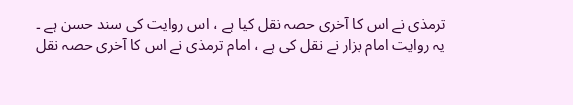ترمذی نے اس کا آخری حصہ نقل کیا ہے ، اس روایت کی سند حسن ہے ۔
یہ روایت امام بزار نے نقل کی ہے ، امام ترمذی نے اس کا آخری حصہ نقل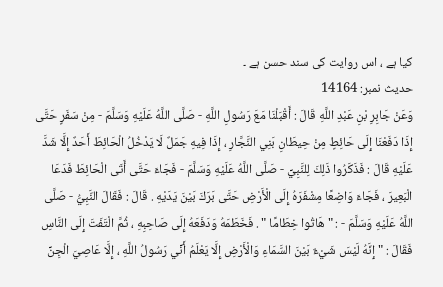کیا ہے ، اس روایت کی سند حسن ہے ۔
حدیث نمبر: 14164
وَعَنْ جَابِرِ بْنِ عَبْدِ اللَّهِ قَالَ : أَقْبَلْنَا مَعَ رَسُولِ اللَّهِ - صَلَّى اللَّهُ عَلَيْهِ وَسَلَّمَ - مِنْ سَفَرٍ حَتَّى إِذَا دَفَعْنَا إِلَى حَائِطٍ مِنْ حِيطَانِ بَنِي النَّجَّارِ ، إِذَا فِيهِ جَمَلٌ لَا يَدْخُلُ الْحَائِطَ أَحَدٌ إِلَّا شَدَّ عَلَيْهِ قَالَ : فَذَكَرُوا ذَلِكَ لِلنَّبِيِّ - صَلَّى اللَّهُ عَلَيْهِ وَسَلَّمَ - فَجَاءَ حَتَّى أَتَى الْحَائِطَ فَدَعَا الْبَعِيرَ ، فَجَاءَ وَاضِعًا مِشْفَرَهُ إِلَى الْأَرْضِ حَتَّى بَرَكَ بَيْنَ يَدَيْهِ . قَالَ : فَقَالَ النَّبِيُّ - صَلَّى اللَّهُ عَلَيْهِ وَسَلَّمَ - : " هَاتُوا خِطَامًا " . فَخَطَمَهُ وَدَفَعَهُ إِلَى صَاحِبِهِ ، ثُمَّ الْتَفَتَ إِلَى النَّاسِ فَقَالَ : " إِنَّهُ لَيْسَ شَيْءٌ بَيْنَ السَّمَاءِ وَالْأَرْضِ إِلَّا يَعْلَمُ أَنِّي رَسُولُ اللَّهِ ، إِلَّا عَاصِيَ الْجِنِّ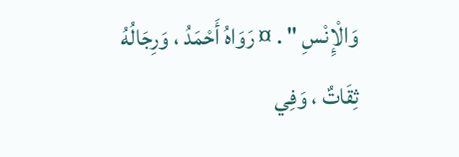وَالْإِنْسِ " . ¤ رَوَاهُ أَحْمَدُ ، وَرِجَالُهُ ثِقَاتٌ ، وَفِي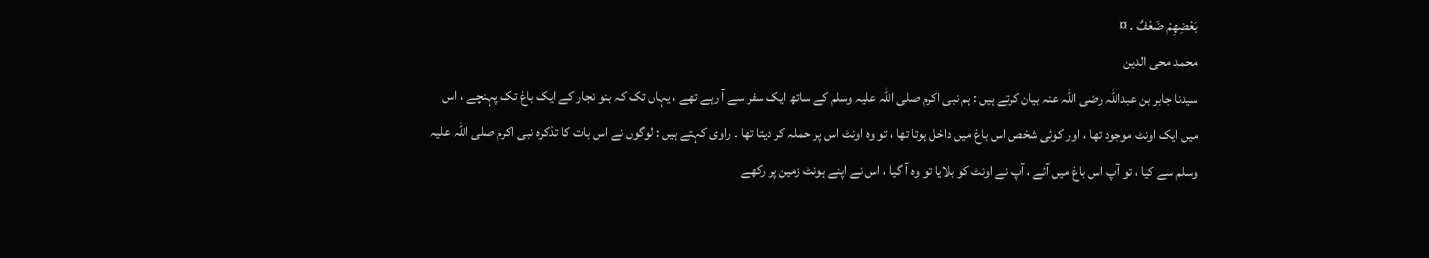بَعْضِهِمْ ضَعْفٌ . ¤
محمد محی الدین
سیدنا جابر بن عبداللہ رضی اللہ عنہ بیان کرتے ہیں : ہم نبی اکرم صلی اللہ علیہ وسلم کے ساتھ ایک سفر سے آ رہے تھے ، یہاں تک کہ بنو نجار کے ایک باغ تک پہنچے ، اس میں ایک اونٹ موجود تھا ، اور کوئی شخص اس باغ میں داخل ہوتا تھا ، تو وہ اونٹ اس پر حملہ کر دیتا تھا ۔ راوی کہتے ہیں : لوگوں نے اس بات کا تذکرہ نبی اکرم صلی اللہ علیہ وسلم سے کیا ، تو آپ اس باغ میں آئے ، آپ نے اونٹ کو بلایا تو وہ آ گیا ، اس نے اپنے ہونٹ زمین پر رکھے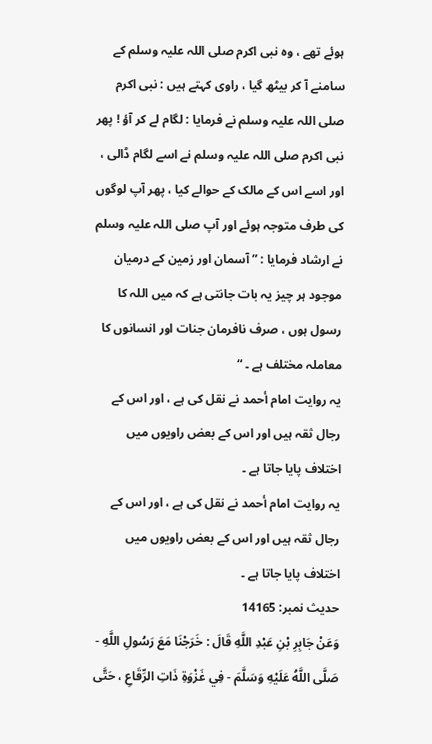ہوئے تھے ، وہ نبی اکرم صلی اللہ علیہ وسلم کے سامنے آ کر بیٹھ گیا ، راوی کہتے ہیں : نبی اکرم صلی اللہ علیہ وسلم نے فرمایا : لگام لے کر آؤ ! پھر نبی اکرم صلی اللہ علیہ وسلم نے اسے لگام ڈالی ، اور اسے اس کے مالک کے حوالے کیا ، پھر آپ لوگوں کی طرف متوجہ ہوئے اور آپ صلی اللہ علیہ وسلم نے ارشاد فرمایا : ” آسمان اور زمین کے درمیان موجود ہر چیز یہ بات جانتی ہے کہ میں اللہ کا رسول ہوں ، صرف نافرمان جنات اور انسانوں کا معاملہ مختلف ہے ۔ “
یہ روایت امام أحمد نے نقل کی ہے ، اور اس کے رجال ثقہ ہیں اور اس کے بعض راویوں میں اختلاف پایا جاتا ہے ۔
یہ روایت امام أحمد نے نقل کی ہے ، اور اس کے رجال ثقہ ہیں اور اس کے بعض راویوں میں اختلاف پایا جاتا ہے ۔
حدیث نمبر: 14165
وَعَنْ جَابِرِ بْنِ عَبْدِ اللَّهِ قَالَ : خَرَجْنَا مَعَ رَسُولِ اللَّهِ - صَلَّى اللَّهُ عَلَيْهِ وَسَلَّمَ - فِي غَزْوَةِ ذَاتِ الرِّقَاعِ ، حَتَّى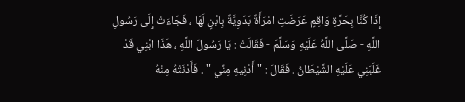إِذَا كُنَّا بِحَرَّةِ وَاقِمٍ عَرَضَتِ امْرَأَةٌ بَدَوِيَّةٌ بِابْنٍ لَهَا ، فَجَاءَتْ إِلَى رَسُولِ اللَّهِ - صَلَّى اللَّهُ عَلَيْهِ وَسَلَّمَ - فَقَالَتْ : يَا رَسُولَ اللَّهِ ، هَذَا ابْنِي قَدْ غَلَبَنِي عَلَيْهِ الشَّيْطَانُ . فَقَالَ : " أَدْنِيهِ مِنِّي " . فَأَدْنَتْهُ مِنْهُ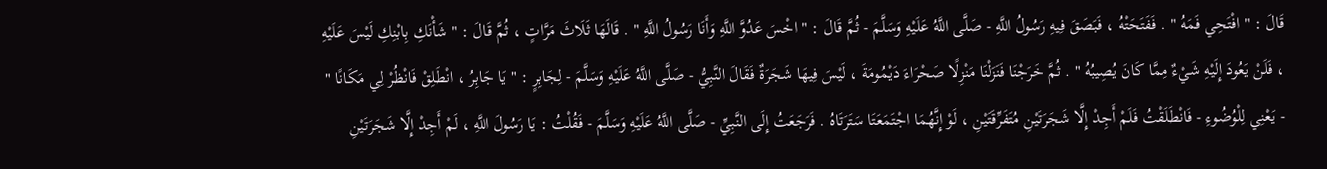قَالَ : " افْتَحِي فَمَهُ " . فَفَتَحَتْهُ ، فَبَصَقَ فِيهِ رَسُولُ اللَّهِ - صَلَّى اللَّهُ عَلَيْهِ وَسَلَّمَ - ثُمَّ قَالَ : " اخْسَ عَدُوَّ اللَّهِ وَأَنَا رَسُولُ اللَّهِ " . قَالَهَا ثَلَاثَ مَرَّاتٍ ، ثُمَّ قَالَ : " شَأْنَكِ بِابْنِكِ لَيْسَ عَلَيْهِ ، فَلَنْ يَعُودَ إِلَيْهِ شَيْءٌ مِمَّا كَانَ يُصِيبُهُ " . ثُمَّ خَرَجْنَا فَنَزَلْنَا مَنْزِلًا صَحْرَاءَ دَيْمُومَةَ ، لَيْسَ فِيهَا شَجَرَةٌ فَقَالَ النَّبِيُّ - صَلَّى اللَّهُ عَلَيْهِ وَسَلَّمَ - لِجَابِرٍ : " يَا جَابِرُ ، انْطَلِقْ فَانْظُرْ لِي مَكَانًا " - يَعْنِي لِلْوُضُوءِ - فَانْطَلَقْتُ فَلَمْ أَجِدْ إِلَّا شَجَرَتَيْنِ مُتَفَرِّقَتَيْنِ ، لَوْ إِنَّهُمَا اجْتَمَعَتَا سَتَرَتَاهُ . فَرَجَعَتُ إِلَى النَّبِيِّ - صَلَّى اللَّهُ عَلَيْهِ وَسَلَّمَ - فَقُلْتُ : يَا رَسُولَ اللَّهِ ، لَمْ أَجِدْ إِلَّا شَجَرَتَيْنِ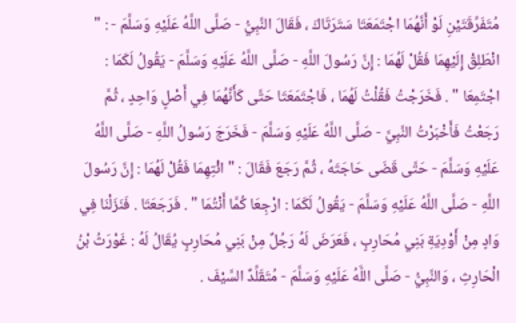مُتَفَرِّقَتَيْنِ لَوْ أَنَّهُمَا اجْتَمَعَتَا سَتَرَتَاكَ ، فَقَالَ النَّبِيُّ - صَلَّى اللَّهُ عَلَيْهِ وَسَلَّمَ - : " انْطَلِقْ إِلَيْهِمَا فَقُلْ لَهُمَا : إِنَّ رَسُولَ اللَّهِ - صَلَّى اللَّهُ عَلَيْهِ وَسَلَّمَ - يَقُولُ لَكَمَا : اجْتَمِعَا " . فَخَرَجْتُ فَقُلْتُ لَهُمَا ، فَاجْتَمَعَتَا حَتَّى كَأَنَّهُمَا فِي أَصْلٍ وَاحِدٍ ، ثُمَّ رَجَعْتُ فَأَخْبَرْتُ النَّبِيَّ - صَلَّى اللَّهُ عَلَيْهِ وَسَلَّمَ - فَخَرَجَ رَسُولُ اللَّهِ - صَلَّى اللَّهُ عَلَيْهِ وَسَلَّمَ - حَتَّى قَضَى حَاجَتَهُ ، ثُمَّ رَجَعَ فَقَالَ : " ائْتِهِمَا فَقُلْ لَهُمَا : إِنَّ رَسُولَ اللَّهِ - صَلَّى اللَّهُ عَلَيْهِ وَسَلَّمَ - يَقُولُ لَكَمَا : ارْجِعَا كُمَّا أَنْتُمَا " . فَرَجَعَتَا . فَنَزَلْنَا فِي وَادٍ مِنْ أَوْدِيَةِ بَنِي مُحَارِبٍ ، فَعَرَضَ لَهُ رَجُلٌ مِنْ بَنِي مُحَارِبٍ يُقَالُ لَهُ : غَوْرَثُ بْنُ الْحَارِثِ ، وَالنَّبِيُّ - صَلَّى اللَّهُ عَلَيْهِ وَسَلَّمَ - مُتَقَلِّدٌ السَّيْفَ .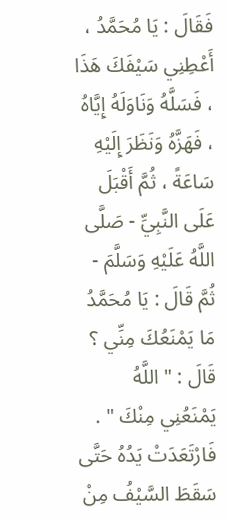فَقَالَ : يَا مُحَمَّدُ ، أَعْطِنِي سَيْفَكَ هَذَا ، فَسَلَّهُ وَنَاوَلَهُ إِيَّاهُ ، فَهَزَّهُ وَنَظَرَ إِلَيْهِ سَاعَةً ، ثُمَّ أَقْبَلَ عَلَى النَّبِيِّ - صَلَّى اللَّهُ عَلَيْهِ وَسَلَّمَ - ثُمَّ قَالَ : يَا مُحَمَّدُ مَا يَمْنَعُكَ مِنِّي ؟ قَالَ : " اللَّهُ يَمْنَعُنِي مِنْكَ " . فَارْتَعَدَتْ يَدُهُ حَتَّى سَقَطَ السَّيْفُ مِنْ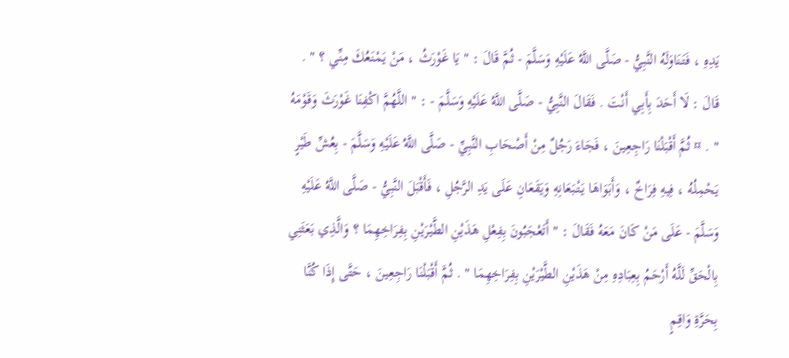يَدِهِ ، فَتَنَاوَلَهُ النَّبِيُّ - صَلَّى اللَّهُ عَلَيْهِ وَسَلَّمَ - ثُمَّ قَالَ : " يَا غَوْرَثُ ، مَنْ يَمْنَعُكَ مِنِّي ؟ " . قَالَ : لَا أَحَدَ بِأَبِي أَنْتَ . فَقَالَ النَّبِيُّ - صَلَّى اللَّهُ عَلَيْهِ وَسَلَّمَ - : " اللَّهُمَّ اكْفِنَا غَوْرَثَ وَقَوْمَهُ " . ¤ ثُمَّ أَقْبَلْنَا رَاجِعِينَ ، فَجَاءَ رَجُلٌ مِنْ أَصْحَابِ النَّبِيِّ - صَلَّى اللَّهُ عَلَيْهِ وَسَلَّمَ - بِعُشِّ طَيْرٍ يَحْمِلُهُ ، فِيهِ فِرَاخٌ ، وَأَبَوَاهَا يَتْبَعَانِهِ وَيَقَعَانِ عَلَى يَدِ الرَّجُلِ ، فَأَقْبَلَ النَّبِيُّ - صَلَّى اللَّهُ عَلَيْهِ وَسَلَّمَ - عَلَى مَنْ كَانَ مَعَهُ فَقَالَ : " أَتَعْجَبُونَ بِفِعْلِ هَذَيْنِ الطَّيْرَيْنِ بِفِرَاخِهِمَا ؟ وَالَّذِي بَعَثَنِي بِالْحَقِّ لَلَّهُ أَرْحَمُ بِعِبَادِهِ مِنْ هَذَيْنِ الطَّيْرَيْنِ بِفِرَاخِهِمَا " . ثُمَّ أَقْبَلْنَا رَاجِعِينَ ، حَتَّى إِذَا كُنَّا بِحَرَّةِ وَاقِمٍ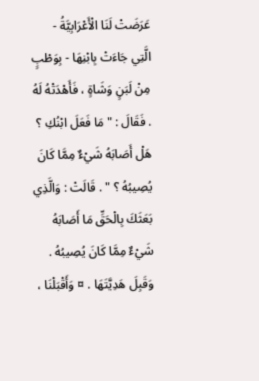عَرَضَتْ لَنَا الْأَعْرَابِيَّةُ - الَّتِي جَاءَتْ بِابْنِهَا - بِوَطْبٍ مِنْ لَبَنٍ وَشَاةٍ ، فَأَهْدَتْهُ لَهُ . فَقَالَ : " مَا فَعَلَ ابْنُكِ ؟ هَلْ أَصَابَهُ شَيْءٌ مِمَّا كَانَ يُصِيبُهُ ؟ " . قَالَتْ : وَالَّذِي بَعَثَكَ بِالْحَقِّ مَا أَصَابَهُ شَيْءٌ مِمَّا كَانَ يُصِيبُهُ . وَقَبِلَ هَدِيَّتَهَا . ¤ وَأَقْبَلْنَا ،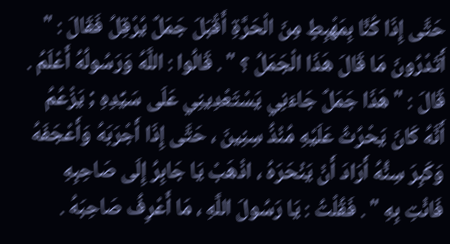حَتَّى إِذَا كُنَّا بِمَهْبِطٍ مِنَ الْحَرَّةِ أَقْبَلَ جَمَلٌ يُرْقِلُ فَقَالَ : " أَتَدْرُونَ مَا قَالَ هَذَا الْجَمَلُ ؟ " . قَالُوا : اللَّهُ وَرَسُولُهُ أَعْلَمُ . قَالَ : " هَذَا جَمَلٌ جَاءَنِي يَسْتَعْدِينِي عَلَى سَيِّدِهِ ; يَزْعُمُ أَنَّهُ كَانَ يَحْرُثُ عَلَيْهِ مُنْذُ سِنِينَ ، حَتَّى إِذَا أَجْرَبَهُ وَأَعْجَفَهُ وَكَبِرَ سِنُّهُ أَرَادَ أَنْ يَنْحَرَهُ ، اذْهَبْ يَا جَابِرُ إِلَى صَاحِبِهِ فَائْتِ بِهِ " . فَقُلْتُ : يَا رَسُولَ اللَّهِ ، مَا أَعْرِفُ صَاحِبَهُ .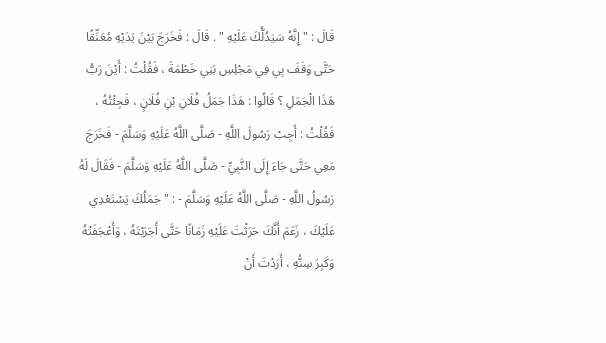قَالَ : " إِنَّهُ سَيَدُلُّكَ عَلَيْهِ " . قَالَ : فَخَرَجَ بَيْنَ يَدَيْهِ مُعَنِّقًا حَتَّى وَقَفَ بِي فِي مَجْلِسِ بَنِي خَطْمَةَ ، فَقُلْتُ : أَيْنَ رَبُّ هَذَا الْجَمَلِ ؟ قَالُوا : هَذَا جَمَلُ فُلَانِ بْنِ فُلَانٍ ، فَجِئْتُهُ ، فَقُلْتُ : أَجِبْ رَسُولَ اللَّهِ - صَلَّى اللَّهُ عَلَيْهِ وَسَلَّمَ - فَخَرَجَ مَعِي حَتَّى جَاءَ إِلَى النَّبِيِّ - صَلَّى اللَّهُ عَلَيْهِ وَسَلَّمَ - فَقَالَ لَهُ رَسُولُ اللَّهِ - صَلَّى اللَّهُ عَلَيْهِ وَسَلَّمَ - : " جَمَلُكَ يَسْتَعْدِي عَلَيْكَ ، زَعَمَ أَنَّكَ حَرَثْتَ عَلَيْهِ زَمَانًا حَتَّى أَجَرَبْتَهُ ، وَأَعْجَفَتْهُ وَكَبِرَ سِنُّهِ ، أَرَدْتَ أَنْ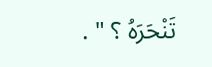تَنْحَرَهُ ؟ " .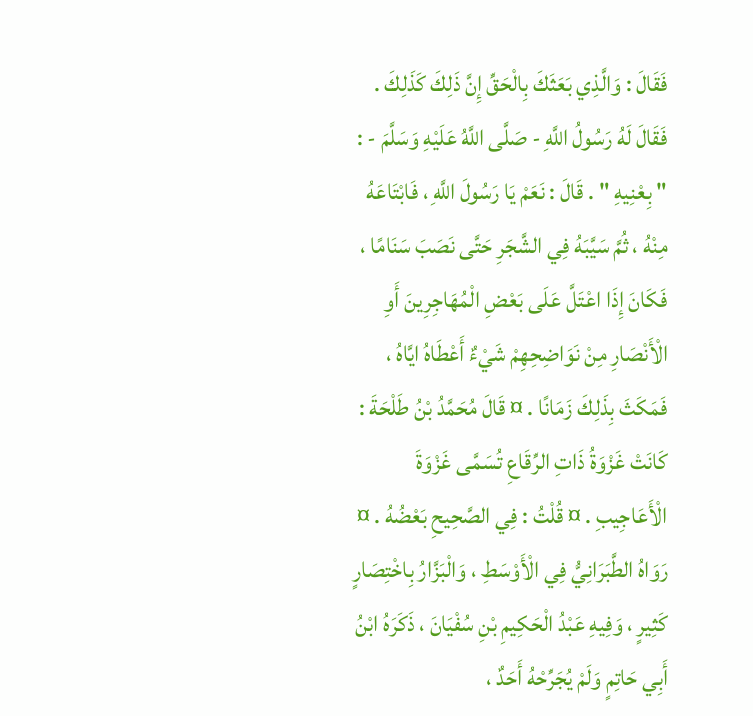فَقَالَ : وَالَّذِي بَعَثَكَ بِالْحَقِّ إِنَّ ذَلِكَ كَذَلِكَ . فَقَالَ لَهُ رَسُولُ اللَّهِ - صَلَّى اللَّهُ عَلَيْهِ وَسَلَّمَ - : " بِعْنِيهِ " . قَالَ : نَعَمْ يَا رَسُولَ اللَّهِ ، فَابْتَاعَهُ مِنْهُ ، ثُمَّ سَيَّبَهُ فِي الشَّجَرِ حَتَّى نَصَبَ سَنَامًا ، فَكَانَ إِذَا اعْتَلَّ عَلَى بَعْضِ الْمُهَاجِرِينَ أَوِ الْأَنْصَارِ مِنْ نَوَاضِحِهِمْ شَيْءٌ أَعْطَاهُ ايَّاهُ ، فَمَكَثَ بِذَلِكَ زَمَانًا . ¤ قَالَ مُحَمَّدُ بْنُ طَلْحَةَ : كَانَتْ غَزْوَةُ ذَاتِ الرِّقَاعِ تُسَمَّى غَزْوَةَ الْأَعَاجِيبِ . ¤ قُلْتُ : فِي الصَّحِيحِ بَعْضُهُ . ¤ رَوَاهُ الطَّبَرَانِيُّ فِي الْأَوْسَطِ ، وَالْبَزَّارُ بِاخْتِصَارٍ كَثِيرٍ ، وَفِيهِ عَبْدُ الْحَكِيمِ بْنِ سُفْيَانَ ، ذَكَرَهُ ابْنُ أَبِي حَاتِمٍ وَلَمْ يُجَرِّحْهُ أَحَدٌ ،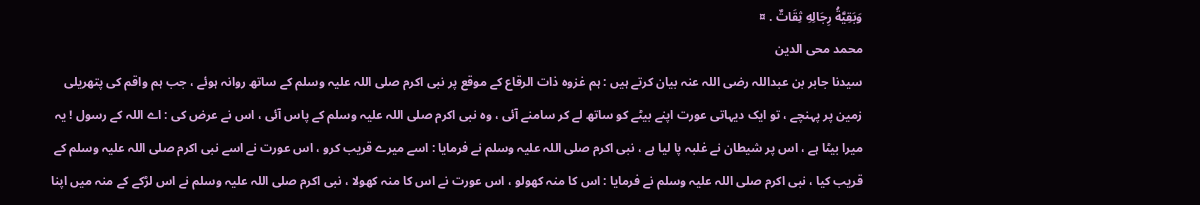وَبَقِيَّةُ رِجَالِهِ ثِقَاتٌ . ¤
محمد محی الدین
سیدنا جابر بن عبداللہ رضی اللہ عنہ بیان کرتے ہیں : ہم غزوہ ذات الرقاع کے موقع پر نبی اکرم صلی اللہ علیہ وسلم کے ساتھ روانہ ہوئے ، جب ہم واقم کی پتھریلی زمین پر پہنچے ، تو ایک دیہاتی عورت اپنے بیٹے کو ساتھ لے کر سامنے آئی ، وہ نبی اکرم صلی اللہ علیہ وسلم کے پاس آئی ، اس نے عرض کی : اے اللہ کے رسول ! یہ میرا بیٹا ہے ، اس پر شیطان نے غلبہ پا لیا ہے ، نبی اکرم صلی اللہ علیہ وسلم نے فرمایا : اسے میرے قریب کرو ، اس عورت نے اسے نبی اکرم صلی اللہ علیہ وسلم کے قریب کیا ، نبی اکرم صلی اللہ علیہ وسلم نے فرمایا : اس کا منہ کھولو ، اس عورت نے اس کا منہ کھولا ، نبی اکرم صلی اللہ علیہ وسلم نے اس لڑکے کے منہ میں اپنا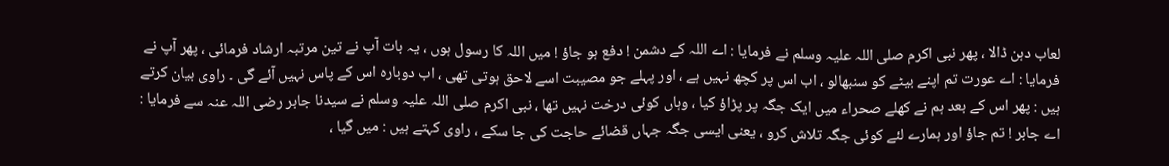لعاب دہن ڈالا ، پھر نبی اکرم صلی اللہ علیہ وسلم نے فرمایا : اے اللہ کے دشمن ! دفع ہو جاؤ ! میں اللہ کا رسول ہوں ، یہ بات آپ نے تین مرتبہ ارشاد فرمائی ، پھر آپ نے فرمایا : اے عورت تم اپنے بیٹے کو سنبھالو ، اب اس پر کچھ نہیں ہے ، اور پہلے جو مصیبت اسے لاحق ہوتی تھی ، اب دوبارہ اس کے پاس نہیں آئے گی ۔ راوی بیان کرتے ہیں : پھر اس کے بعد ہم نے کھلے صحراء میں ایک جگہ پر پڑاؤ کیا ، وہاں کوئی درخت نہیں تھا ، نبی اکرم صلی اللہ علیہ وسلم نے سیدنا جابر رضی اللہ عنہ سے فرمایا : اے جابر ! تم جاؤ اور ہمارے لئے کوئی جگہ تلاش کرو ، یعنی ایسی جگہ جہاں قضائے حاجت کی جا سکے ، راوی کہتے ہیں : میں گیا ،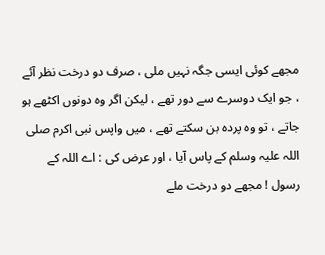مجھے کوئی ایسی جگہ نہیں ملی ، صرف دو درخت نظر آئے ، جو ایک دوسرے سے دور تھے ، لیکن اگر وہ دونوں اکٹھے ہو جاتے ، تو وہ پردہ بن سکتے تھے ، میں واپس نبی اکرم صلی اللہ علیہ وسلم کے پاس آیا ، اور عرض کی : اے اللہ کے رسول ! مجھے دو درخت ملے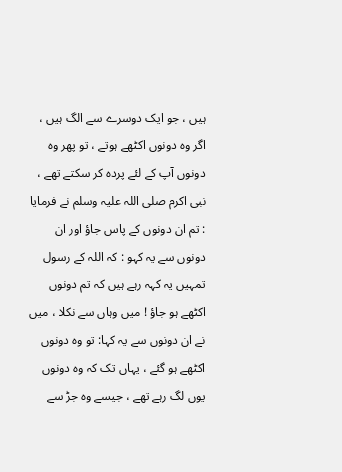ہیں ، جو ایک دوسرے سے الگ ہیں ، اگر وہ دونوں اکٹھے ہوتے ، تو پھر وہ دونوں آپ کے لئے پردہ کر سکتے تھے ، نبی اکرم صلی اللہ علیہ وسلم نے فرمایا : تم ان دونوں کے پاس جاؤ اور ان دونوں سے یہ کہو : کہ اللہ کے رسول تمہیں یہ کہہ رہے ہیں کہ تم دونوں اکٹھے ہو جاؤ ! میں وہاں سے نکلا ، میں نے ان دونوں سے یہ کہا: تو وہ دونوں اکٹھے ہو گئے ، یہاں تک کہ وہ دونوں یوں لگ رہے تھے ، جیسے وہ جڑ سے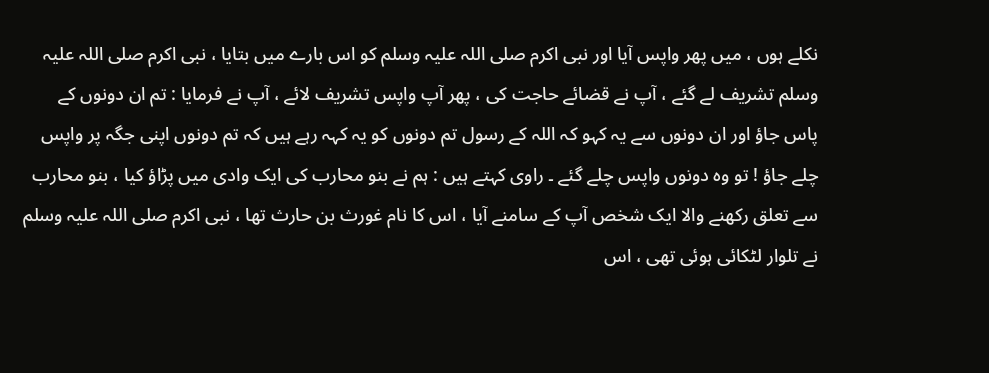نکلے ہوں ، میں پھر واپس آیا اور نبی اکرم صلی اللہ علیہ وسلم کو اس بارے میں بتایا ، نبی اکرم صلی اللہ علیہ وسلم تشریف لے گئے ، آپ نے قضائے حاجت کی ، پھر آپ واپس تشریف لائے ، آپ نے فرمایا : تم ان دونوں کے پاس جاؤ اور ان دونوں سے یہ کہو کہ اللہ کے رسول تم دونوں کو یہ کہہ رہے ہیں کہ تم دونوں اپنی جگہ پر واپس چلے جاؤ ! تو وہ دونوں واپس چلے گئے ۔ راوی کہتے ہیں : ہم نے بنو محارب کی ایک وادی میں پڑاؤ کیا ، بنو محارب سے تعلق رکھنے والا ایک شخص آپ کے سامنے آیا ، اس کا نام غورث بن حارث تھا ، نبی اکرم صلی اللہ علیہ وسلم نے تلوار لٹکائی ہوئی تھی ، اس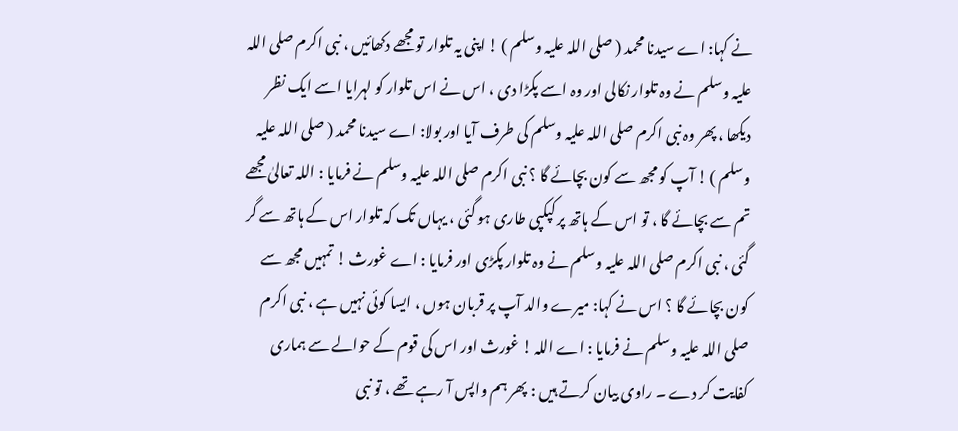نے کہا: اے سیدنا محمد ( صلی اللہ علیہ وسلم ) ! اپنی یہ تلوار تو مجھے دکھائیں ، نبی اکرم صلی اللہ علیہ وسلم نے وہ تلوار نکالی اور وہ اسے پکڑا دی ، اس نے اس تلوار کو لہرایا اسے ایک نظر دیکھا ، پھر وہ نبی اکرم صلی اللہ علیہ وسلم کی طرف آیا اور بولا: اے سیدنا محمد ( صلی اللہ علیہ وسلم ) ! آپ کو مجھ سے کون بچائے گا ؟ نبی اکرم صلی اللہ علیہ وسلم نے فرمایا : اللہ تعالیٰ مجھے تم سے بچائے گا ، تو اس کے ہاتھ پر کپکپی طاری ہو گئی ، یہاں تک کہ تلوار اس کے ہاتھ سے گر گئی ، نبی اکرم صلی اللہ علیہ وسلم نے وہ تلوار پکڑی اور فرمایا : اے غورث ! تمہیں مجھ سے کون بچائے گا ؟ اس نے کہا: میرے والد آپ پر قربان ہوں ، ایسا کوئی نہیں ہے ، نبی اکرم صلی اللہ علیہ وسلم نے فرمایا : اے اللہ ! غورث اور اس کی قوم کے حوالے سے ہماری کفایت کر دے ۔ راوی بیان کرتے ہیں : پھر ہم واپس آ رہے تھے ، تو نبی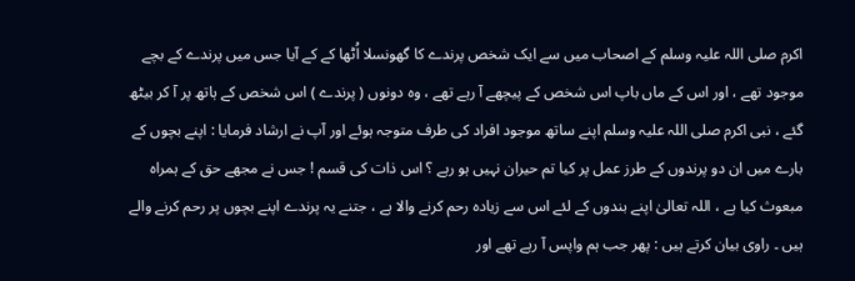اکرم صلی اللہ علیہ وسلم کے اصحاب میں سے ایک شخص پرندے کا گھونسلا اُٹھا کے کے آیا جس میں پرندے کے بچے موجود تھے ، اور اس کے ماں باپ اس شخص کے پیچھے آ رہے تھے ، وہ دونوں ( پرندے ) اس شخص کے ہاتھ پر آ کر بیٹھ گئے ، نبی اکرم صلی اللہ علیہ وسلم اپنے ساتھ موجود افراد کی طرف متوجہ ہوئے اور آپ نے ارشاد فرمایا : اپنے بچوں کے بارے میں ان دو پرندوں کے طرز عمل پر کیا تم حیران نہیں ہو رہے ؟ اس ذات کی قسم ! جس نے مجھے حق کے ہمراہ مبعوث کیا ہے ، اللہ تعالیٰ اپنے بندوں کے لئے اس سے زیادہ رحم کرنے والا ہے ، جتنے یہ پرندے اپنے بچوں پر رحم کرنے والے ہیں ۔ راوی بیان کرتے ہیں : پھر جب ہم واپس آ رہے تھے اور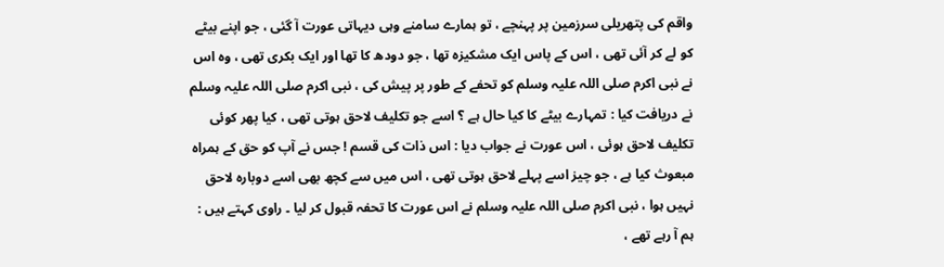واقم کی پتھریلی سرزمین پر پہنچے ، تو ہمارے سامنے وہی دیہاتی عورت آ گئی ، جو اپنے بیٹے کو لے کر آئی تھی ، اس کے پاس ایک مشکیزہ تھا ، جو دودھ کا تھا اور ایک بکری تھی ، وہ اس نے نبی اکرم صلی اللہ علیہ وسلم کو تحفے کے طور پر پیش کی ، نبی اکرم صلی اللہ علیہ وسلم نے دریافت کیا : تمہارے بیٹے کا کیا حال ہے ؟ اسے جو تکلیف لاحق ہوتی تھی ، کیا پھر کوئی تکلیف لاحق ہوئی ، اس عورت نے جواب دیا : اس ذات کی قسم ! جس نے آپ کو حق کے ہمراہ مبعوث کیا ہے ، جو چیز اسے پہلے لاحق ہوتی تھی ، اس میں سے کچھ بھی اسے دوبارہ لاحق نہیں ہوا ، نبی اکرم صلی اللہ علیہ وسلم نے اس عورت کا تحفہ قبول کر لیا ۔ راوی کہتے ہیں : ہم آ رہے تھے ،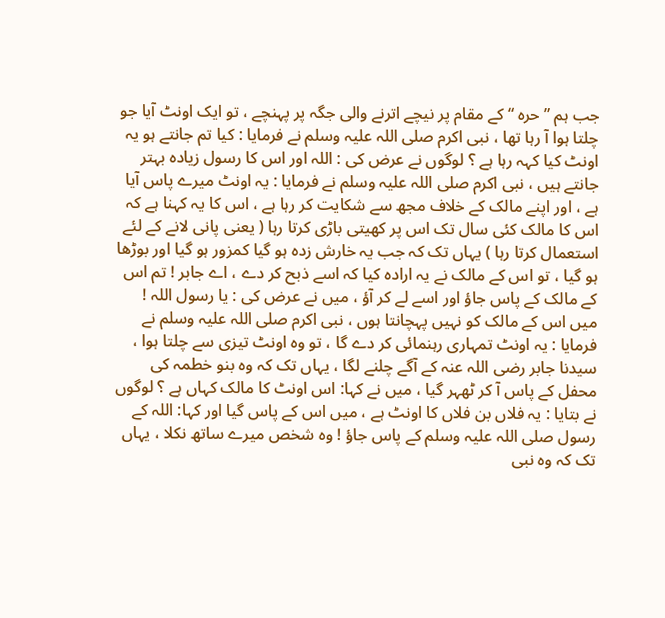جب ہم ” حرہ “ کے مقام پر نیچے اترنے والی جگہ پر پہنچے ، تو ایک اونٹ آیا جو چلتا ہوا آ رہا تھا ، نبی اکرم صلی اللہ علیہ وسلم نے فرمایا : کیا تم جانتے ہو یہ اونٹ کیا کہہ رہا ہے ؟ لوگوں نے عرض کی : اللہ اور اس کا رسول زیادہ بہتر جانتے ہیں ، نبی اکرم صلی اللہ علیہ وسلم نے فرمایا : یہ اونٹ میرے پاس آیا ہے ، اور اپنے مالک کے خلاف مجھ سے شکایت کر رہا ہے ، اس کا یہ کہنا ہے کہ اس کا مالک کئی سال تک اس پر کھیتی باڑی کرتا رہا ( یعنی پانی لانے کے لئے استعمال کرتا رہا ) یہاں تک کہ جب یہ خارش زدہ ہو گیا کمزور ہو گیا اور بوڑھا ہو گیا ، تو اس کے مالک نے یہ ارادہ کیا کہ اسے ذبح کر دے ، اے جابر ! تم اس کے مالک کے پاس جاؤ اور اسے لے کر آؤ ، میں نے عرض کی : یا رسول اللہ ! میں اس کے مالک کو نہیں پہچانتا ہوں ، نبی اکرم صلی اللہ علیہ وسلم نے فرمایا : یہ اونٹ تمہاری رہنمائی کر دے گا ، تو وہ اونٹ تیزی سے چلتا ہوا ، سیدنا جابر رضی اللہ عنہ کے آگے چلنے لگا ، یہاں تک کہ وہ بنو خطمہ کی محفل کے پاس آ کر ٹھہر گیا ، میں نے کہا: اس اونٹ کا مالک کہاں ہے ؟ لوگوں نے بتایا : یہ فلاں بن فلاں کا اونٹ ہے ، میں اس کے پاس گیا اور کہا: اللہ کے رسول صلی اللہ علیہ وسلم کے پاس جاؤ ! وہ شخص میرے ساتھ نکلا ، یہاں تک کہ وہ نبی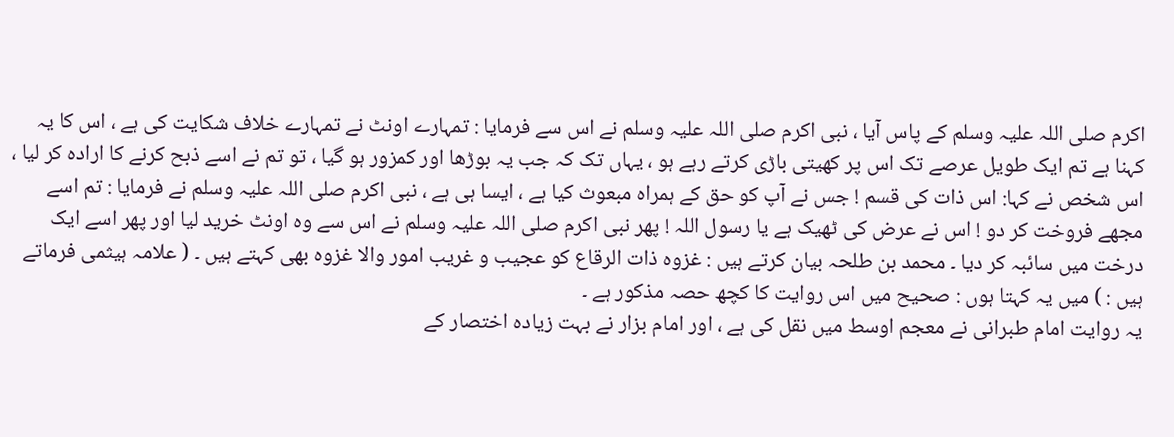اکرم صلی اللہ علیہ وسلم کے پاس آیا ، نبی اکرم صلی اللہ علیہ وسلم نے اس سے فرمایا : تمہارے اونٹ نے تمہارے خلاف شکایت کی ہے ، اس کا یہ کہنا ہے تم ایک طویل عرصے تک اس پر کھیتی باڑی کرتے رہے ہو ، یہاں تک کہ جب یہ بوڑھا اور کمزور ہو گیا ، تو تم نے اسے ذبح کرنے کا ارادہ کر لیا ، اس شخص نے کہا: اس ذات کی قسم ! جس نے آپ کو حق کے ہمراہ مبعوث کیا ہے ، ایسا ہی ہے ، نبی اکرم صلی اللہ علیہ وسلم نے فرمایا : تم اسے مجھے فروخت کر دو ! اس نے عرض کی ٹھیک ہے یا رسول اللہ ! پھر نبی اکرم صلی اللہ علیہ وسلم نے اس سے وہ اونٹ خرید لیا اور پھر اسے ایک درخت میں سائبہ کر دیا ۔ محمد بن طلحہ بیان کرتے ہیں : غزوہ ذات الرقاع کو عجیب و غریب امور والا غزوہ بھی کہتے ہیں ۔ ( علامہ ہیثمی فرماتے ہیں : ) میں یہ کہتا ہوں : صحیح میں اس روایت کا کچھ حصہ مذکور ہے ۔
یہ روایت امام طبرانی نے معجم اوسط میں نقل کی ہے ، اور امام بزار نے بہت زیادہ اختصار کے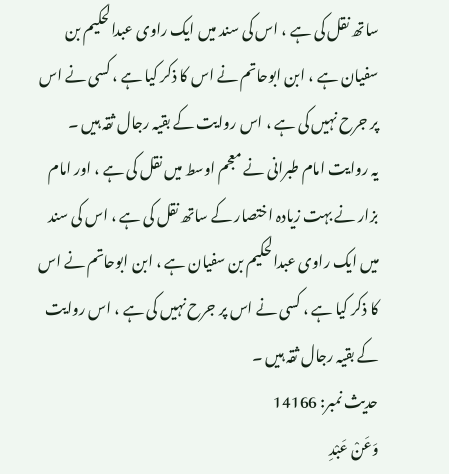ساتھ نقل کی ہے ، اس کی سند میں ایک راوی عبدالحکیم بن سفیان ہے ، ابن ابوحاتم نے اس کا ذکر کیا ہے ، کسی نے اس پر جرح نہیں کی ہے ، اس روایت کے بقیہ رجال ثقہ ہیں ۔
یہ روایت امام طبرانی نے معجم اوسط میں نقل کی ہے ، اور امام بزار نے بہت زیادہ اختصار کے ساتھ نقل کی ہے ، اس کی سند میں ایک راوی عبدالحکیم بن سفیان ہے ، ابن ابوحاتم نے اس کا ذکر کیا ہے ، کسی نے اس پر جرح نہیں کی ہے ، اس روایت کے بقیہ رجال ثقہ ہیں ۔
حدیث نمبر: 14166
وَعَنْ عَبْدِ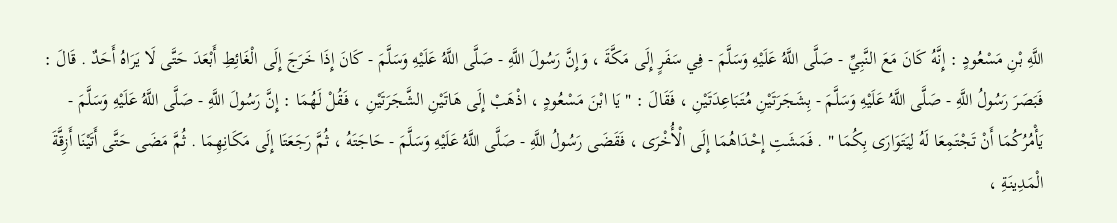اللَّهِ بْنِ مَسْعُودٍ : إِنَّهُ كَانَ مَعَ النَّبِيِّ - صَلَّى اللَّهُ عَلَيْهِ وَسَلَّمَ - فِي سَفَرٍ إِلَى مَكَّةَ ، وَإِنَّ رَسُولَ اللَّهِ - صَلَّى اللَّهُ عَلَيْهِ وَسَلَّمَ - كَانَ إِذَا خَرَجَ إِلَى الْغَائِطِ أَبْعَدَ حَتَّى لَا يَرَاهُ أَحَدٌ . قَالَ : فَبَصَرَ رَسُولُ اللَّهِ - صَلَّى اللَّهُ عَلَيْهِ وَسَلَّمَ - بِشَجَرَتَيْنِ مُتَبَاعِدَتَيْنِ ، فَقَالَ : " يَا ابْنَ مَسْعُودٍ ، اذْهَبْ إِلَى هَاتَيْنِ الشَّجَرَتَيْنِ ، فَقُلْ لَهُمَا : إِنَّ رَسُولَ اللَّهِ - صَلَّى اللَّهُ عَلَيْهِ وَسَلَّمَ - يَأْمُرُكُمَا أَنْ تَجْتَمِعَا لَهُ لِيَتَوَارَى بِكُمَا " . فَمَشَتِ إِحْدَاهُمَا إِلَى الْأُخْرَى ، فَقَضَى رَسُولُ اللَّهِ - صَلَّى اللَّهُ عَلَيْهِ وَسَلَّمَ - حَاجَتَهُ ، ثُمَّ رَجَعَتَا إِلَى مَكَانِهِمَا . ثُمَّ مَضَى حَتَّى أَتَيْنَا أَزِقَّةَ الْمَدِينَةِ ،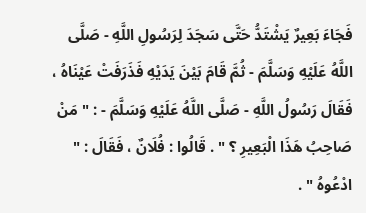فَجَاءَ بَعِيرٌ يَشْتَدُّ حَتَّى سَجَدَ لِرَسُولِ اللَّهِ - صَلَّى اللَّهُ عَلَيْهِ وَسَلَّمَ - ثُمَّ قَامَ بَيْنَ يَدَيْهِ فَذَرَفَتْ عَيْنَاهُ ، فَقَالَ رَسُولُ اللَّهِ - صَلَّى اللَّهُ عَلَيْهِ وَسَلَّمَ - : " مَنْ صَاحِبُ هَذَا الْبَعِيرِ ؟ " . قَالُوا : فُلَانٌ ، فَقَالَ : " ادْعُوهُ " .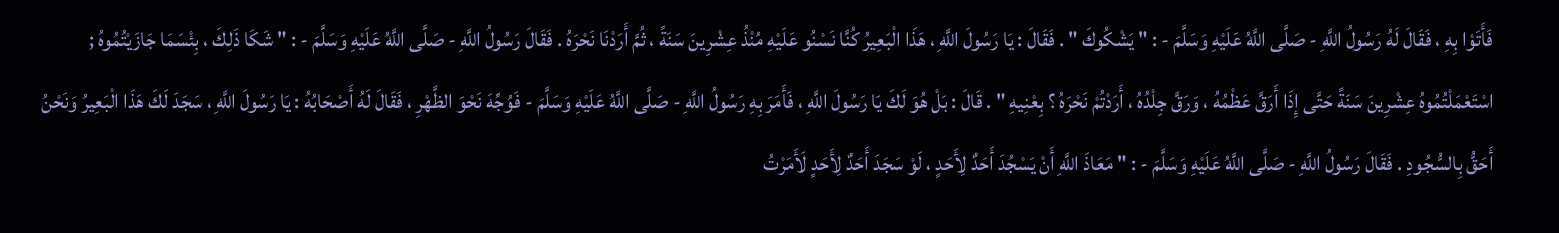فَأَتَوْا بِهِ ، فَقَالَ لَهُ رَسُولُ اللَّهِ - صَلَّى اللَّهُ عَلَيْهِ وَسَلَّمَ - : " يَشْكُوكَ " . فَقَالَ : يَا رَسُولَ اللَّهِ ، هَذَا الْبَعِيرُ كُنَّا نَسْنُو عَلَيْهِ مُنْذُ عِشْرِينَ سَنَةً ، ثُمَّ أَرَدْنَا نَحْرَهُ . فَقَالَ رَسُولُ اللَّهِ - صَلَّى اللَّهُ عَلَيْهِ وَسَلَّمَ - : " شَكَا ذَلِكَ ، بِئْسَمَا جَازَيْتُمُوهُ ; اسْتَعْمَلْتُمُوهُ عِشْرِينَ سَنَةً حَتَّى إِذَا أَرَقَّ عَظْمُهُ ، وَرَقَّ جِلْدُهُ ، أَرَدْتُمْ نَحْرَهُ ؟ بِعْنِيهِ " . قَالَ : بَلْ هُوَ لَكَ يَا رَسُولَ اللَّهِ ، فَأَمَرَ بِهِ رَسُولُ اللَّهِ - صَلَّى اللَّهُ عَلَيْهِ وَسَلَّمَ - فَوُجِّهَ نَحْوَ الظَّهْرِ ، فَقَالَ لَهُ أَصْحَابُهُ : يَا رَسُولَ اللَّهِ ، سَجَدَ لَكَ هَذَا الْبَعِيرُ وَنَحْنُ أَحَقُّ بِالسُّجُودِ . فَقَالَ رَسُولُ اللَّهِ - صَلَّى اللَّهُ عَلَيْهِ وَسَلَّمَ - : " مَعَاذَ اللَّهِ أَنْ يَسْجُدَ أَحَدٌ لِأَحَدٍ ، لَوْ سَجَدَ أَحَدٌ لِأَحَدٍ لَأَمَرْتُ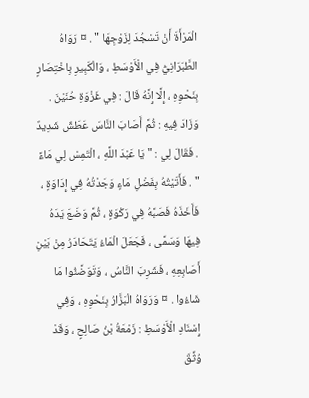الْمَرْأَةَ أَنْ تَسْجُدَ لِزَوْجِهَا " . ¤ رَوَاهُ الطَّبَرَانِيُّ فِي الْأَوْسَطِ ، وَالْكَبِيرِ بِاخْتِصَارٍ بِنَحْوِهِ ، إِلَّا إِنَّهُ قَالَ : فِي غَزْوَةِ حُنَيْنَ . وَزَادَ فِيهِ : ثُمَّ أَصَابَ النَّاسَ عَطَشٌ شَدِيدٌ . فَقَالَ لِي : " يَا عَبْدَ اللَّهِ ، الْتَمِسْ لِي مَاءً " . فَأَتَيْتُهُ بِفَضْلِ مَاءٍ وَجَدْتُهُ فِي إِدَاوَةٍ ، فَأَخَذَهُ فَصَبَّهُ فِي رَكْوَةٍ ، ثُمَّ وَضَعَ يَدَهُ فِيهَا وَسَمَّى ، فَجَعَلَ الْمَاءُ يَتَحَادَرُ مِنْ بَيْنِ أَصَابِعِهِ ، فَشَرِبَ النَّاسُ ، وَتَوَضَّئُوا مَا شَاءُوا . ¤ وَرَوَاهُ الْبَزَّارُ بِنَحْوِهِ ، وَفِي إِسْنَادِ الْأَوْسَطِ : زَمْعَةُ بْنُ صَالِحٍ ، وَقَدْ وُثِّقَ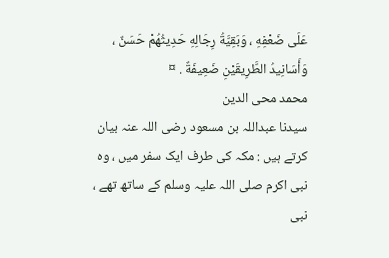عَلَى ضَعْفِهِ ، وَبَقِيَّةُ رِجَالِهِ حَدِيثُهُمْ حَسَنٌ ، وَأَسَانِيدُ الطَّرِيقَيْنِ ضَعِيفَةٌ . ¤
محمد محی الدین
سیدنا عبداللہ بن مسعود رضی اللہ عنہ بیان کرتے ہیں : مکہ کی طرف ایک سفر میں ، وہ نبی اکرم صلی اللہ علیہ وسلم کے ساتھ تھے ، نبی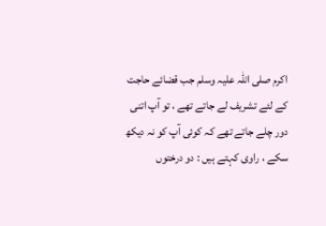اکرم صلی اللہ علیہ وسلم جب قضائے حاجت کے لئے تشریف لے جاتے تھے ، تو آپ اتنی دور چلے جاتے تھے کہ کوئی آپ کو نہ دیکھ سکے ، راوی کہتے ہیں : دو درختوں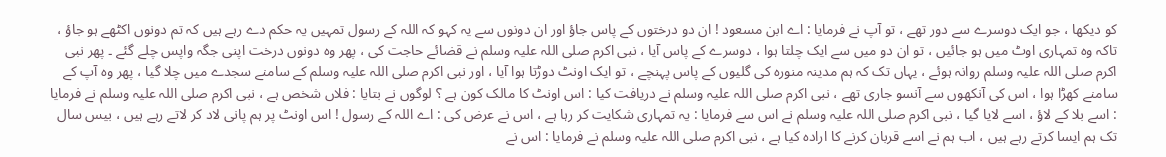کو دیکھا ، جو ایک دوسرے سے دور تھے ، تو آپ نے فرمایا : اے ابن مسعود ! ان دو درختوں کے پاس جاؤ اور ان دونوں سے یہ کہو کہ اللہ کے رسول تمہیں یہ حکم دے رہے ہیں کہ تم دونوں اکٹھے ہو جاؤ ، تاکہ وہ تمہاری اوٹ میں ہو جائیں ، تو ان دو میں سے ایک چلتا ہوا ، دوسرے کے پاس آیا ، نبی اکرم صلی اللہ علیہ وسلم نے قضائے حاجت کی ، پھر وہ دونوں درخت اپنی جگہ واپس چلے گئے ۔ پھر نبی اکرم صلی اللہ علیہ وسلم روانہ ہوئے ، یہاں تک کہ ہم مدینہ منورہ کی گلیوں کے پاس پہنچے ، تو ایک اونٹ دوڑتا ہوا آیا ، اور نبی اکرم صلی اللہ علیہ وسلم کے سامنے سجدے میں چلا گیا ، پھر وہ آپ کے سامنے کھڑا ہوا ، اس کی آنکھوں سے آنسو جاری تھے ، نبی اکرم صلی اللہ علیہ وسلم نے دریافت کیا : اس اونٹ کا مالک کون ہے ؟ لوگوں نے بتایا : فلاں شخص ہے ، نبی اکرم صلی اللہ علیہ وسلم نے فرمایا : اسے بلا کے لاؤ ، اسے لایا گیا ، نبی اکرم صلی اللہ علیہ وسلم نے اس سے فرمایا : یہ تمہاری شکایت کر رہا ہے ، اس نے عرض کی : اے اللہ کے رسول ! اس اونٹ پر ہم پانی لاد کر لاتے رہے ہیں ، بیس سال تک ہم ایسا کرتے رہے ہیں ، اب ہم نے اسے قربان کرنے کا ارادہ کیا ہے ، نبی اکرم صلی اللہ علیہ وسلم نے فرمایا : اس نے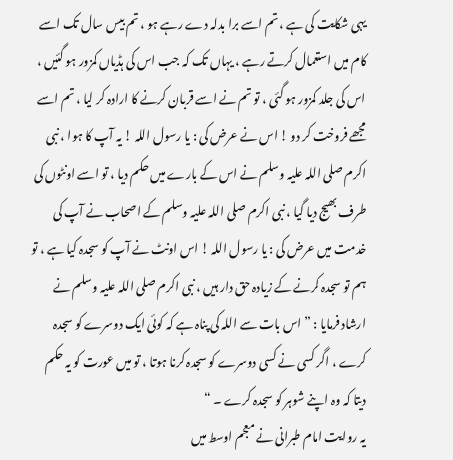یہی شکایت کی ہے ، تم اسے برا بدلہ دے رہے ہو ، تم بیس سال تک اسے کام میں استعمال کرتے رہے ، یہاں تک کہ جب اس کی ہڈیاں کمزور ہو گئیں ، اس کی جلد کمزور ہو گئی ، تو تم نے اسے قربان کرنے کا ارادہ کر لیا ، تم اسے مجھے فروخت کر دو ! اس نے عرض کی : یا رسول اللہ ! یہ آپ کا ہوا ، نبی اکرم صلی اللہ علیہ وسلم نے اس کے بارے میں حکم دیا ، تو اسے اونٹوں کی طرف بھیج دیا گیا ، نبی اکرم صلی اللہ علیہ وسلم کے اصحاب نے آپ کی خدمت میں عرض کی : یا رسول اللہ ! اس اونٹ نے آپ کو سجدہ کیا ہے ، تو ہم تو سجدہ کرنے کے زیادہ حق دار ہیں ، نبی اکرم صلی اللہ علیہ وسلم نے ارشاد فرمایا : ” اس بات سے اللہ کی پناہ ہے کہ کوئی ایک دوسرے کو سجدہ کرے ، اگر کسی نے کسی دوسرے کو سجدہ کرنا ہوتا ، تو میں عورت کو یہ حکم دیتا کہ وہ اپنے شوہر کو سجدہ کرے ۔ “
یہ روایت امام طبرانی نے معجم اوسط میں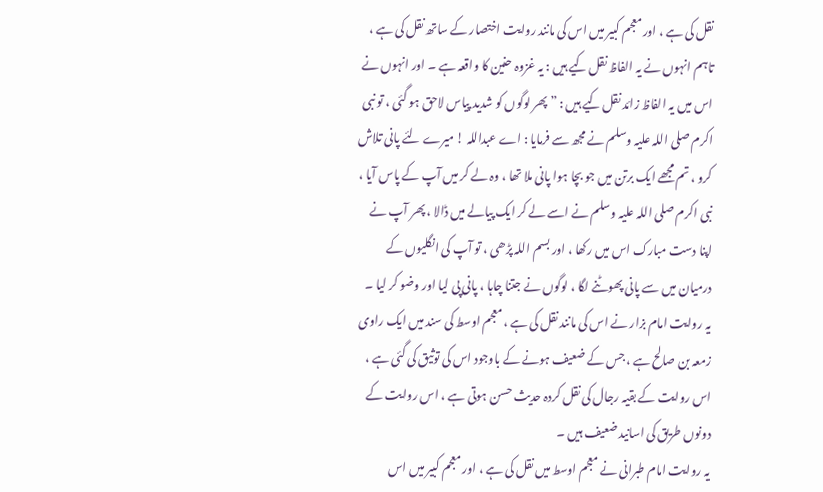نقل کی ہے ، اور معجم کبیر میں اس کی مانند روایت اختصار کے ساتھ نقل کی ہے ، تاہم انہوں نے یہ الفاظ نقل کیے ہیں : یہ غزوہ حنین کا واقعہ ہے ۔ اور انہوں نے اس میں یہ الفاظ زائد نقل کیے ہیں : ” پھر لوگوں کو شدید پیاس لاحق ہو گئی ، تو نبی اکرم صلی اللہ علیہ وسلم نے مجھ سے فرمایا : اے عبداللہ ! میرے لئے پانی تلاش کرو ، تم مجھے ایک برتن میں جو بچا ہوا پانی ملا تھا ، وہ لے کر میں آپ کے پاس آیا ، نبی اکرم صلی اللہ علیہ وسلم نے اسے لے کر ایک پیالے میں ڈالا ، پھر آپ نے اپنا دست مبارک اس میں رکھا ، اور بسم اللہ پڑھی ، تو آپ کی انگلیوں کے درمیان میں سے پانی پھوٹنے لگا ، لوگوں نے جتنا چاہا ، پانی پی لیا اور وضو کر لیا ۔
یہ روایت امام بزار نے اس کی مانند نقل کی ہے ، معجم اوسط کی سند میں ایک راوی زمعہ بن صالح ہے ، جس کے ضعیف ہونے کے باوجود اس کی توثیق کی گئی ہے ، اس روایت کے بقیہ رجال کی نقل کردہ حدیث حسن ہوتی ہے ، اس روایت کے دونوں طریق کی اسانید ضعیف ہیں ۔
یہ روایت امام طبرانی نے معجم اوسط میں نقل کی ہے ، اور معجم کبیر میں اس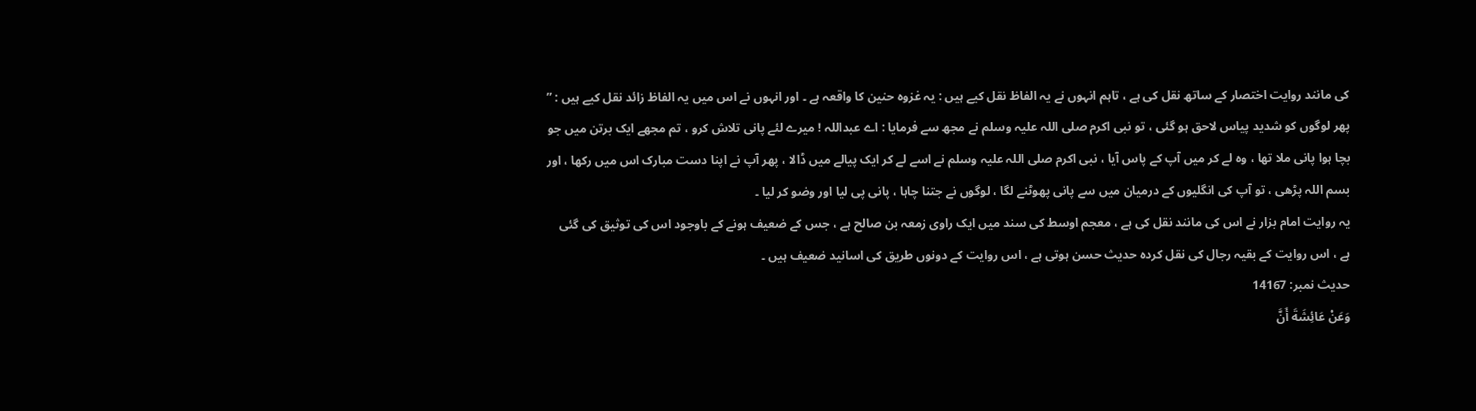کی مانند روایت اختصار کے ساتھ نقل کی ہے ، تاہم انہوں نے یہ الفاظ نقل کیے ہیں : یہ غزوہ حنین کا واقعہ ہے ۔ اور انہوں نے اس میں یہ الفاظ زائد نقل کیے ہیں : ” پھر لوگوں کو شدید پیاس لاحق ہو گئی ، تو نبی اکرم صلی اللہ علیہ وسلم نے مجھ سے فرمایا : اے عبداللہ ! میرے لئے پانی تلاش کرو ، تم مجھے ایک برتن میں جو بچا ہوا پانی ملا تھا ، وہ لے کر میں آپ کے پاس آیا ، نبی اکرم صلی اللہ علیہ وسلم نے اسے لے کر ایک پیالے میں ڈالا ، پھر آپ نے اپنا دست مبارک اس میں رکھا ، اور بسم اللہ پڑھی ، تو آپ کی انگلیوں کے درمیان میں سے پانی پھوٹنے لگا ، لوگوں نے جتنا چاہا ، پانی پی لیا اور وضو کر لیا ۔
یہ روایت امام بزار نے اس کی مانند نقل کی ہے ، معجم اوسط کی سند میں ایک راوی زمعہ بن صالح ہے ، جس کے ضعیف ہونے کے باوجود اس کی توثیق کی گئی ہے ، اس روایت کے بقیہ رجال کی نقل کردہ حدیث حسن ہوتی ہے ، اس روایت کے دونوں طریق کی اسانید ضعیف ہیں ۔
حدیث نمبر: 14167
وَعَنْ عَائِشَةَ أَنَّ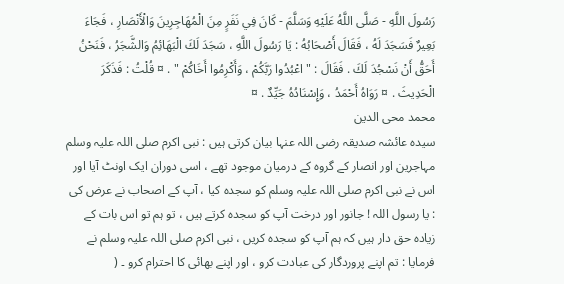رَسُولَ اللَّهِ - صَلَّى اللَّهُ عَلَيْهِ وَسَلَّمَ - كَانَ فِي نَفَرٍ مِنَ الْمُهَاجِرِينَ وَالْأَنْصَارِ ، فَجَاءَ بَعِيرٌ فَسَجَدَ لَهُ ، فَقَالَ أَصْحَابُهُ : يَا رَسُولَ اللَّهِ ، سَجَدَ لَكَ الْبَهَائِمُ وَالشَّجَرُ ، فَنَحْنُ أَحَقُّ أَنْ نَسْجُدَ لَكَ . فَقَالَ : " اعْبُدُوا رَبَّكُمْ ، وَأَكْرِمُوا أَخَاكُمْ " . ¤ قُلْتُ : فَذَكَرَ الْحَدِيثَ . ¤ رَوَاهُ أَحْمَدُ ، وَإِسْنَادُهُ جَيِّدٌ . ¤
محمد محی الدین
سیدہ عائشہ صدیقہ رضی اللہ عنہا بیان کرتی ہیں : نبی اکرم صلی اللہ علیہ وسلم مہاجرین اور انصار کے گروہ کے درمیان موجود تھے ، اسی دوران ایک اونٹ آیا اور اس نے نبی اکرم صلی اللہ علیہ وسلم کو سجدہ کیا ، آپ کے اصحاب نے عرض کی : یا رسول اللہ ! جانور اور درخت آپ کو سجدہ کرتے ہیں ، تو ہم تو اس بات کے زیادہ حق دار ہیں کہ ہم آپ کو سجدہ کریں ، نبی اکرم صلی اللہ علیہ وسلم نے فرمایا : تم اپنے پروردگار کی عبادت کرو ، اور اپنے بھائی کا احترام کرو ۔ (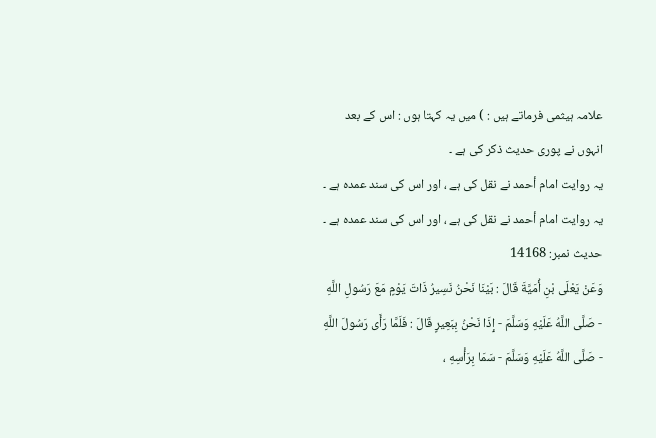علامہ ہیثمی فرماتے ہیں : ) میں یہ کہتا ہوں : اس کے بعد انہوں نے پوری حدیث ذکر کی ہے ۔
یہ روایت امام أحمد نے نقل کی ہے ، اور اس کی سند عمدہ ہے ۔
یہ روایت امام أحمد نے نقل کی ہے ، اور اس کی سند عمدہ ہے ۔
حدیث نمبر: 14168
وَعَنْ يَعْلَى بْنِ أُمَيَّةَ قَالَ : بَيْنَا نَحْنُ نَسِيرُ ذَاتَ يَوْمٍ مَعَ رَسُولِ اللَّهِ - صَلَّى اللَّهُ عَلَيْهِ وَسَلَّمَ - إِذَا نَحْنُ بِبَعِيرٍ قَالَ : فَلَمَّا رَأَى رَسُولَ اللَّهِ - صَلَّى اللَّهُ عَلَيْهِ وَسَلَّمَ - سَمَا بِرَأْسِهِ ،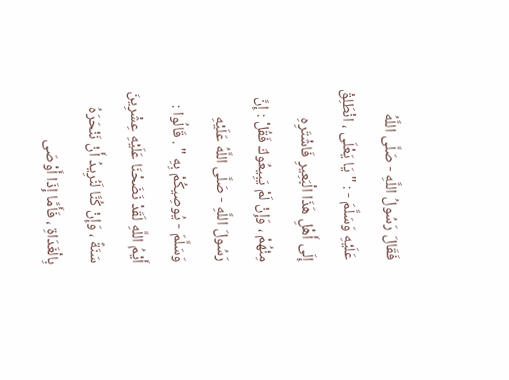فَقَالَ رَسُولُ اللَّهِ - صَلَّى اللَّهُ عَلَيْهِ وَسَلَّمَ - : " يَا يَعْلَى ، انْطَلِقْ إِلَى أَهْلِ هَذَا الْبَعِيرِ فَاشْتَرِهِ مِنْهُمْ ، وَإِنْ لَمْ يَبِيعُوكَ فَقُلْ : إِنَّ رَسُولَ اللَّهِ - صَلَّى اللَّهُ عَلَيْهِ وَسَلَّمَ - يُوصِيكُمْ بِهِ " . قَالُوا : أَيْمُ اللَّهِ لَقَدْ نَضَحْنَا عَلَيْهِ عِشْرِينَ سَنَةً ، وَإِنْ كُنَّا لَنُرِيدُ أَنْ نَنْحَرَهُ بِالْغَدَاةِ ، فَأَمَّا إِذَا أَوْصَى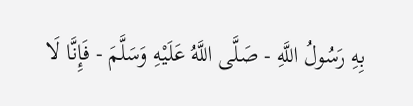بِهِ رَسُولُ اللَّهِ - صَلَّى اللَّهُ عَلَيْهِ وَسَلَّمَ - فَإِنَّا لَا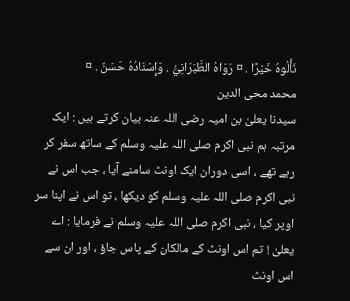نَأْلُوهُ خَيْرًا . ¤ رَوَاهُ الطَّبَرَانِيُّ . وَإِسْنَادُهُ حَسَنٌ . ¤
محمد محی الدین
سیدنا یعلیٰ بن امیہ رضی اللہ عنہ بیان کرتے ہیں : ایک مرتبہ ہم نبی اکرم صلی اللہ علیہ وسلم کے ساتھ سفر کر رہے تھے ، اسی دوران ایک اونٹ سامنے آیا ، جب اس نے نبی اکرم صلی اللہ علیہ وسلم کو دیکھا ، تو اس نے اپنا سر اوپر کیا ، نبی اکرم صلی اللہ علیہ وسلم نے فرمایا : اے یعلیٰ ! تم اس اونٹ کے مالکان کے پاس جاؤ ، اور ان سے اس اونٹ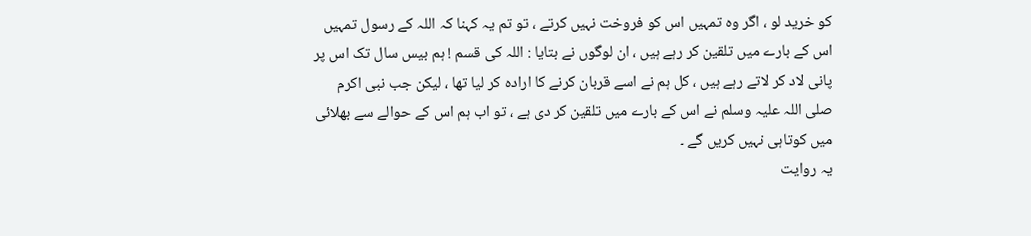کو خرید لو ، اگر وہ تمہیں اس کو فروخت نہیں کرتے ، تو تم یہ کہنا کہ اللہ کے رسول تمہیں اس کے بارے میں تلقین کر رہے ہیں ، ان لوگوں نے بتایا : اللہ کی قسم ! ہم بیس سال تک اس پر پانی لاد کر لاتے رہے ہیں ، کل ہم نے اسے قربان کرنے کا ارادہ کر لیا تھا ، لیکن جب نبی اکرم صلی اللہ علیہ وسلم نے اس کے بارے میں تلقین کر دی ہے ، تو اب ہم اس کے حوالے سے بھلائی میں کوتاہی نہیں کریں گے ۔
یہ روایت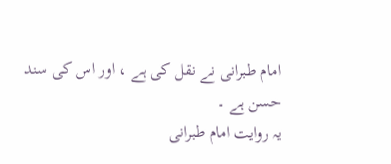امام طبرانی نے نقل کی ہے ، اور اس کی سند حسن ہے ۔
یہ روایت امام طبرانی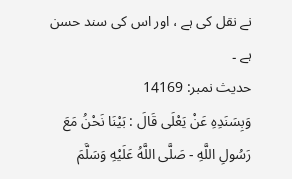نے نقل کی ہے ، اور اس کی سند حسن ہے ۔
حدیث نمبر: 14169
وَبِسَنَدِهِ عَنْ يَعْلَى قَالَ : بَيْنَا نَحْنُ مَعَ رَسُولِ اللَّهِ - صَلَّى اللَّهُ عَلَيْهِ وَسَلَّمَ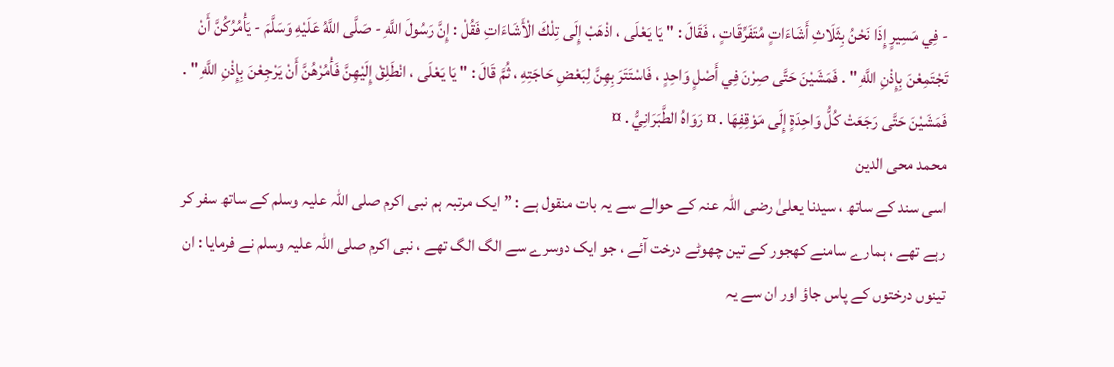- فِي مَسِيرٍ إِذَا نَحْنُ بِثَلَاثِ أَشَاءَاتٍ مُتَفَرِّقَاتٍ ، فَقَالَ : " يَا يَعْلَى ، اذْهَبْ إِلَى تِلْكَ الْأَشَاءَاتِ فَقُلْ : إِنَّ رَسُولَ اللَّهِ - صَلَّى اللَّهُ عَلَيْهِ وَسَلَّمَ - يَأْمُرُكُنَّ أَنْ تَجْتَمِعْنَ بِإِذْنِ اللَّهِ " . فَمَشَيْنَ حَتَّى صِرْنَ فِي أَصْلٍ وَاحِدٍ ، فَاسْتَتَرَ بِهِنَّ لِبَعْضِ حَاجَتِهِ ، ثُمَّ قَالَ : " يَا يَعْلَى ، انْطَلِقْ إِلَيْهِنَّ فَأْمُرْهُنَّ أَنْ يَرْجِعْنَ بِإِذْنِ اللَّهِ " . فَمَشَيْنَ حَتَّى رَجَعَتْ كُلُّ وَاحِدَةٍ إِلَى مَوْقِفِهَا . ¤ رَوَاهُ الطَّبَرَانِيُّ . ¤
محمد محی الدین
اسی سند کے ساتھ ، سیدنا یعلیٰ رضی اللہ عنہ کے حوالے سے یہ بات منقول ہے : ” ایک مرتبہ ہم نبی اکرم صلی اللہ علیہ وسلم کے ساتھ سفر کر رہے تھے ، ہمارے سامنے کھجور کے تین چھوٹے درخت آئے ، جو ایک دوسرے سے الگ الگ تھے ، نبی اکرم صلی اللہ علیہ وسلم نے فرمایا : ان تینوں درختوں کے پاس جاؤ اور ان سے یہ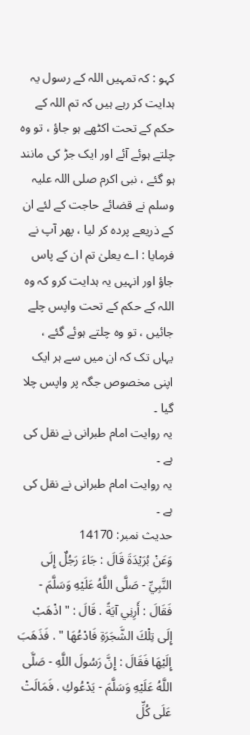کہو : کہ تمہیں اللہ کے رسول یہ ہدایت کر رہے ہیں کہ تم اللہ کے حکم کے تحت اکٹھے ہو جاؤ ، تو وہ چلتے ہوئے آئے اور ایک جڑ کی مانند ہو گئے ، نبی اکرم صلی اللہ علیہ وسلم نے قضائے حاجت کے لئے ان کے ذریعے پردہ کر لیا ، پھر آپ نے فرمایا : اے یعلیٰ تم ان کے پاس جاؤ اور انہیں یہ ہدایت کرو کہ وہ اللہ کے حکم کے تحت واپس چلے جائیں ، تو وہ چلتے ہوئے گئے ، یہاں تک کہ ان میں سے ہر ایک اپنی مخصوص جگہ پر واپس چلا گیا ۔
یہ روایت امام طبرانی نے نقل کی ہے ۔
یہ روایت امام طبرانی نے نقل کی ہے ۔
حدیث نمبر: 14170
وَعَنْ بُرَيْدَةَ قَالَ : جَاءَ رَجُلٌ إِلَى النَّبِيِّ - صَلَّى اللَّهُ عَلَيْهِ وَسَلَّمَ - فَقَالَ : أَرِنِي آيَةً . قَالَ : " اذْهَبْ إِلَى تِلْكَ الشَّجَرَةِ فَادْعُهَا " . فَذَهَبَ إِلَيْهَا فَقَالَ : إِنَّ رَسُولَ اللَّهِ - صَلَّى اللَّهُ عَلَيْهِ وَسَلَّمَ - يَدْعُوكِ . فَمَالَتْ عَلَى كُلِّ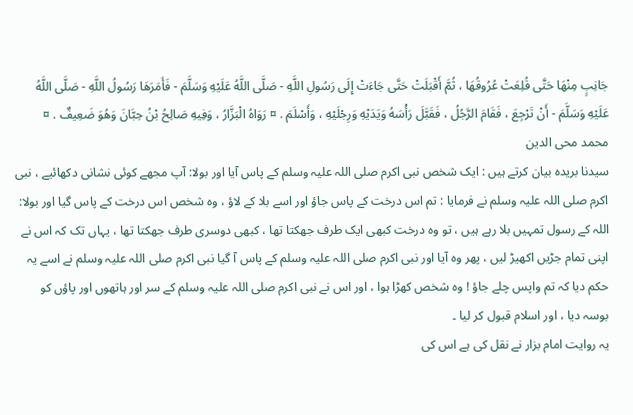جَانِبٍ مِنْهَا حَتَّى قُلِعَتْ عُرُوقُهَا ، ثُمَّ أَقْبَلَتْ حَتَّى جَاءَتْ إِلَى رَسُولِ اللَّهِ - صَلَّى اللَّهُ عَلَيْهِ وَسَلَّمَ - فَأَمَرَهَا رَسُولُ اللَّهِ - صَلَّى اللَّهُ عَلَيْهِ وَسَلَّمَ - أَنْ تَرْجِعَ ، فَقَامَ الرَّجُلُ ، فَقَبَّلَ رَأْسَهُ وَيَدَيْهِ وَرِجْلَيْهِ ، وَأَسْلَمَ . ¤ رَوَاهُ الْبَزَّارُ ، وَفِيهِ صَالِحُ بْنُ حِبَّانَ وَهُوَ ضَعِيفٌ . ¤
محمد محی الدین
سیدنا بریدہ بیان کرتے ہیں : ایک شخص نبی اکرم صلی اللہ علیہ وسلم کے پاس آیا اور بولا: آپ مجھے کوئی نشانی دکھائیے ، نبی اکرم صلی اللہ علیہ وسلم نے فرمایا : تم اس درخت کے پاس جاؤ اور اسے بلا کے لاؤ ، وہ شخص اس درخت کے پاس گیا اور بولا: اللہ کے رسول تمہیں بلا رہے ہیں ، تو وہ درخت کبھی ایک طرف جھکتا تھا ، کبھی دوسری طرف جھکتا تھا ، یہاں تک کہ اس نے اپنی تمام جڑیں اکھیڑ لیں ، پھر وہ آیا اور نبی اکرم صلی اللہ علیہ وسلم کے پاس آ گیا نبی اکرم صلی اللہ علیہ وسلم نے اسے یہ حکم دیا کہ تم واپس چلے جاؤ ! وہ شخص کھڑا ہوا ، اور اس نے نبی اکرم صلی اللہ علیہ وسلم کے سر اور ہاتھوں اور پاؤں کو بوسہ دیا ، اور اسلام قبول کر لیا ۔
یہ روایت امام بزار نے نقل کی ہے اس کی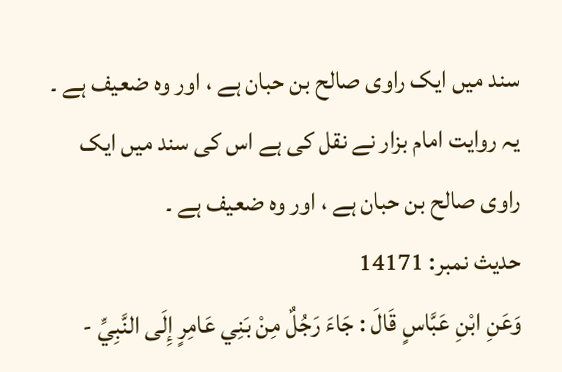سند میں ایک راوی صالح بن حبان ہے ، اور وہ ضعیف ہے ۔
یہ روایت امام بزار نے نقل کی ہے اس کی سند میں ایک راوی صالح بن حبان ہے ، اور وہ ضعیف ہے ۔
حدیث نمبر: 14171
وَعَنِ ابْنِ عَبَّاسٍ قَالَ : جَاءَ رَجُلٌ مِنْ بَنِي عَامِرٍ إِلَى النَّبِيِّ -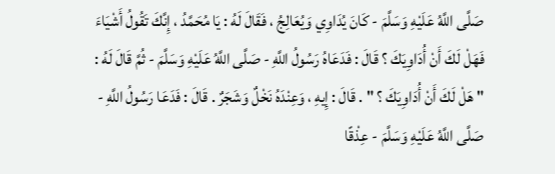صَلَّى اللَّهُ عَلَيْهِ وَسَلَّمَ - كَانَ يُدَاوِي وَيُعَالِجُ ، فَقَالَ لَهُ : يَا مُحَمَّدُ ، إِنَّكَ تَقُولُ أَشْيَاءَ فَهَلْ لَكَ أَنْ أُدَاوِيَكَ ؟ قَالَ : فَدَعَاهُ رَسُولُ اللَّهِ - صَلَّى اللَّهُ عَلَيْهِ وَسَلَّمَ - ثُمَّ قَالَ لَهُ : " هَلْ لَكَ أَنْ أُدَاوِيَكَ ؟ " . قَالَ : إِيهِ ، وَعِنْدَهُ نَخْلٌ وَشَجَرٌ . قَالَ : فَدَعَا رَسُولُ اللَّهِ - صَلَّى اللَّهُ عَلَيْهِ وَسَلَّمَ - عِذْقًا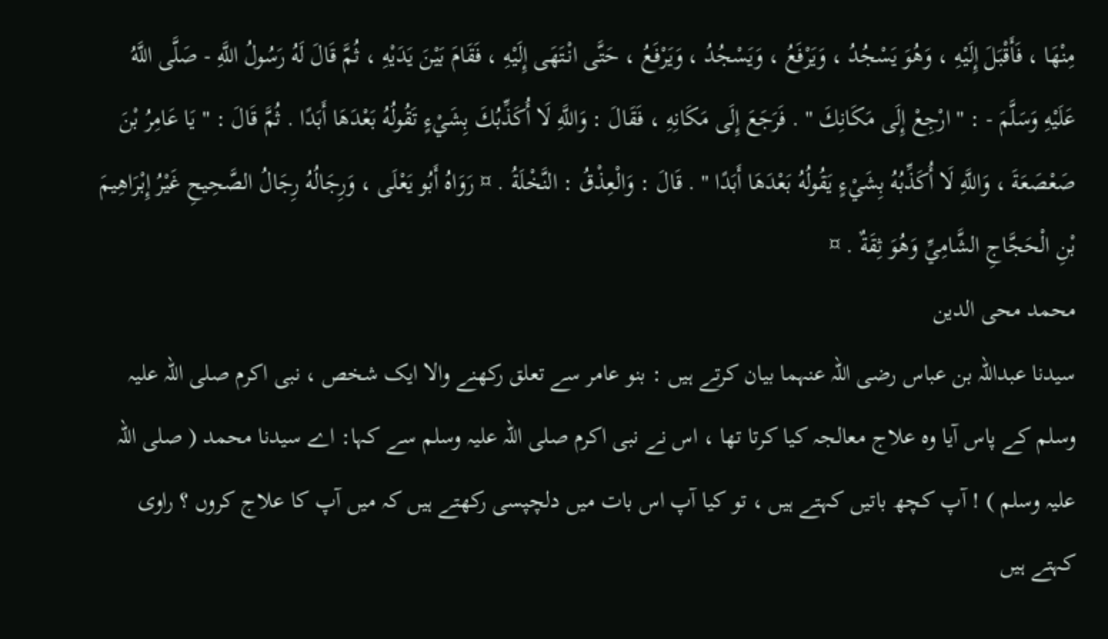مِنْهَا ، فَأَقْبَلَ إِلَيْهِ ، وَهُوَ يَسْجُدُ ، وَيَرْفَعُ ، وَيَسْجُدُ ، وَيَرْفَعُ ، حَتَّى انْتَهَى إِلَيْهِ ، فَقَامَ بَيْنَ يَدَيْهِ ، ثُمَّ قَالَ لَهُ رَسُولُ اللَّهِ - صَلَّى اللَّهُ عَلَيْهِ وَسَلَّمَ - : " ارْجِعْ إِلَى مَكَانِكَ " . فَرَجَعَ إِلَى مَكَانِهِ ، فَقَالَ : وَاللَّهِ لَا أُكَذِّبُكَ بِشَيْءٍ تَقُولُهُ بَعْدَهَا أَبَدًا . ثُمَّ قَالَ : " يَا عَامِرُ بْنَ صَعْصَعَةَ ، وَاللَّهِ لَا أُكَذِّبُهُ بِشَيْءٍ يَقُولُهُ بَعْدَهَا أَبَدًا " . قَالَ : وَالْعِذْقُ : النَّخْلَةُ . ¤ رَوَاهُ أَبُو يَعْلَى ، وَرِجَالُهُ رِجَالُ الصَّحِيحِ غَيْرُ إِبْرَاهِيمَ بْنِ الْحَجَّاجِ الشَّامِيِّ وَهُوَ ثِقَةٌ . ¤
محمد محی الدین
سیدنا عبداللہ بن عباس رضی اللہ عنہما بیان کرتے ہیں : بنو عامر سے تعلق رکھنے والا ایک شخص ، نبی اکرم صلی اللہ علیہ وسلم کے پاس آیا وہ علاج معالجہ کیا کرتا تھا ، اس نے نبی اکرم صلی اللہ علیہ وسلم سے کہا: اے سیدنا محمد ( صلی اللہ علیہ وسلم ) ! آپ کچھ باتیں کہتے ہیں ، تو کیا آپ اس بات میں دلچپسی رکھتے ہیں کہ میں آپ کا علاج کروں ؟ راوی کہتے ہیں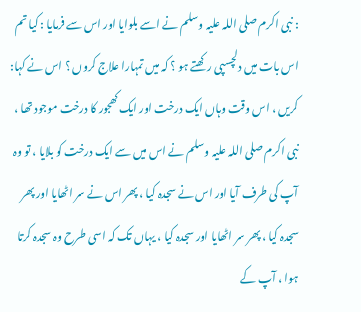: نبی اکرم صلی اللہ علیہ وسلم نے اسے بلوایا اور اس سے فرمایا : کیا تم اس بات میں دلچسپی رکھتے ہو ؟ کہ میں تمہارا علاج کروں ؟ اس نے کہا: کریں ، اس وقت وہاں ایک درخت اور ایک کھجور کا درخت موجود تھا ، نبی اکرم صلی اللہ علیہ وسلم نے اس میں سے ایک درخت کو بلایا ، تو وہ آپ کی طرف آیا اور اس نے سجدہ کیا ، پھر اس نے سر اٹھایا اور پھر سجدہ کیا ، پھر سر اٹھایا اور سجدہ کیا ، یہاں تک کہ اسی طرح وہ سجدہ کرتا ہوا ، آپ کے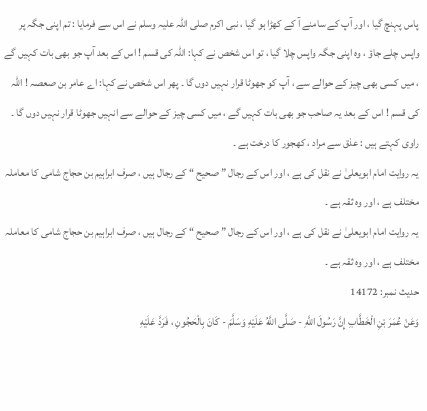پاس پہنچ گیا ، اور آپ کے سامنے آ کے کھڑا ہو گیا ، نبی اکرم صلی اللہ علیہ وسلم نے اس سے فرمایا : تم اپنی جگہ پر واپس چلے جاؤ ، وہ اپنی جگہ واپس چلا گیا ، تو اس شخص نے کہا: اللہ کی قسم ! اس کے بعد آپ جو بھی بات کہیں گے ، میں کسی بھی چیز کے حوالے سے ، آپ کو جھوٹا قرار نہیں دوں گا ۔ پھر اس شخص نے کہا: اے عامر بن صعصہ ! اللہ کی قسم ! اس کے بعد یہ صاحب جو بھی بات کہیں گے ، میں کسی چیز کے حوالے سے انہیں جھوٹا قرار نہیں دوں گا ۔ راوی کہتے ہیں : عذق سے مراد ، کھجور کا درخت ہے ۔
یہ روایت امام ابویعلیٰ نے نقل کی ہے ، اور اس کے رجال ” صحیح “ کے رجال ہیں ، صرف ابراہیم بن حجاج شامی کا معاملہ مختلف ہے ، اور وہ ثقہ ہے ۔
یہ روایت امام ابویعلیٰ نے نقل کی ہے ، اور اس کے رجال ” صحیح “ کے رجال ہیں ، صرف ابراہیم بن حجاج شامی کا معاملہ مختلف ہے ، اور وہ ثقہ ہے ۔
حدیث نمبر: 14172
وَعَنْ عُمَرَ بْنِ الْخَطَّابِ إِنَّ رَسُولَ اللَّهِ - صَلَّى اللَّهُ عَلَيْهِ وَسَلَّمَ - كَانَ بِالْحَجُونِ ، فَرَدَّ عَلَيْهِ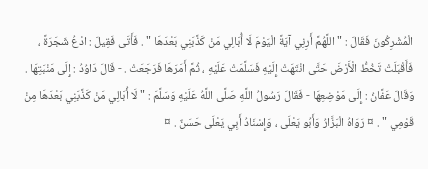الْمُشْرِكُونَ فَقَالَ : " اللَّهُمَّ أَرِنِي آيَةً الْيَوْمَ لَا أُبَالِي مَنْ كَذَّبَنِي بَعْدَهَا " . فَأَتَى فَقِيلَ : ادْعُ شَجَرَةً ، فَأَقْبَلَتْ تَخُطُّ الْأَرْضَ حَتَّى انْتَهَتْ إِلَيْهِ فَسَلَّمَتْ عَلَيْهِ ، ثُمَّ أَمَرَهَا فَرَجَعَتْ . - قَالَ دَاوُدُ : إِلَى مَنْبَتِهَا . وَقَالَ عَفَّانُ : إِلَى مَوْضِعِهَا - فَقَالَ رَسُولُ اللَّهِ صَلَّى اللَّهُ عَلَيْهِ وَسَلَّمَ : " لَا أُبَالِي مَنْ كَذَّبَنِي بَعْدَهَا مِنْ قَوْمِي " . ¤ رَوَاهُ الْبَزَّارُ وَأَبُو يَعْلَى ، وَإِسْنَادُ أَبِي يَعْلَى حَسَنٌ . ¤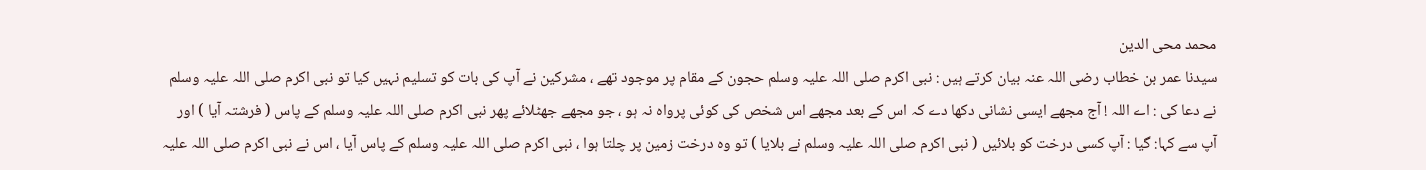محمد محی الدین
سیدنا عمر بن خطاب رضی اللہ عنہ بیان کرتے ہیں : نبی اکرم صلی اللہ علیہ وسلم حجون کے مقام پر موجود تھے ، مشرکین نے آپ کی بات کو تسلیم نہیں کیا تو نبی اکرم صلی اللہ علیہ وسلم نے دعا کی : اے اللہ ! آج مجھے ایسی نشانی دکھا دے کہ اس کے بعد مجھے اس شخص کی کوئی پرواہ نہ ہو ، جو مجھے جھٹلائے پھر نبی اکرم صلی اللہ علیہ وسلم کے پاس ( فرشتہ آیا ) اور آپ سے کہا: گیا : آپ کسی درخت کو بلائیں ( نبی اکرم صلی اللہ علیہ وسلم نے بلایا ) تو وہ درخت زمین پر چلتا ہوا ، نبی اکرم صلی اللہ علیہ وسلم کے پاس آیا ، اس نے نبی اکرم صلی اللہ علیہ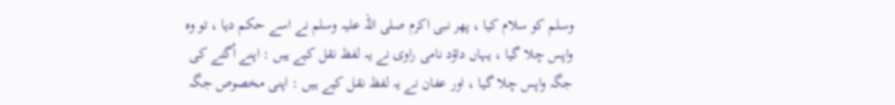وسلم کو سلام کیا ، پھر نبی اکرم صلی اللہ علیہ وسلم نے اسے حکم دیا ، تو وہ واپس چلا گیا ، یہاں داؤد نامی راوی نے یہ لفظ نقل کیے ہیں : اپنے اُگنے کی جگہ واپس چلا گیا ، اور عفان نے یہ لفظ نقل کیے ہیں : اپنی مخصوص جگہ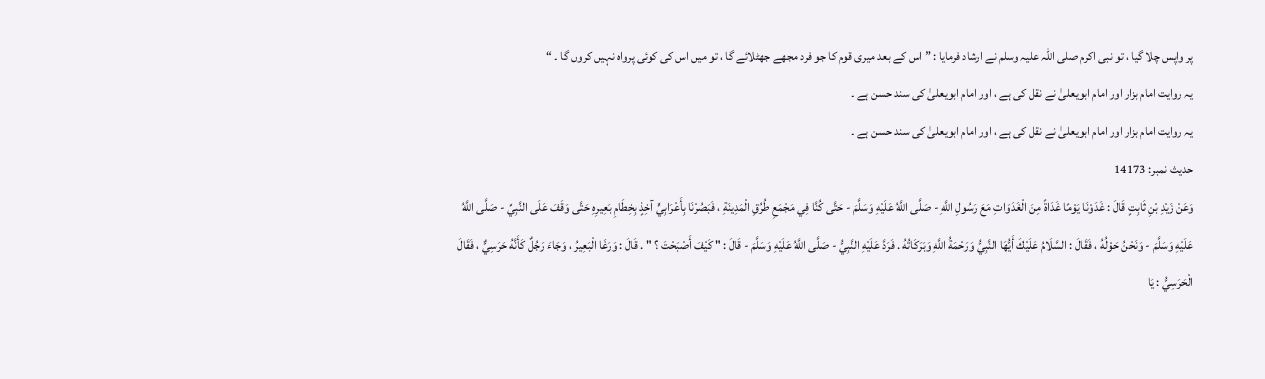پر واپس چلا گیا ، تو نبی اکرم صلی اللہ علیہ وسلم نے ارشاد فرمایا : ” اس کے بعد میری قوم کا جو فرد مجھے جھٹلائے گا ، تو میں اس کی کوئی پرواہ نہیں کروں گا ۔ “
یہ روایت امام بزار اور امام ابویعلیٰ نے نقل کی ہے ، اور امام ابویعلیٰ کی سند حسن ہے ۔
یہ روایت امام بزار اور امام ابویعلیٰ نے نقل کی ہے ، اور امام ابویعلیٰ کی سند حسن ہے ۔
حدیث نمبر: 14173
وَعَنْ زَيْدِ بْنِ ثَابِتٍ قَالَ : غَدَوْنَا يَوْمًا غَدَاةً مِنَ الْغَدَوَاتِ مَعَ رَسُولِ اللَّهِ - صَلَّى اللَّهُ عَلَيْهِ وَسَلَّمَ - حَتَّى كُنَّا فِي مَجْمَعِ طُرُقِ الْمَدِينَةِ ، فَبَصُرْنَا بِأَعْرَابِيٍّ آخِذٍ بِخِطَامِ بَعِيرِهِ حَتَّى وَقَفَ عَلَى النَّبِيِّ - صَلَّى اللَّهُ عَلَيْهِ وَسَلَّمَ - وَنَحْنُ حَوْلُهُ ، فَقَالَ : السَّلَامُ عَلَيْكَ أَيُّهَا النَّبِيُّ وَرَحْمَةُ اللَّهِ وَبَرَكَاتُهُ . فَرَدَّ عَلَيْهِ النَّبِيُّ - صَلَّى اللَّهُ عَلَيْهِ وَسَلَّمَ - قَالَ : " كَيْفَ أَصْبَحْتَ ؟ " . قَالَ : وَرَغَا الْبَعِيرُ ، وَجَاءَ رَجُلٌ كَأَنَّهُ حَرَسِيٌّ ، فَقَالَ الْحَرَسِيُّ : يَا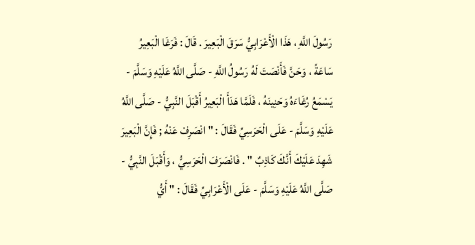رَسُولَ اللَّهِ ، هَذَا الْأَعْرَابِيُّ سَرَقَ الْبَعِيرَ . قَالَ : فَرَغَا الْبَعِيرُ سَاعَةً ، وَحَنَّ فَأَنْصَتَ لَهُ رَسُولُ اللَّهِ - صَلَّى اللَّهُ عَلَيْهِ وَسَلَّمَ - يَسْمَعُ رُغَاءَهُ وَحَنِينَهُ ، فَلَمَّا هَدَأَ الْبَعِيرُ أَقْبَلَ النَّبِيُّ - صَلَّى اللَّهُ عَلَيْهِ وَسَلَّمَ - عَلَى الْحَرَسِيِّ فَقَالَ : " انْصَرِفْ عَنْهُ ; فَإِنَّ الْبَعِيرَ شَهِدَ عَلَيْكَ أَنَّكَ كَاذِبٌ " . فَانْصَرَفَ الْحَرَسِيُّ ، وَأَقْبَلَ النَّبِيُّ - صَلَّى اللَّهُ عَلَيْهِ وَسَلَّمَ - عَلَى الْأَعْرَابِيِّ فَقَالَ : " أَيُّ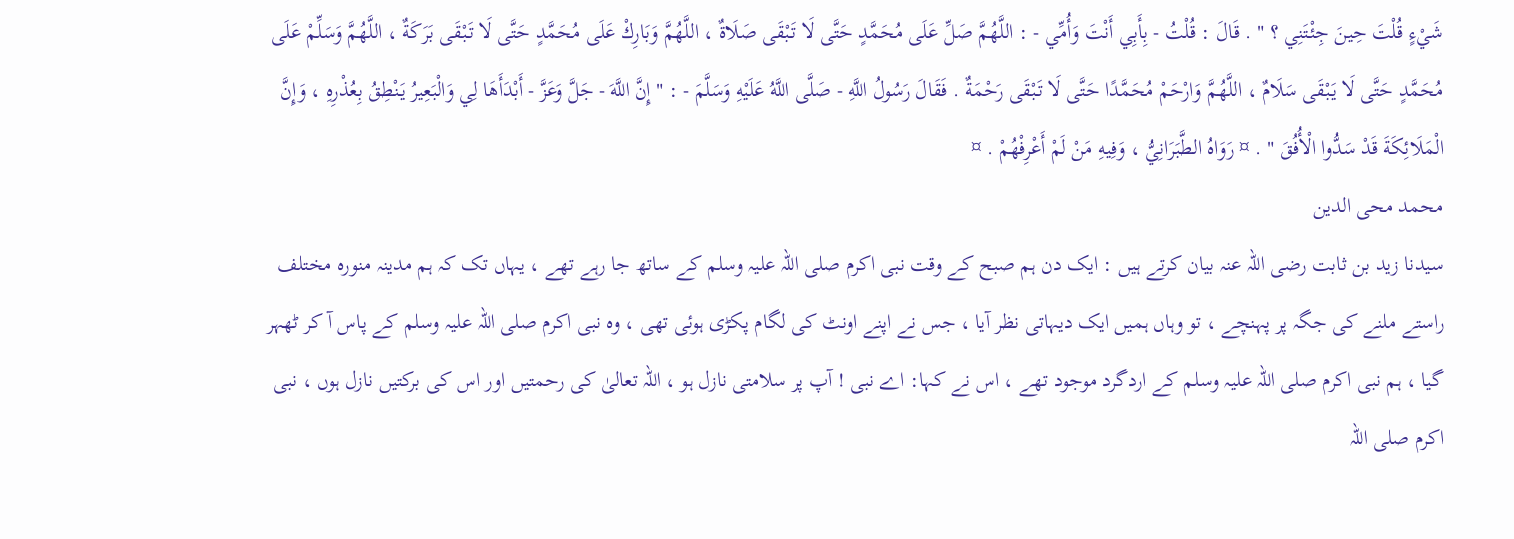شَيْءٍ قُلْتَ حِينَ جِئْتَنِي ؟ " . قَالَ : قُلْتُ - بِأَبِي أَنْتَ وَأُمِّي - : اللَّهُمَّ صَلِّ عَلَى مُحَمَّدٍ حَتَّى لَا تَبْقَى صَلَاةٌ ، اللَّهُمَّ وَبَارِكْ عَلَى مُحَمَّدٍ حَتَّى لَا تَبْقَى بَرَكَةٌ ، اللَّهُمَّ وَسَلِّمْ عَلَى مُحَمَّدٍ حَتَّى لَا يَبْقَى سَلَامٌ ، اللَّهُمَّ وَارْحَمْ مُحَمَّدًا حَتَّى لَا تَبْقَى رَحْمَةٌ . فَقَالَ رَسُولُ اللَّهِ - صَلَّى اللَّهُ عَلَيْهِ وَسَلَّمَ - : " إِنَّ اللَّهَ - جَلَّ وَعَزَّ - أَبْدَأَهَا لِي وَالْبَعِيرُ يَنْطِقُ بِعُذْرِهِ ، وَإِنَّ الْمَلَائِكَةَ قَدْ سَدُّوا الْأُفُقَ " . ¤ رَوَاهُ الطَّبَرَانِيُّ ، وَفِيهِ مَنْ لَمْ أَعْرِفْهُمْ . ¤
محمد محی الدین
سیدنا زید بن ثابت رضی اللہ عنہ بیان کرتے ہیں : ایک دن ہم صبح کے وقت نبی اکرم صلی اللہ علیہ وسلم کے ساتھ جا رہے تھے ، یہاں تک کہ ہم مدینہ منورہ مختلف راستے ملنے کی جگہ پر پہنچے ، تو وہاں ہمیں ایک دیہاتی نظر آیا ، جس نے اپنے اونٹ کی لگام پکڑی ہوئی تھی ، وہ نبی اکرم صلی اللہ علیہ وسلم کے پاس آ کر ٹھہر گیا ، ہم نبی اکرم صلی اللہ علیہ وسلم کے اردگرد موجود تھے ، اس نے کہا: اے نبی ! آپ پر سلامتی نازل ہو ، اللہ تعالیٰ کی رحمتیں اور اس کی برکتیں نازل ہوں ، نبی اکرم صلی اللہ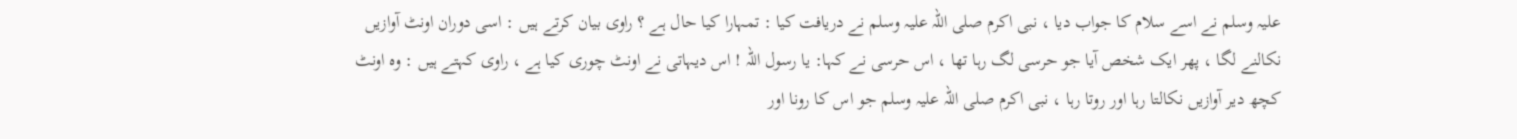علیہ وسلم نے اسے سلام کا جواب دیا ، نبی اکرم صلی اللہ علیہ وسلم نے دریافت کیا : تمہارا کیا حال ہے ؟ راوی بیان کرتے ہیں : اسی دوران اونٹ آوازیں نکالنے لگا ، پھر ایک شخص آیا جو حرسی لگ رہا تھا ، اس حرسی نے کہا: یا رسول اللہ ! اس دیہاتی نے اونٹ چوری کیا ہے ، راوی کہتے ہیں : وہ اونٹ کچھ دیر آوازیں نکالتا رہا اور روتا رہا ، نبی اکرم صلی اللہ علیہ وسلم جو اس کا رونا اور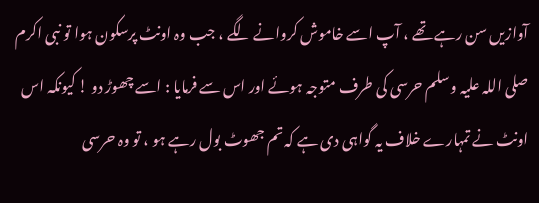آوازیں سن رہے تھے ، آپ اسے خاموش کروانے لگے ، جب وہ اونٹ پرسکون ہوا تو نبی اکرم صلی اللہ علیہ وسلم حرسی کی طرف متوجہ ہوئے اور اس سے فرمایا : اسے چھوڑ دو ! کیونکہ اس اونٹ نے تمہارے خلاف یہ گواہی دی ہے کہ تم جھوٹ بول رہے ہو ، تو وہ حرسی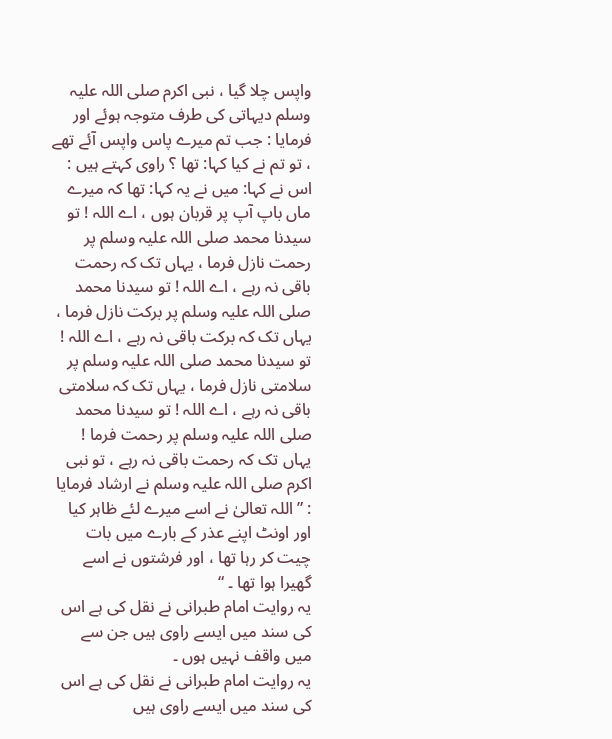واپس چلا گیا ، نبی اکرم صلی اللہ علیہ وسلم دیہاتی کی طرف متوجہ ہوئے اور فرمایا : جب تم میرے پاس واپس آئے تھے ، تو تم نے کیا کہا: تھا ؟ راوی کہتے ہیں : اس نے کہا: میں نے یہ کہا: تھا کہ میرے ماں باپ آپ پر قربان ہوں ، اے اللہ ! تو سیدنا محمد صلی اللہ علیہ وسلم پر رحمت نازل فرما ، یہاں تک کہ رحمت باقی نہ رہے ، اے اللہ ! تو سیدنا محمد صلی اللہ علیہ وسلم پر برکت نازل فرما ، یہاں تک کہ برکت باقی نہ رہے ، اے اللہ ! تو سیدنا محمد صلی اللہ علیہ وسلم پر سلامتی نازل فرما ، یہاں تک کہ سلامتی باقی نہ رہے ، اے اللہ ! تو سیدنا محمد صلی اللہ علیہ وسلم پر رحمت فرما ! یہاں تک کہ رحمت باقی نہ رہے ، تو نبی اکرم صلی اللہ علیہ وسلم نے ارشاد فرمایا : ” اللہ تعالیٰ نے اسے میرے لئے ظاہر کیا اور اونٹ اپنے عذر کے بارے میں بات چیت کر رہا تھا ، اور فرشتوں نے اسے گھیرا ہوا تھا ۔ “
یہ روایت امام طبرانی نے نقل کی ہے اس کی سند میں ایسے راوی ہیں جن سے میں واقف نہیں ہوں ۔
یہ روایت امام طبرانی نے نقل کی ہے اس کی سند میں ایسے راوی ہیں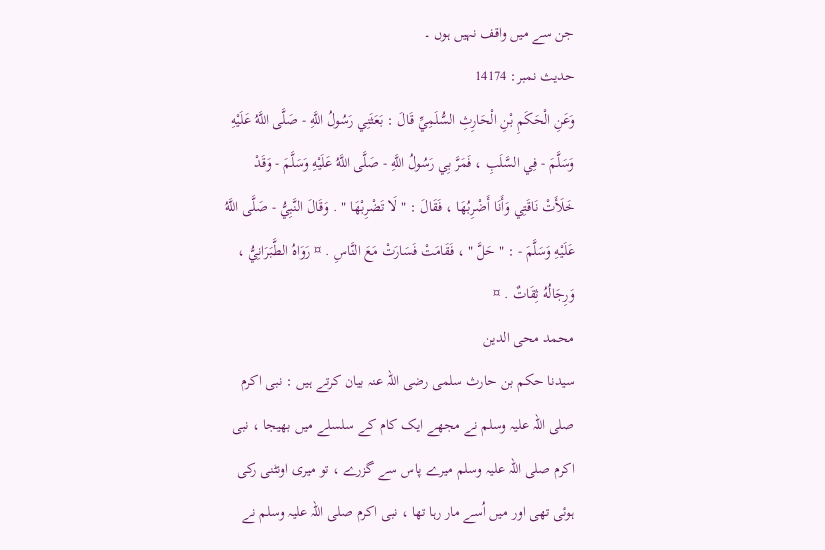جن سے میں واقف نہیں ہوں ۔
حدیث نمبر: 14174
وَعَنِ الْحَكَمِ بْنِ الْحَارِثِ السُّلَمِيِّ قَالَ : بَعَثَنِي رَسُولُ اللَّهِ - صَلَّى اللَّهُ عَلَيْهِ وَسَلَّمَ - فِي السَّلَبِ ، فَمَرَّ بِي رَسُولُ اللَّهِ - صَلَّى اللَّهُ عَلَيْهِ وَسَلَّمَ - وَقَدْ خَلَأَتْ نَاقَتِي وَأَنَا أَضْرِبُهَا ، فَقَالَ : " لَا تَضْرِبْهَا " . وَقَالَ النَّبِيُّ - صَلَّى اللَّهُ عَلَيْهِ وَسَلَّمَ - : " حَلَّ " ، فَقَامَتْ فَسَارَتْ مَعَ النَّاسِ . ¤ رَوَاهُ الطَّبَرَانِيُّ ، وَرِجَالُهُ ثِقَاتٌ . ¤
محمد محی الدین
سیدنا حکم بن حارث سلمی رضی اللہ عنہ بیان کرتے ہیں : نبی اکرم صلی اللہ علیہ وسلم نے مجھے ایک کام کے سلسلے میں بھیجا ، نبی اکرم صلی اللہ علیہ وسلم میرے پاس سے گزرے ، تو میری اونٹنی رکی ہوئی تھی اور میں اُسے مار رہا تھا ، نبی اکرم صلی اللہ علیہ وسلم نے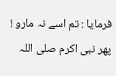فرمایا : تم اسے نہ مارو ! پھر نبی اکرم صلی اللہ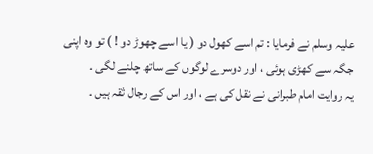علیہ وسلم نے فرمایا : تم اسے کھول دو ( یا اسے چھوڑ دو ! ) تو وہ اپنی جگہ سے کھڑی ہوئی ، اور دوسرے لوگوں کے ساتھ چلنے لگی ۔
یہ روایت امام طبرانی نے نقل کی ہے ، اور اس کے رجال ثقہ ہیں ۔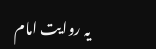یہ روایت امام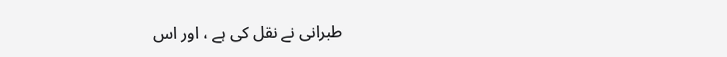طبرانی نے نقل کی ہے ، اور اس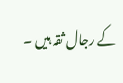کے رجال ثقہ ہیں ۔